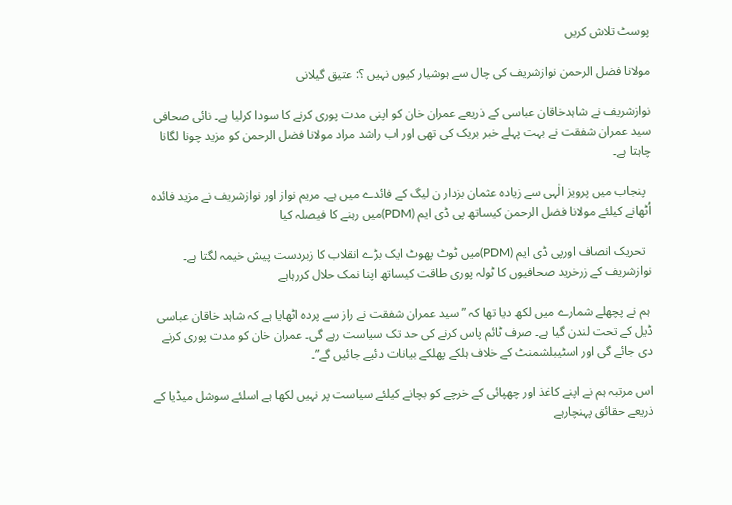پوسٹ تلاش کریں

مولانا فضل الرحمن نوازشریف کی چال سے ہوشیار کیوں نہیں ؟: عتیق گیلانی

نوازشریف نے شاہدخاقان عباسی کے ذریعے عمران خان کو اپنی مدت پوری کرنے کا سودا کرلیا ہے۔ نائی صحافی سید عمران شفقت نے بہت پہلے خبر بریک کی تھی اور اب راشد مراد مولانا فضل الرحمن کو مزید چونا لگانا چاہتا ہے۔

  پنجاب میں پرویز الٰہی سے زیادہ عثمان بزدار ن لیگ کے فائدے میں ہے۔ مریم نواز اور نوازشریف نے مزید فائدہ اُٹھانے کیلئے مولانا فضل الرحمن کیساتھ پی ڈی ایم (PDM)میں رہنے کا فیصلہ کیا

  تحریک انصاف اورپی ڈی ایم (PDM)میں ٹوٹ پھوٹ ایک بڑے انقلاب کا زبردست پیش خیمہ لگتا ہے۔ نوازشریف کے زرخرید صحافیوں کا ٹولہ پوری طاقت کیساتھ اپنا نمک حلال کررہاہے

 ہم نے پچھلے شمارے میں لکھ دیا تھا کہ ”سید عمران شفقت نے راز سے پردہ اٹھایا ہے کہ شاہد خاقان عباسی ڈیل کے تحت لندن گیا ہے۔ صرف ٹائم پاس کرنے کی حد تک سیاست رہے گی۔ عمران خان کو مدت پوری کرنے دی جائے گی اور اسٹیبلشمنٹ کے خلاف ہلکے پھلکے بیانات دئیے جائیں گے”۔

اس مرتبہ ہم نے اپنے کاغذ اور چھپائی کے خرچے کو بچانے کیلئے سیاست پر نہیں لکھا ہے اسلئے سوشل میڈیا کے ذریعے حقائق پہنچارہے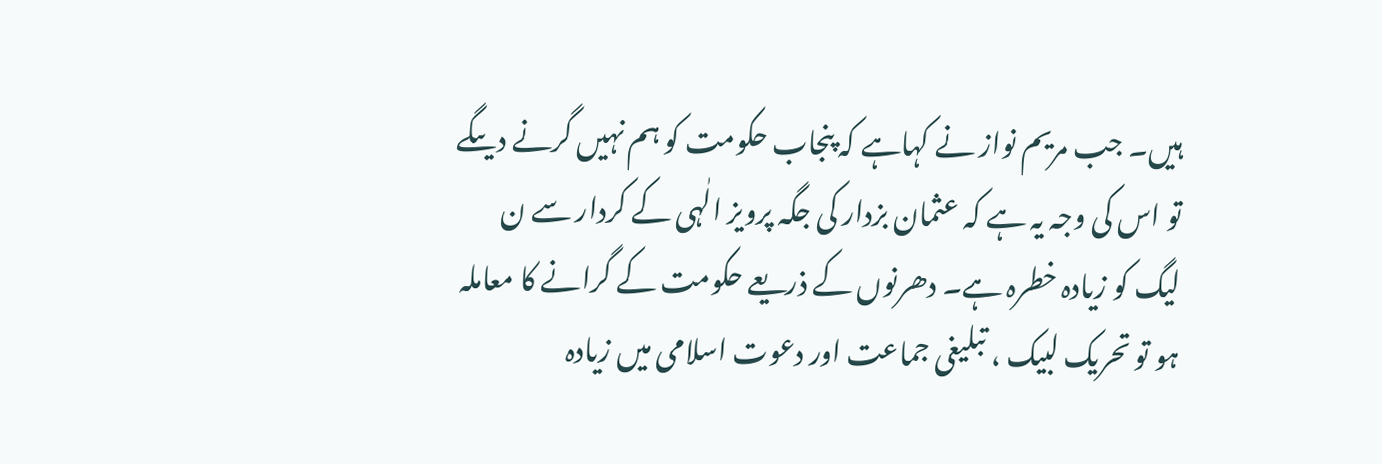ہیں۔ جب مریم نواز نے کہاہے کہ پنجاب حکومت کو ہم نہیں گرنے دیںگے تو اس کی وجہ یہ ہے کہ عثمان بزدار کی جگہ پرویز الٰہی کے کردار سے ن لیگ کو زیادہ خطرہ ہے۔ دھرنوں کے ذریعے حکومت کے گرانے کا معاملہ ہو تو تحریک لبیک ، تبلیغی جماعت اور دعوت اسلامی میں زیادہ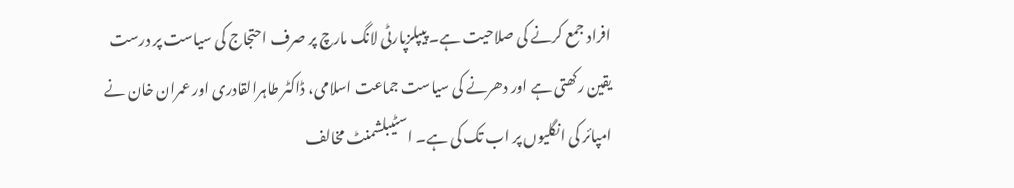افراد جمع کرنے کی صلاحیت ہے۔ پیپلزپارٹی لانگ مارچ پر صرف احتجاج کی سیاست پر درست یقین رکھتی ہے اور دھرنے کی سیاست جماعت اسلامی، ڈاکٹر طاہرالقادری اور عمران خان نے امپائر کی انگلیوں پر اب تک کی ہے۔ اسٹیبلشمنٹ مخالف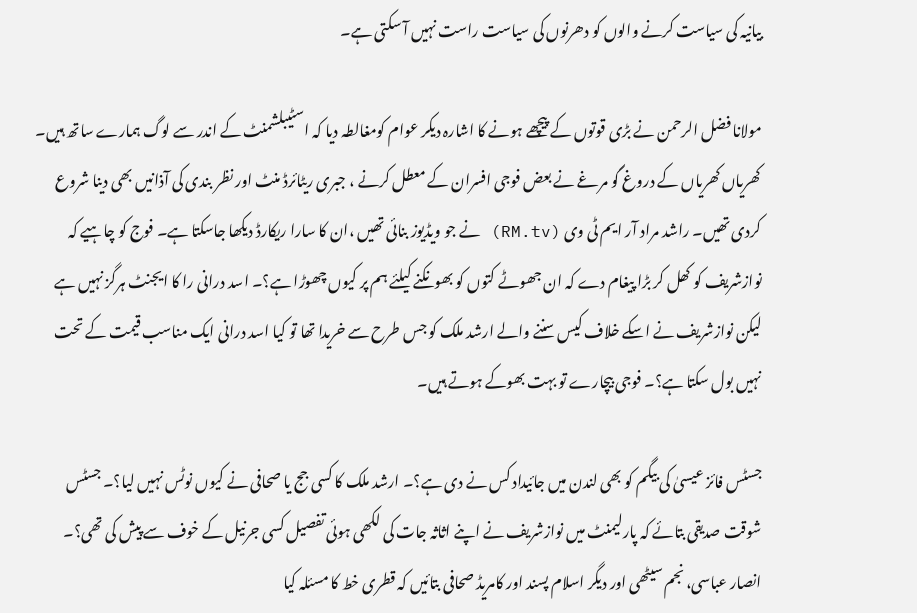بیانیہ کی سیاست کرنے والوں کو دھرنوں کی سیاست راست نہیں آ سکتی ہے۔

مولانا فضل الرحمن نے بڑی قوتوں کے پیچھے ہونے کا اشارہ دیکر عوام کومغالطہ دیا کہ اسٹیبلشمنٹ کے اندر سے لوگ ہمارے ساتھ ہیں۔ کھریاں کھریاں کے دروغ گو مرغے نے بعض فوجی افسران کے معطل کرنے ، جبری ریٹائرڈ منٹ اور نظر بندی کی آذانیں بھی دینا شروع کردی تھیں۔ راشد مراد آر ایم ٹی وی (RM.tv) نے جو ویڈیوز بنائی تھیں ،ان کا سارا ریکارڈ دیکھا جاسکتا ہے۔ فوج کو چاہیے کہ نوازشریف کو کھل کر بڑا پیغام دے کہ ان جھوٹے کتوں کو بھونکنے کیلئے ہم پر کیوں چھوڑا ہے؟۔ اسد درانی را کا ایجنٹ ہرگز نہیں ہے لیکن نوازشریف نے اسکے خلاف کیس سننے والے ارشد ملک کو جس طرح سے خریدا تھا تو کیا اسد درانی ایک مناسب قیمت کے تحت نہیں بول سکتا ہے؟۔ فوجی بیچارے تو بہت بھوکے ہوتے ہیں۔

جسٹس فائز عیسیٰ کی بیگم کو بھی لندن میں جائیداد کس نے دی ہے؟۔ ارشد ملک کا کسی جج یا صحافی نے کیوں نوٹس نہیں لیا؟۔ جسٹس شوقت صدیقی بتائے کہ پارلیمنٹ میں نوازشریف نے اپنے اثاثہ جات کی لکھی ہوئی تفصیل کسی جرنیل کے خوف سے پیش کی تھی؟۔ انصار عباسی، نجم سیٹھی اور دیگر اسلام پسند اور کامریڈ صحافی بتائیں کہ قطری خط کا مسئلہ کیا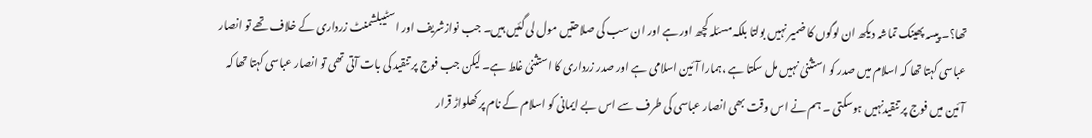تھا؟۔ پیسہ پھینک تماشہ دیکھ ان لوگوں کا ضمیر نہیں بولتا بلکہ مسئلہ کچھ اور ہے اور ان سب کی صلاحتیں مول لی گئیں ہیں۔ جب نوازشریف اور اسٹیبلشمنٹ زرداری کے خلاف تھے تو انصار عباسی کہتا تھا کہ اسلام میں صدر کو استثنیٰ نہیں مل سکتا ہے ،ہمارا آئین اسلامی ہے اور صدر زرداری کا استثنیٰ غلط ہے۔ لیکن جب فوج پر تنقید کی بات آتی تھی تو انصار عباسی کہتا تھا کہ آئین میں فوج پر تنقیدنہیں ہوسکتی ۔ ہم نے اس وقت بھی انصار عباسی کی طرف سے اس بے ایمانی کو اسلام کے نام پر کھلواڑ قرار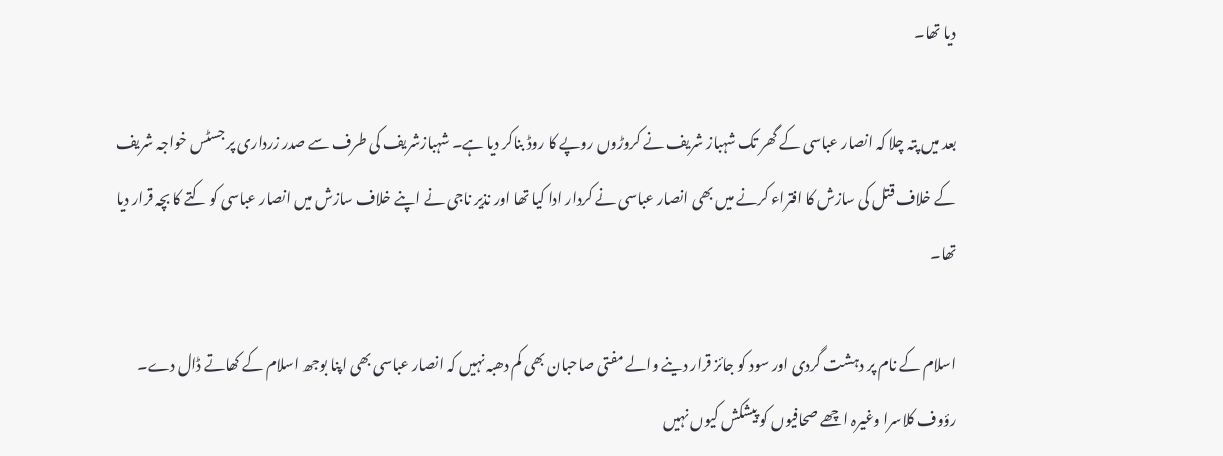دیا تھا۔

بعد میں پتہ چلا کہ انصار عباسی کے گھر تک شہباز شریف نے کروڑوں روپے کا روڈ بناکر دیا ہے۔ شہبازشریف کی طرف سے صدر زرداری پر جسٹس خواجہ شریف کے خلاف قتل کی سازش کا افتراء کرنے میں بھی انصار عباسی نے کردار ادا کیا تھا اور نذیر ناجی نے اپنے خلاف سازش میں انصار عباسی کو کتے کا بچہ قرار دیا تھا۔

اسلام کے نام پر دہشت گردی اور سود کو جائز قرار دینے والے مفتی صاحبان بھی کم دھبہ نہیں کہ انصار عباسی بھی اپنا بوجھ اسلام کے کھاتے ڈال دے۔ رؤوف کلاسرا وغیرہ اچھے صحافیوں کو پیشکش کیوں نہیں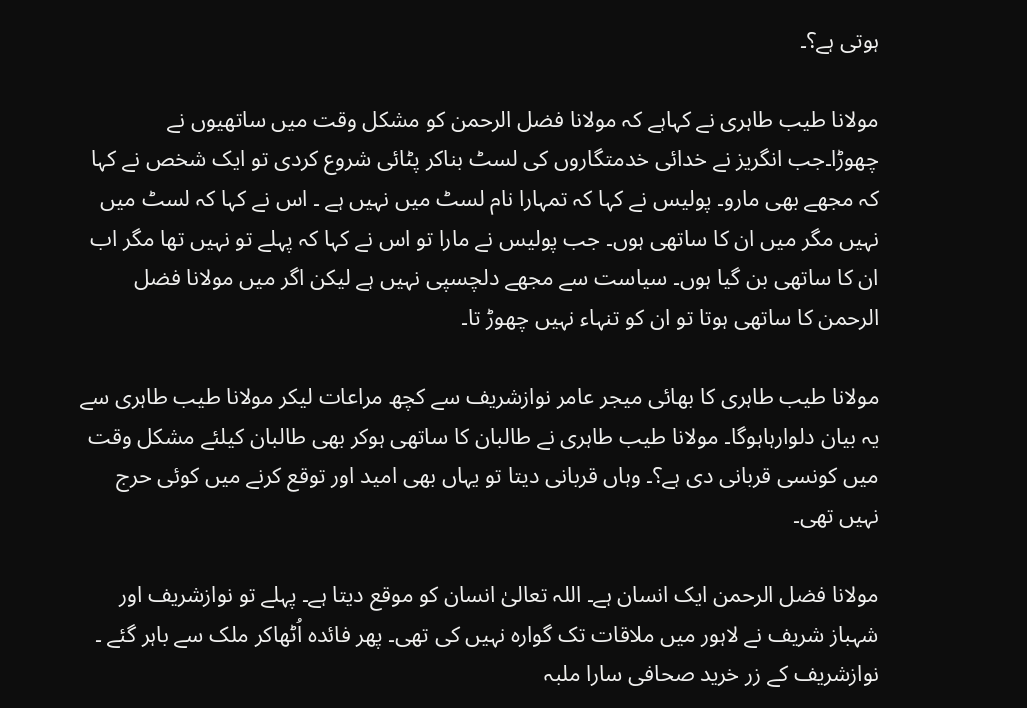ہوتی ہے؟۔

مولانا طیب طاہری نے کہاہے کہ مولانا فضل الرحمن کو مشکل وقت میں ساتھیوں نے چھوڑا۔جب انگریز نے خدائی خدمتگاروں کی لسٹ بناکر پٹائی شروع کردی تو ایک شخص نے کہا کہ مجھے بھی مارو۔ پولیس نے کہا کہ تمہارا نام لسٹ میں نہیں ہے ۔ اس نے کہا کہ لسٹ میں نہیں مگر میں ان کا ساتھی ہوں۔ جب پولیس نے مارا تو اس نے کہا کہ پہلے تو نہیں تھا مگر اب ان کا ساتھی بن گیا ہوں۔ سیاست سے مجھے دلچسپی نہیں ہے لیکن اگر میں مولانا فضل الرحمن کا ساتھی ہوتا تو ان کو تنہاء نہیں چھوڑ تا۔

مولانا طیب طاہری کا بھائی میجر عامر نوازشریف سے کچھ مراعات لیکر مولانا طیب طاہری سے یہ بیان دلوارہاہوگا۔ مولانا طیب طاہری نے طالبان کا ساتھی ہوکر بھی طالبان کیلئے مشکل وقت میں کونسی قربانی دی ہے؟۔ وہاں قربانی دیتا تو یہاں بھی امید اور توقع کرنے میں کوئی حرج نہیں تھی۔

مولانا فضل الرحمن ایک انسان ہے۔ اللہ تعالیٰ انسان کو موقع دیتا ہے۔ پہلے تو نوازشریف اور شہباز شریف نے لاہور میں ملاقات تک گوارہ نہیں کی تھی۔ پھر فائدہ اُٹھاکر ملک سے باہر گئے ۔ نوازشریف کے زر خرید صحافی سارا ملبہ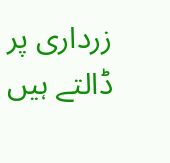زرداری پر ڈالتے ہیں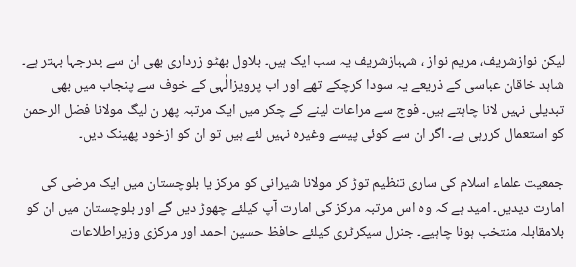لیکن نوازشریف، مریم نواز ، شہبازشریف یہ سب ایک ہیں۔ بلاول بھٹو زرداری بھی ان سے بدرجہا بہتر ہے۔ شاہد خاقان عباسی کے ذریعے یہ سودا کرچکے تھے اور اب پرویزالٰہی کے خوف سے پنجاب میں بھی تبدیلی نہیں لانا چاہتے ہیں۔ فوج سے مراعات لینے کے چکر میں ایک مرتبہ پھر ن لیگ مولانا فضل الرحمن کو استعمال کررہی ہے۔ اگر ان سے کوئی پیسے وغیرہ نہیں لئے ہیں تو ان کو ازخود پھینک دیں۔

جمعیت علماء اسلام کی ساری تنظیم توڑ کر مولانا شیرانی کو مرکز یا بلوچستان میں ایک مرضی کی امارت دیدیں۔ امید ہے کہ وہ اس مرتبہ مرکز کی امارت آپ کیلئے چھوڑ دیں گے اور بلوچستان میں ان کو بلامقابلہ منتخب ہونا چاہیے۔ جنرل سیکرٹری کیلئے حافظ حسین احمد اور مرکزی وزیراطلاعات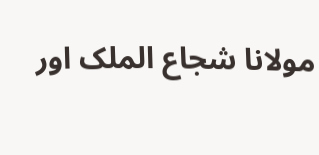مولانا شجاع الملک اور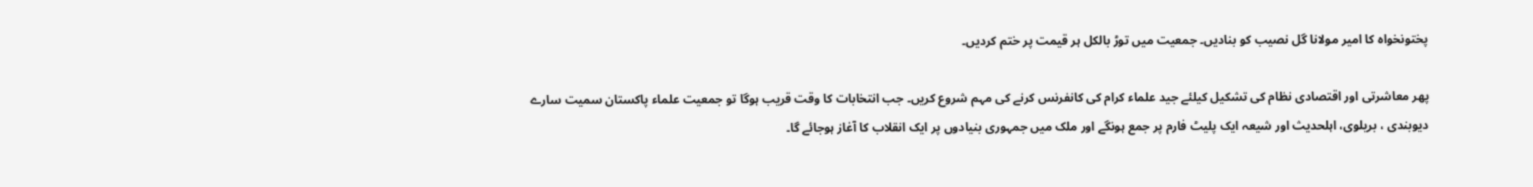پختونخواہ کا امیر مولانا گل نصیب کو بنادیں۔ جمعیت میں توڑ بالکل ہر قیمت پر ختم کردیں۔

پھر معاشرتی اور اقتصادی نظام کی تشکیل کیلئے جید علماء کرام کی کانفرنس کرنے کی مہم شروع کریں۔ جب انتخابات کا وقت قریب ہوگا تو جمعیت علماء پاکستان سمیت سارے دیوبندی ، بریلوی، اہلحدیث اور شیعہ ایک پلیٹ فارم پر جمع ہونگے اور ملک میں جمہوری بنیادوں پر ایک انقلاب کا آغاز ہوجائے گا۔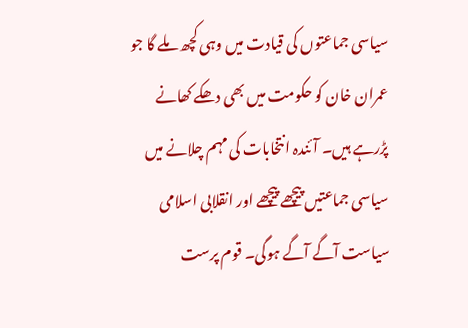سیاسی جماعتوں کی قیادت میں وہی کچھ ملے گا جو عمران خان کو حکومت میں بھی دھکے کھانے پڑرہے ہیں۔ آئندہ انتخابات کی مہم چلانے میں سیاسی جماعتیں پیچھے پیچھے اور انقلابی اسلامی سیاست آگے آگے ہوگی۔ قوم پرست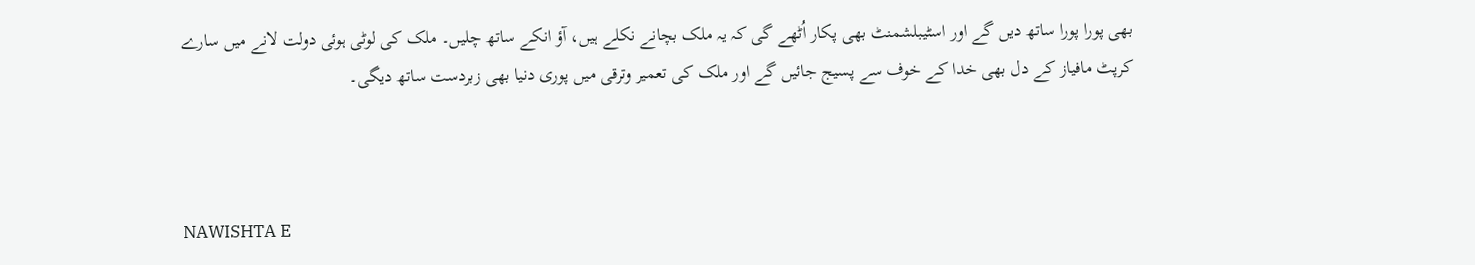بھی پورا پورا ساتھ دیں گے اور اسٹیبلشمنٹ بھی پکار اُٹھے گی کہ یہ ملک بچانے نکلے ہیں، آؤ انکے ساتھ چلیں۔ ملک کی لوٹی ہوئی دولت لانے میں سارے کرپٹ مافیاز کے دل بھی خدا کے خوف سے پسیج جائیں گے اور ملک کی تعمیر وترقی میں پوری دنیا بھی زبردست ساتھ دیگی۔



NAWISHTA E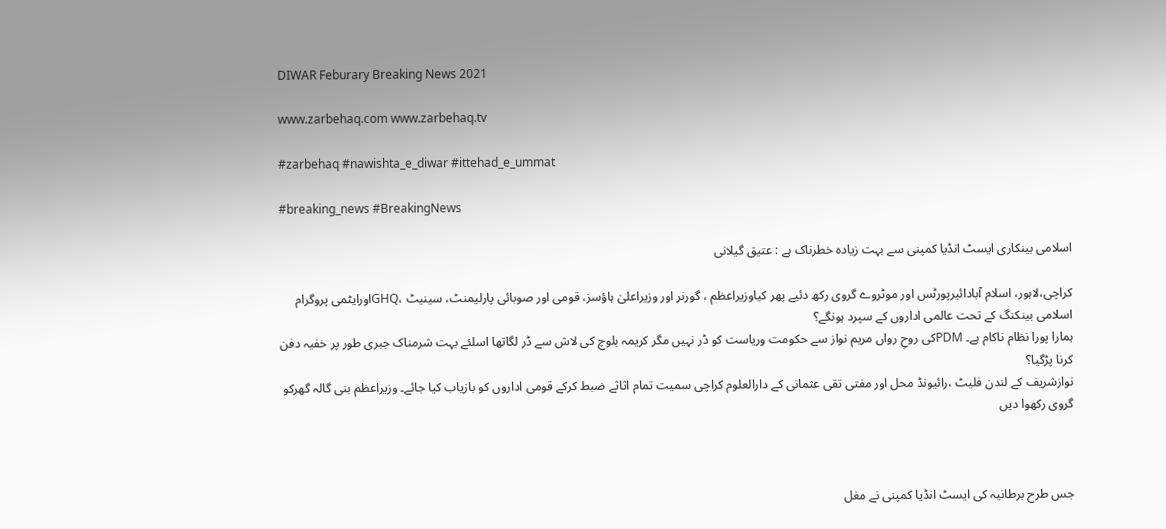DIWAR Feburary Breaking News 2021

www.zarbehaq.com www.zarbehaq.tv

#zarbehaq #nawishta_e_diwar #ittehad_e_ummat

#breaking_news #BreakingNews

اسلامی بینکاری ایسٹ انڈیا کمپنی سے بہت زیادہ خطرناک ہے : عتیق گیلانی

کراچی،لاہور، اسلام آبادائیرپورٹس اور موٹروے گروی رکھ دئیے پھر کیاوزیراعظم ، گورنر اور وزیراعلیٰ ہاؤسز، قومی اور صوبائی پارلیمنٹ، سینیٹ ،GHQاورایٹمی پروگرام اسلامی بینکنگ کے تحت عالمی اداروں کے سپرد ہونگے؟
ہمارا پورا نظام ناکام ہے۔ PDMکی روحِ رواں مریم نواز سے حکومت وریاست کو ڈر نہیں مگر کریمہ بلوچ کی لاش سے ڈر لگاتھا اسلئے بہت شرمناک جبری طور پر خفیہ دفن کرنا پڑگیا؟
نوازشریف کے لندن فلیٹ ،رائیونڈ محل اور مفتی تقی عثمانی کے دارالعلوم کراچی سمیت تمام اثاثے ضبط کرکے قومی اداروں کو بازیاب کیا جائے۔ وزیراعظم بنی گالہ گھرکو گروی رکھوا دیں



جس طرح برطانیہ کی ایسٹ انڈیا کمپنی نے مغل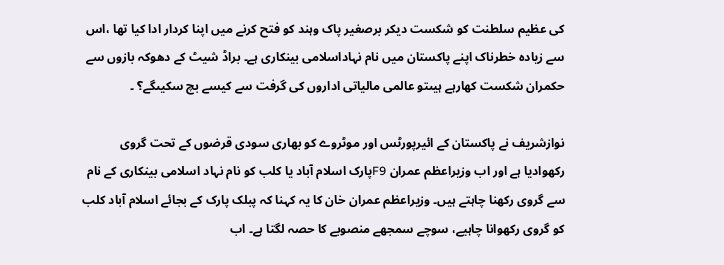کی عظیم سلطنت کو شکست دیکر برصغیر پاک وہند کو فتح کرنے میں اپنا کردار ادا کیا تھا ،اس سے زیادہ خطرناک اپنے پاکستان میں نام نہاداسلامی بینکاری ہے۔ براڈ شیٹ کے دھوکہ بازوں سے حکمران شکست کھارہے ہیںتو عالمی مالیاتی اداروں کی گرفت سے کیسے بچ سکیںگے؟ ۔

نوازشریف نے پاکستان کے ائیرپورٹس اور موٹروے کو بھاری سودی قرضوں کے تحت گروی رکھوادیا ہے اور اب وزیراعظم عمران F9پارک اسلام آباد یا کلب کو نام نہاد اسلامی بینکاری کے نام سے گروی رکھنا چاہتے ہیں۔ وزیراعظم عمران خان کا یہ کہنا کہ پبلک پارک کے بجائے اسلام آباد کلب کو گروی رکھوانا چاہیے، سوچے سمجھے منصوبے کا حصہ لگتا ہے۔ اب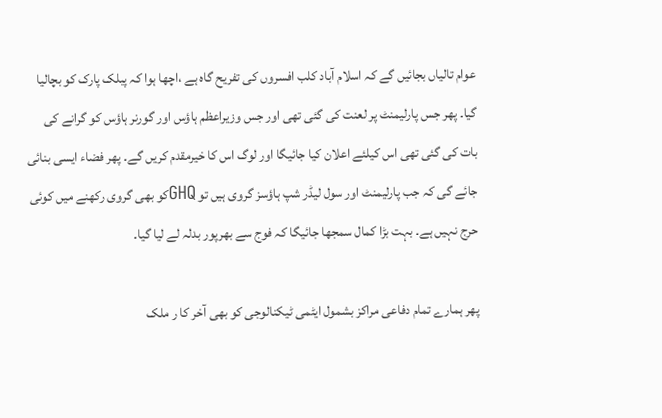عوام تالیاں بجائیں گے کہ اسلام آباد کلب افسروں کی تفریح گاہ ہے ،اچھا ہوا کہ پبلک پارک کو بچالیا گیا۔ پھر جس پارلیمنٹ پر لعنت کی گئی تھی اور جس وزیراعظم ہاؤس اور گورنر ہاؤس کو گرانے کی بات کی گئی تھی اس کیلئے اعلان کیا جائیگا اور لوگ اس کا خیرمقدم کریں گے۔ پھر فضاء ایسی بنائی جائے گی کہ جب پارلیمنٹ اور سول لیڈر شپ ہاؤسز گروی ہیں تو GHQکو بھی گروی رکھنے میں کوئی حرج نہیں ہے۔ بہت بڑا کمال سمجھا جائیگا کہ فوج سے بھرپور بدلہ لے لیا گیا۔

پھر ہمارے تمام دفاعی مراکز بشمول ایٹمی ٹیکنالوجی کو بھی آخر کا ر ملک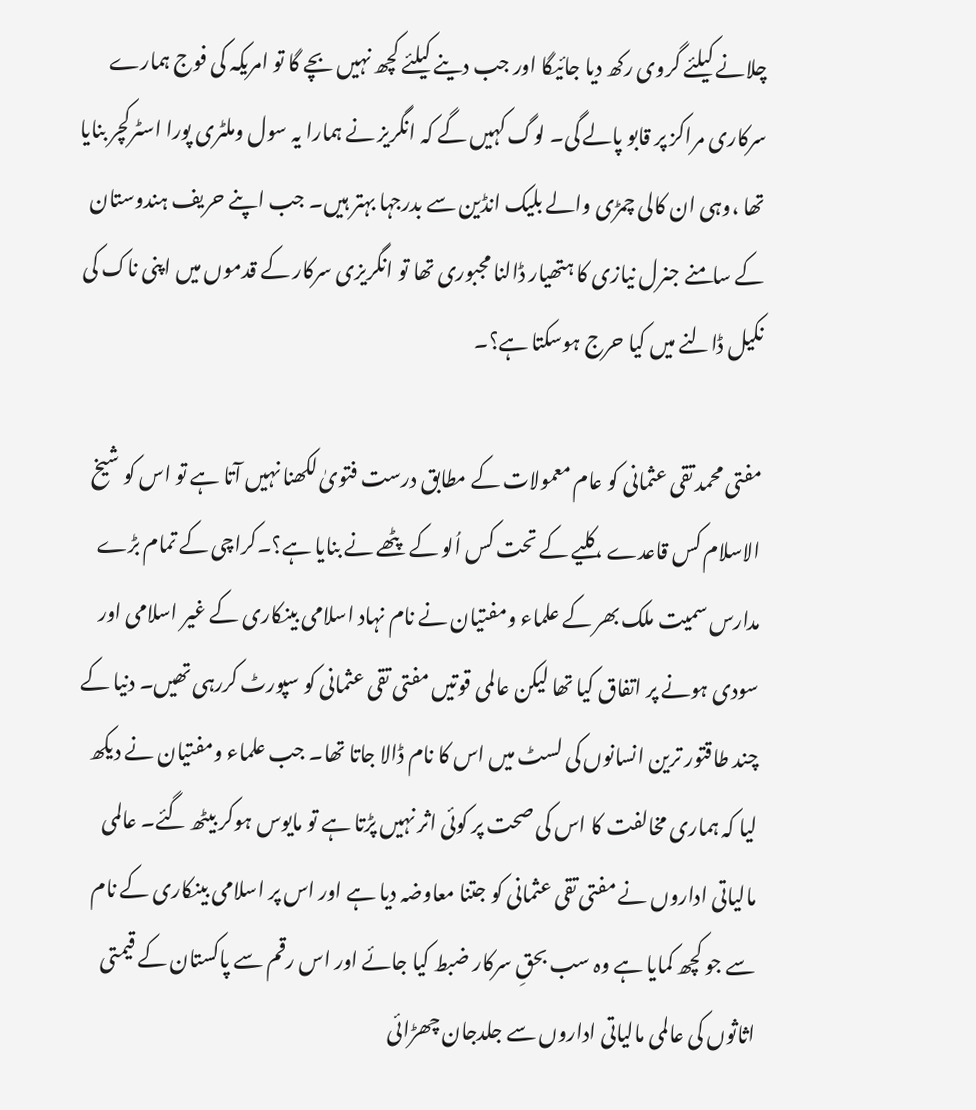چلانے کیلئے گروی رکھ دیا جائیگا اور جب دینے کیلئے کچھ نہیں بچے گا تو امریکہ کی فوج ہمارے سرکاری مراکز پر قابو پالے گی۔ لوگ کہیں گے کہ انگریز نے ہمارا یہ سول وملٹری پورا اسٹرکچر بنایا تھا ،وہی ان کالی چمڑی والے بلیک انڈین سے بدرجہا بہتر ہیں۔ جب اپنے حریف ہندوستان کے سامنے جنرل نیازی کا ہتھیار ڈالنا مجبوری تھا تو انگریزی سرکار کے قدموں میں اپنی ناک کی نکیل ڈالنے میں کیا حرج ہوسکتا ہے؟۔

مفتی محمد تقی عثمانی کو عام معمولات کے مطابق درست فتویٰ لکھنا نہیں آتا ہے تو اس کو شیخ الاسلام کس قاعدے ،کلیے کے تحت کس اُلو کے پٹھے نے بنایا ہے؟۔کراچی کے تمام بڑے مدارس سمیت ملک بھر کے علماء ومفتیان نے نام نہاد اسلامی بینکاری کے غیر اسلامی اور سودی ہونے پر اتفاق کیا تھا لیکن عالمی قوتیں مفتی تقی عثمانی کو سپورٹ کررہی تھیں۔ دنیا کے چند طاقتور ترین انسانوں کی لسٹ میں اس کا نام ڈالا جاتا تھا۔ جب علماء ومفتیان نے دیکھ لیا کہ ہماری مخالفت کا اس کی صحت پر کوئی اثر نہیں پڑتا ہے تو مایوس ہوکر بیٹھ گئے۔ عالمی مالیاتی اداروں نے مفتی تقی عثمانی کو جتنا معاوضہ دیا ہے اور اس پر اسلامی بینکاری کے نام سے جو کچھ کمایا ہے وہ سب بحقِ سرکار ضبط کیا جائے اور اس رقم سے پاکستان کے قیمتی اثاثوں کی عالمی مالیاتی اداروں سے جلدجان چھڑائی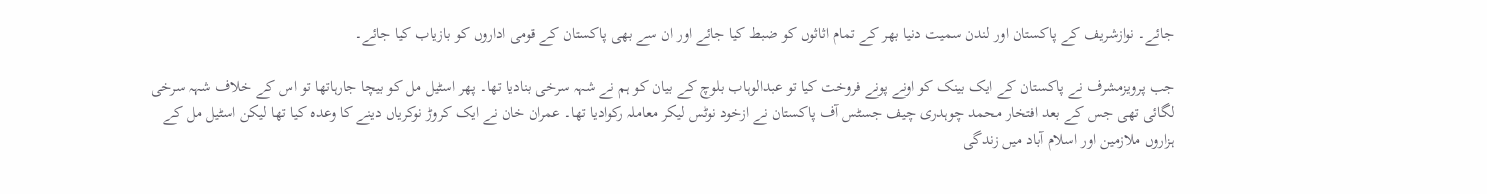جائے۔ نوازشریف کے پاکستان اور لندن سمیت دنیا بھر کے تمام اثاثوں کو ضبط کیا جائے اور ان سے بھی پاکستان کے قومی اداروں کو بازیاب کیا جائے۔

جب پرویزمشرف نے پاکستان کے ایک بینک کو اونے پونے فروخت کیا تو عبدالوہاب بلوچ کے بیان کو ہم نے شہہ سرخی بنادیا تھا۔ پھر اسٹیل مل کو بیچا جارہاتھا تو اس کے خلاف شہہ سرخی لگائی تھی جس کے بعد افتخار محمد چوہدری چیف جسٹس آف پاکستان نے ازخود نوٹس لیکر معاملہ رکوادیا تھا۔ عمران خان نے ایک کروڑ نوکریاں دینے کا وعدہ کیا تھا لیکن اسٹیل مل کے ہزاروں ملازمین اور اسلام آباد میں زندگی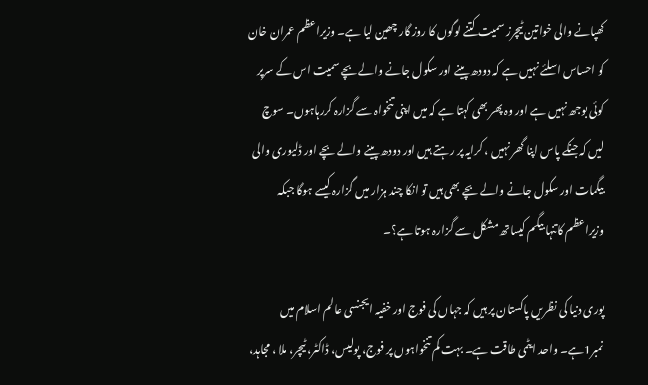کھپانے والی خواتین ٹیچرز سمیت کتنے لوگوں کا روز گار چھین لیا ہے۔ وزیراعظم عمران خان کو احساس اسلئے نہیں ہے کہ دودھ پینے اور سکول جانے والے بچے سمیت اس کے سرپر کوئی بوجھ نہیں ہے اور وہ پھر بھی کہتا ہے کہ میں اپنی تنخواہ سے گزارہ کررہاہوں۔ سوچ لیں کہ جنکے پاس اپنا گھر نہیں ، کرایہ پر رہتے ہیں اور دودھ پینے والے بچے اور ڈلیوری والی بیگمات اور سکول جانے والے بچے بھی ہیں تو انکا چند ہزار میں گزارہ کیسے ہوگا جبکہ وزیراعظم کاتنہا بیگم کیساتھ مشکل سے گزارہ ہوتا ہے؟۔

پوری دنیا کی نظریں پاکستان پر ہیں کہ جہاں کی فوج اور خفیہ ایجنسی عالم اسلام میں نمبر1ہے۔ واحد ایٹمی طاقت ہے۔ بہت کم تنخواہوں پر فوج، پولیس، ڈاکٹر، ٹیچر، ملا ، مجاہد،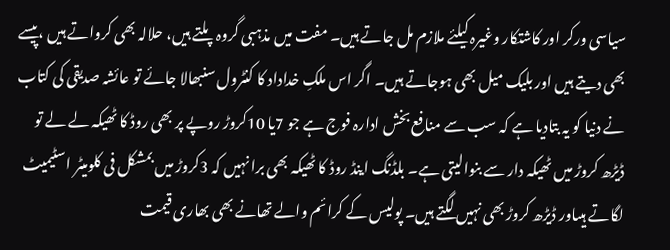سیاسی ورکر اور کاشتکار وغیرہ کیلئے ملازم مل جاتے ہیں۔ مفت میں مذہبی گروہ پلتے ہیں، حلالہ بھی کرواتے ہیں ،پیسے بھی دیتے ہیں اور بلیک میل بھی ہوجاتے ہیں۔ اگر اس ملکِ خداداد کا کنٹرول سنبھالا جائے تو عائشہ صدیقی کی کتاب نے دنیا کو یہ بتادیا ہے کہ سب سے منافع بخش ادارہ فوج ہے جو 7یا 10کروڑ روپے پر بھی روڈ کا ٹھیکہ لے لے تو ڈیڑھ کروڑ میں ٹھیکہ دار سے بنوالیتی ہے۔ بلڈنگ اینڈ روڈ کا ٹھیکہ بھی برا نہیں کہ 3کروڑ میں بمشکل فی کلومیٹر اسٹیمیٹ لگاتے ہیںاور ڈیڑھ کروڑ بھی نہیں لگتے ہیں۔ پولیس کے کرائم والے تھانے بھی بھاری قیمت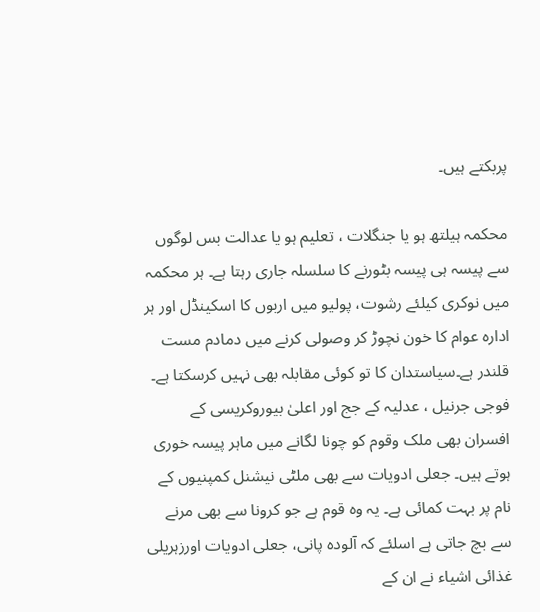پربکتے ہیں۔

محکمہ ہیلتھ ہو یا جنگلات ، تعلیم ہو یا عدالت بس لوگوں سے پیسہ ہی پیسہ بٹورنے کا سلسلہ جاری رہتا ہے۔ ہر محکمہ میں نوکری کیلئے رشوت، پولیو میں اربوں کا اسکینڈل اور ہر ادارہ عوام کا خون نچوڑ کر وصولی کرنے میں دمادم مست قلندر ہے۔سیاستدان کا تو کوئی مقابلہ بھی نہیں کرسکتا ہے۔ فوجی جرنیل ، عدلیہ کے جج اور اعلیٰ بیوروکریسی کے افسران بھی ملک وقوم کو چونا لگانے میں ماہر پیسہ خوری ہوتے ہیں۔ جعلی ادویات سے بھی ملٹی نیشنل کمپنیوں کے نام پر بہت کمائی ہے۔ یہ وہ قوم ہے جو کرونا سے بھی مرنے سے بچ جاتی ہے اسلئے کہ آلودہ پانی، جعلی ادویات اورزہریلی غذائی اشیاء نے ان کے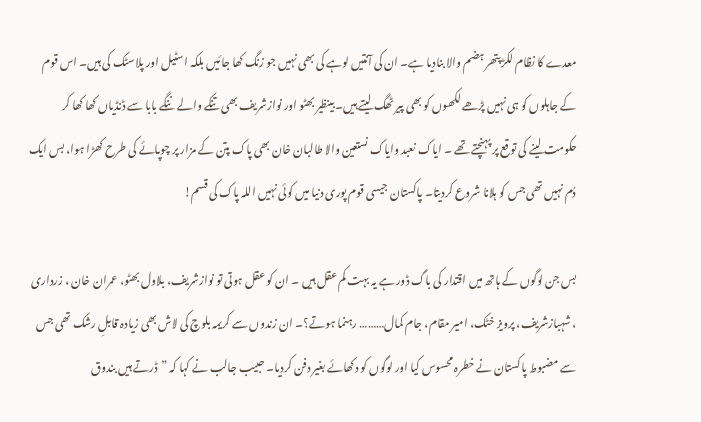معدے کا نظام لکڑ پتھر ہضم والا بنادیا ہے۔ ان کی آنتیں لوہے کی بھی نہیں جو زنگ کھا جائیں بلکہ اسٹیل اور پلاسٹک کی ہیں۔ اس قوم کے جاہلوں کو ہی نہیں پڑھے لکھوں کو بھی پیر ٹھگ لیتے ہیں۔ بینظیر بھٹو اور نوازشریف بھی تنکے والے ننگے بابا سے ڈنڈیاں کھا کھا کر حکومت لینے کی توقع پر پہنچتے تھے ۔ ایاک نعبد وایاک نستعین والا طالبان خان بھی پاک پتن کے مزار پر چوپائے کی طرح کھڑا ہوا، بس ایک دُم نہیں تھی جس کو ہلانا شروع کردیتا۔ پاکستان جیسی قوم پوری دنیا میں کوئی نہیں اللہ پاک کی قسم!

بس جن لوگوں کے ہاتھ میں اقتدار کی باگ ڈور ہے یہ بہت کم عقل ہیں ۔ ان کو عقل ہوتی تو نوازشریف، بلاول بھٹو، عمران خان ، زرداری ، شہبازشریف، پرویز خٹک، امیر مقام، جام کمال……… رہنما ہوتے؟۔ ان زندوں سے کریمہ بلوچ کی لاش بھی زیادہ قابلِ رشک تھی جس سے مضبوط پاکستان نے خطرہ محسوس کیا اور لوگوں کو دکھائے بغیر دفن کردیا۔ حبیب جالب نے کہا کہ ”ڈرتے ہیں بندوق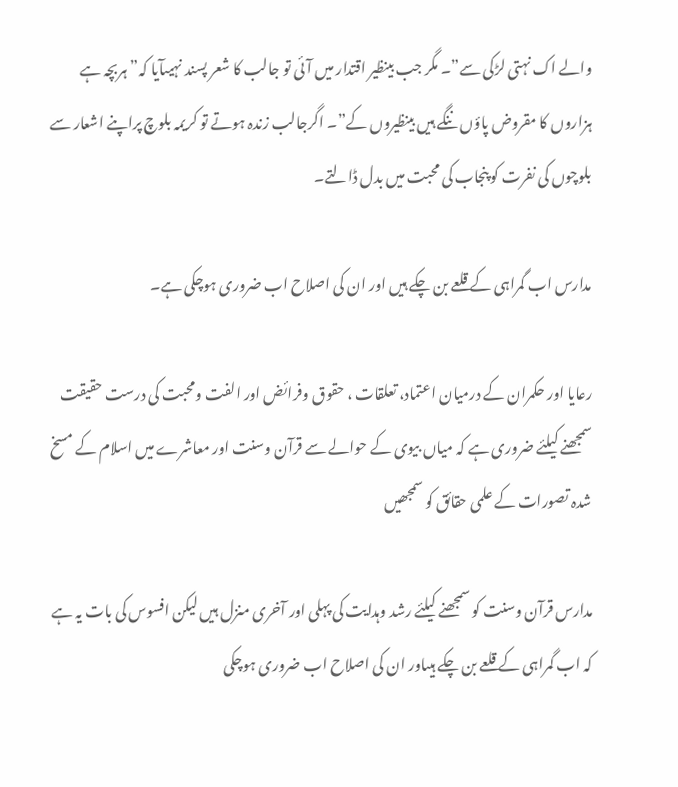والے اک نہتی لڑکی سے”۔ مگر جب بینظیر اقتدار میں آئی تو جالب کا شعر پسند نہیںآیا کہ” ہربچہ ہے ہزاروں کا مقروض پاؤں ننگے ہیں بینظیروں کے”۔ اگرجالب زندہ ہوتے تو کریمہ بلوچ پراپنے اشعار سے بلوچوں کی نفرت کو پنجاب کی محبت میں بدل ڈالتے۔

مدارس اب گمراہی کے قلعے بن چکے ہیں اور ان کی اصلاح اب ضروری ہوچکی ہے۔

رعایا اور حکمران کے درمیان اعتماد، تعلقات ، حقوق وفرائض اور الفت ومحبت کی درست حقیقت سمجھنے کیلئے ضروری ہے کہ میاں بیوی کے حوالے سے قرآن وسنت اور معاشرے میں اسلام کے مسخ شدہ تصورات کے علمی حقائق کو سمجھیں

مدارس قرآن وسنت کو سمجھنے کیلئے رشد وہدایت کی پہلی اور آخری منزل ہیں لیکن افسوس کی بات یہ ہے کہ اب گمراہی کے قلعے بن چکے ہیںاور ان کی اصلاح اب ضروری ہوچکی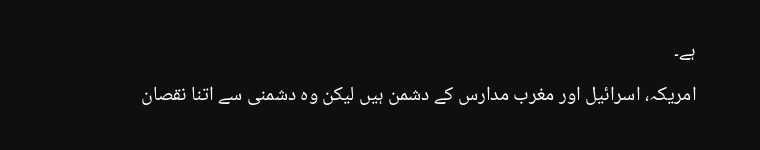ہے۔

امریکہ، اسرائیل اور مغرب مدارس کے دشمن ہیں لیکن وہ دشمنی سے اتنا نقصان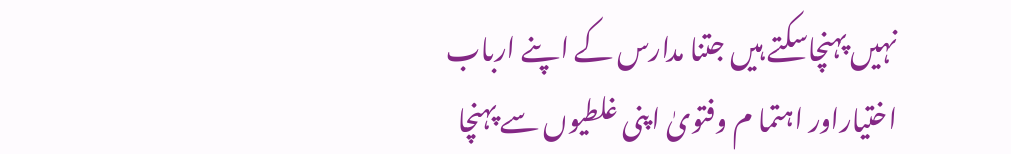نہیں پہنچاسکتے ہیں جتنا مدارس کے اپنے ارباب اختیاراور اہتما م وفتویٰ اپنی غلطیوں سے پہنچا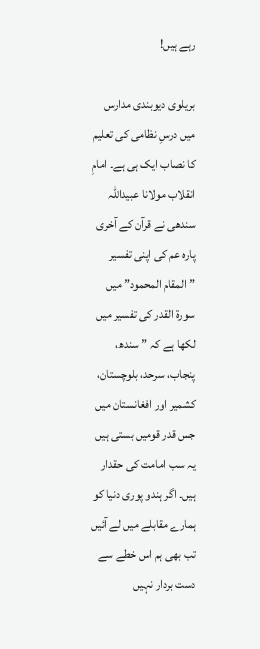رہے ہیں!

بریلوی دیوبندی مدارس میں درسِ نظامی کی تعلیم کا نصاب ایک ہی ہے۔ امامِ انقلاب مولانا عبیداللہ سندھی نے قرآن کے آخری پارہ عم کی اپنی تفسیر ”المقام المحمود” میں سورة القدر کی تفسیر میں لکھا ہے کہ ” سندھ، پنجاب، سرحد، بلوچستان، کشمیر اور افغانستان میں جس قدر قومیں بستی ہیں یہ سب امامت کی حقدار ہیں۔ اگر ہندو پوری دنیا کو ہمارے مقابلے میں لے آئیں تب بھی ہم اس خطے سے دست بردار نہیں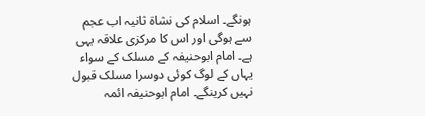ہونگے۔ اسلام کی نشاة ثانیہ اب عجم سے ہوگی اور اس کا مرکزی علاقہ یہی ہے۔ امام ابوحنیفہ کے مسلک کے سواء یہاں کے لوگ کوئی دوسرا مسلک قبول نہیں کرینگے۔ امام ابوحنیفہ ائمہ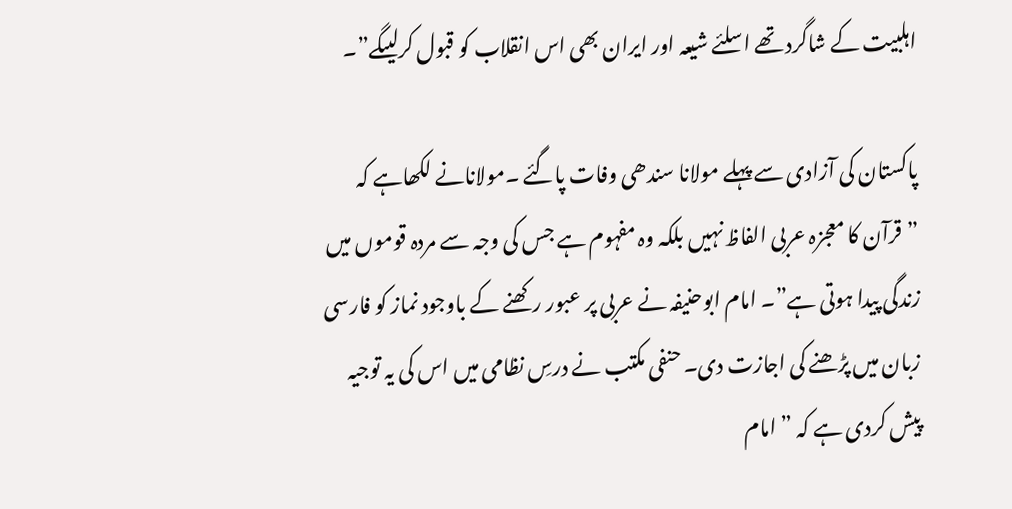اہلبیت کے شاگرد تھے اسلئے شیعہ اور ایران بھی اس انقلاب کو قبول کرلیںگے”۔

پاکستان کی آزادی سے پہلے مولانا سندھی وفات پاگئے ۔مولانانے لکھاہے کہ ”قرآن کا معجزہ عربی الفاظ نہیں بلکہ وہ مفہوم ہے جس کی وجہ سے مردہ قوموں میں زندگی پیدا ہوتی ہے”۔ امام ابوحنیفہ نے عربی پر عبور رکھنے کے باوجود نماز کو فارسی زبان میں پڑھنے کی اجازت دی۔ حنفی مکتب نے درسِ نظامی میں اس کی یہ توجیہ پیش کردی ہے کہ ” امام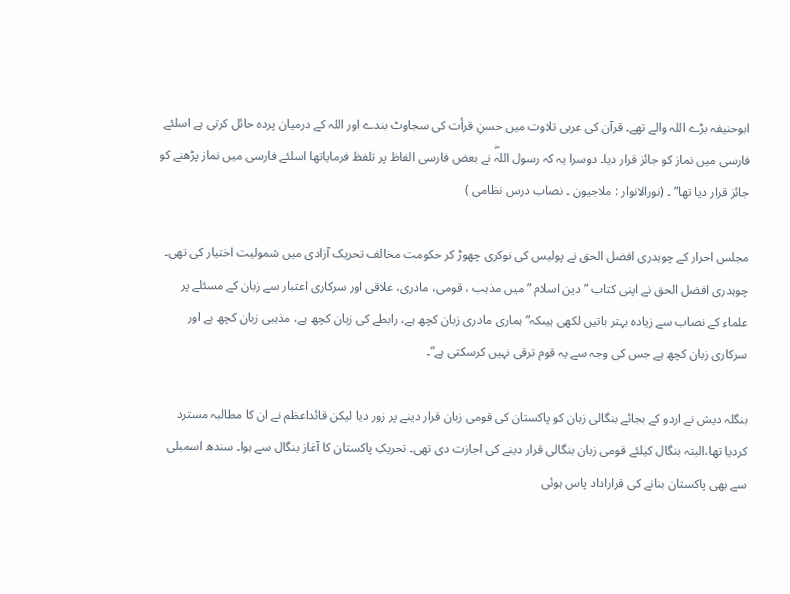ابوحنیفہ بڑے اللہ والے تھے۔ قرآن کی عربی تلاوت میں حسنِ قرأت کی سجاوٹ بندے اور اللہ کے درمیان پردہ حائل کرتی ہے اسلئے فارسی میں نماز کو جائز قرار دیا۔ دوسرا یہ کہ رسول اللہۖ نے بعض فارسی الفاظ پر تلفظ فرمایاتھا اسلئے فارسی میں نماز پڑھنے کو جائز قرار دیا تھا” ۔ (نورالانوار : ملاجیون ۔ نصاب درس نظامی )

مجلس احرار کے چوہدری افضل الحق نے پولیس کی نوکری چھوڑ کر حکومت مخالف تحریک آزادی میں شمولیت اختیار کی تھی۔ چوہدری افضل الحق نے اپنی کتاب ” دین اسلام ” میں مذہب ، قومی، مادری، علاقی اور سرکاری اعتبار سے زبان کے مسئلے پر علماء کے نصاب سے زیادہ بہتر باتیں لکھی ہیںکہ” ہماری مادری زبان کچھ ہے، رابطے کی زبان کچھ ہے، مذہبی زبان کچھ ہے اور سرکاری زبان کچھ ہے جس کی وجہ سے یہ قوم ترقی نہیں کرسکتی ہے”۔

بنگلہ دیش نے اردو کے بجائے بنگالی زبان کو پاکستان کی قومی زبان قرار دینے پر زور دیا لیکن قائداعظم نے ان کا مطالبہ مسترد کردیا تھا،البتہ بنگال کیلئے قومی زبان بنگالی قرار دینے کی اجازت دی تھی۔ تحریکِ پاکستان کا آغاز بنگال سے ہوا۔ سندھ اسمبلی سے بھی پاکستان بنانے کی قراراداد پاس ہوئی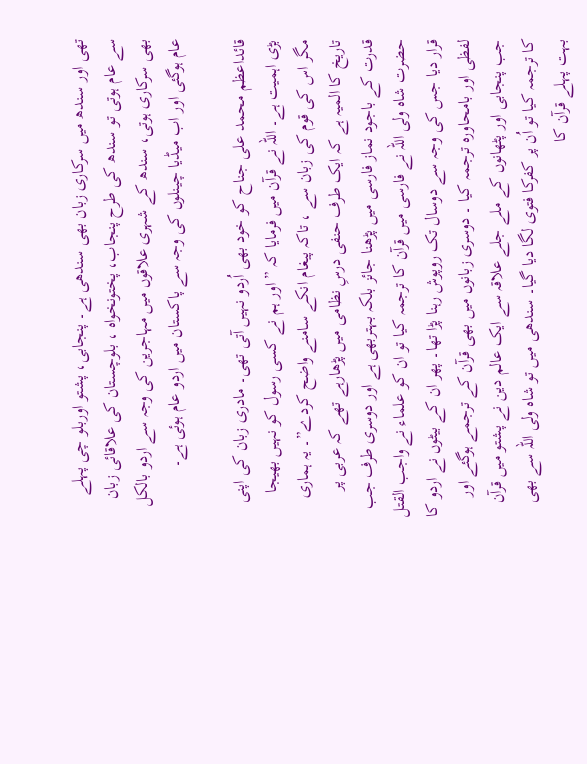تھی اور سندھ میں سرکاری زبان بھی سندھی ہے۔ پنجابی، پشتو اوربلو چی پہلے سے عام ہوتی تو سندھ کی طرح پنجاب، پختونخواہ ، بلوچستان کی علاقائی زبان بھی سرکاری ہوتی، سندھ کے شہری علاقوں میں مہاجرین کی وجہ سے اردو بالکل عام ہوگئی اور اب میڈیا چینلوں کی وجہ سے پاکستان میں اردو عام ہوئی ہے۔

قائداعظم محمد علی جناح کو خود بھی اُردو نہیں آتی تھی۔ مادری زبان کی اپنی بڑی اہمیت ہے۔ اللہ نے قرآن میں فرمایا کہ ” اور ہم نے کسی رسول کو نہیں بھیجا مگر اس کی قوم کی زبان سے ، تاکہ پیغام انکے سامنے واضح کردے”۔ یہ ہماری تاریخ کا المیہ ہے کہ ایک طرف حنفی درسِ نظامی میں پڑھارہے تھے کہ عربی پر قدرت کے باجود نماز فارسی میں پڑھنا جائز بلکہ بہتربھی ہے اور دوسری طرف جب حضرت شاہ ولی اللہ نے فارسی میں قرآن کا ترجمہ کیا تو ان کو علماء نے واجب القتل قرار دیا جس کی وجہ سے دوسال تک روپوش رہنا پڑا تھا۔ پھر ان کے بیٹوں نے اردو کا لفظی اور بامحاورہ ترجمہ کیا ۔ دوسری زبانوں میں بھی قرآن کے ترجمے ہوگئے اور جب پنجابی اور پٹھانوں کے ملے جلے علاقہ سے ایک عالم دین نے پشتو میں قرآن کا ترجمہ کیا تو اُن پر کفرکا فتوی لگا دیا گیا۔ سندھی میں تو شاہ ولی اللہ سے بھی بہت پہلے قرآن کا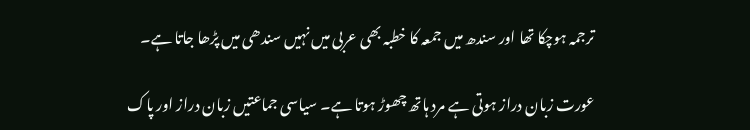ترجمہ ہوچکا تھا اور سندھ میں جمعہ کا خطبہ بھی عربی میں نہیں سندھی میں پڑھا جاتا ہے۔

عورت زبان دراز ہوتی ہے مرد ہاتھ چھوڑ ہوتا ہے۔ سیاسی جماعتیں زبان دراز اور پاک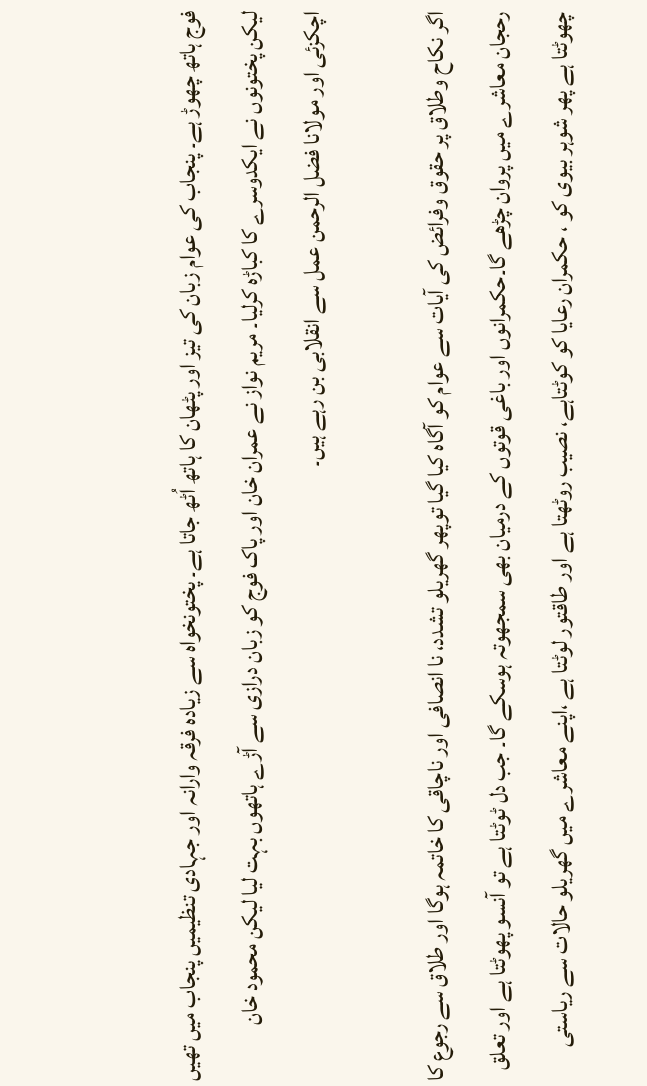فوج ہاتھ چھوڑ ہے۔ پنجاب کی عوام زبان کی تیز اور پٹھان کا ہاتھ اُٹھ جاتا ہے۔ پختونخواہ سے زیادہ فرقہ وارانہ اور جہادی تنظیمیں پنجاب میں تھیں لیکن پختونوں نے ایکدوسرے کا کباڑہ کرلیا۔ مریم نواز نے عمران خان اور پاک فوج کو زبان درازی سے آڑے ہاتھوں بہت لیا لیکن محمود خان اچکزئی اور مولانا فضل الرحمن عمل سے انقلابی بن رہے ہیں۔

اگر نکاح وطلاق پر حقوق وفرائض کی آیات سے عوام کو آگاہ کیا گیا توپھر گھریلو تشدد، نا انصافی اور ناچاقی کا خاتمہ ہوگا اور طلاق سے رجوع کا رحجان معاشرے میں پروان چڑھے گا۔حکمرانوں اور باغی قوتوں کے درمیان بھی سمجھوتہ ہوسکے گا۔ جب دل ٹوٹتا ہے تو آنسو پھوٹتا ہے اور تعلق چھوٹتا ہے پھر شوہر بیوی کو ، حکمران رعایا کو کوٹتاہے، نصیب روٹھتا ہے اور طاقتور لوٹتا ہے ،اپنے معاشرے میں گھریلو حالات سے ریاستی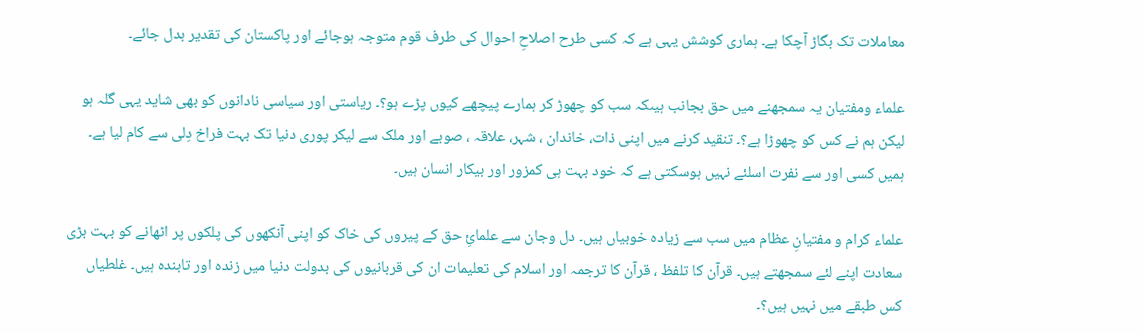معاملات تک بگاڑ آچکا ہے۔ ہماری کوشش یہی ہے کہ کسی طرح اصلاحِ احوال کی طرف قوم متوجہ ہوجائے اور پاکستان کی تقدیر بدل جائے۔

علماء ومفتیان یہ سمجھنے میں حق بجانب ہیںکہ سب کو چھوڑ کر ہمارے پیچھے کیوں پڑے ہو؟۔ ریاستی اور سیاسی نادانوں کو بھی شاید یہی گلہ ہو لیکن ہم نے کس کو چھوڑا ہے؟۔ تنقید کرنے میں اپنی ذات، خاندان ، شہر، علاقہ ، صوبے اور ملک سے لیکر پوری دنیا تک بہت فراخ دِلی سے کام لیا ہے۔ ہمیں کسی اور سے نفرت اسلئے نہیں ہوسکتی ہے کہ خود بہت ہی کمزور اور بیکار انسان ہیں۔

علماء کرام و مفتیانِ عظام میں سب سے زیادہ خوبیاں ہیں۔ دل وجان سے علمائِ حق کے پیروں کی خاک کو اپنی آنکھوں کی پلکوں پر اٹھانے کو بہت بڑی سعادت اپنے لئے سمجھتے ہیں۔ قرآن کا تلفظ ، قرآن کا ترجمہ اور اسلام کی تعلیمات ان کی قربانیوں کی بدولت دنیا میں زندہ اور تابندہ ہیں۔ غلطیاں کس طبقے میں نہیں ہیں؟۔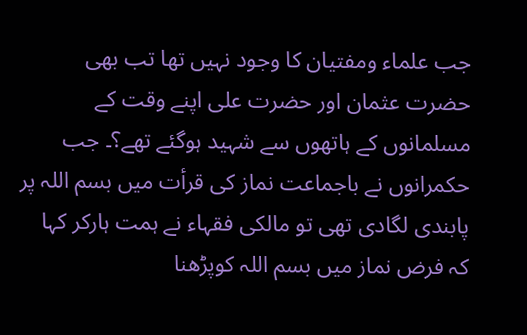جب علماء ومفتیان کا وجود نہیں تھا تب بھی حضرت عثمان اور حضرت علی اپنے وقت کے مسلمانوں کے ہاتھوں سے شہید ہوگئے تھے؟۔ جب حکمرانوں نے باجماعت نماز کی قرأت میں بسم اللہ پر پابندی لگادی تھی تو مالکی فقہاء نے ہمت ہارکر کہا کہ فرض نماز میں بسم اللہ کوپڑھنا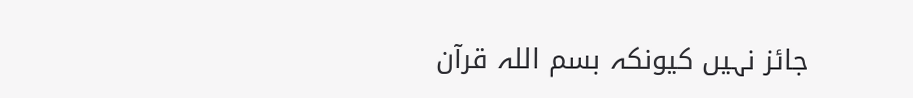جائز نہیں کیونکہ بسم اللہ قرآن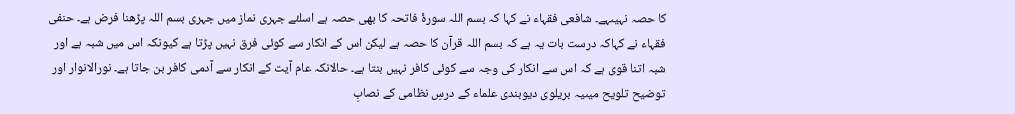کا حصہ نہیںہے۔ شافعی فقہاء نے کہا کہ بسم اللہ سورۂ فاتحہ کا بھی حصہ ہے اسلئے جہری نماز میں جہری بسم اللہ پڑھنا فرض ہے۔ حنفی فقہاء نے کہاکہ درست بات یہ ہے کہ بسم اللہ قرآن کا حصہ ہے لیکن اس کے انکار سے کوئی فرق نہیں پڑتا ہے کیونکہ اس میں شبہ ہے اور شبہ اتنا قوی ہے کہ اس سے انکار کی وجہ سے کوئی کافر نہیں بنتا ہے۔ حالانکہ عام آیت کے انکار سے آدمی کافر بن جاتا ہے۔ نورالانوار اور توضیح تلویح میںیہ بریلوی دیوبندی علماء کے درسِ نظامی کے نصابِ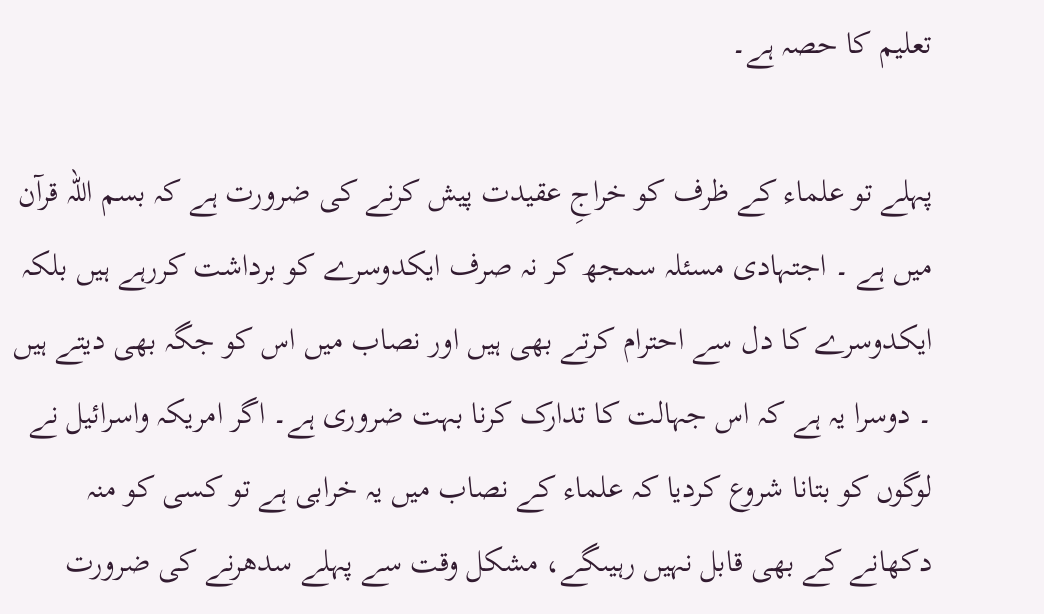تعلیم کا حصہ ہے۔

پہلے تو علماء کے ظرف کو خراجِ عقیدت پیش کرنے کی ضرورت ہے کہ بسم اللہ قرآن میں ہے ۔ اجتہادی مسئلہ سمجھ کر نہ صرف ایکدوسرے کو برداشت کررہے ہیں بلکہ ایکدوسرے کا دل سے احترام کرتے بھی ہیں اور نصاب میں اس کو جگہ بھی دیتے ہیں ۔ دوسرا یہ ہے کہ اس جہالت کا تدارک کرنا بہت ضروری ہے۔ اگر امریکہ واسرائیل نے لوگوں کو بتانا شروع کردیا کہ علماء کے نصاب میں یہ خرابی ہے تو کسی کو منہ دکھانے کے بھی قابل نہیں رہیںگے، مشکل وقت سے پہلے سدھرنے کی ضرورت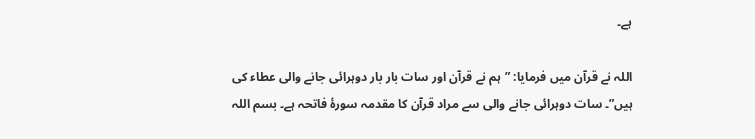ہے۔

اللہ نے قرآن میں فرمایا: ”ہم نے قرآن اور سات بار بار دوہرائی جانے والی عطاء کی ہیں”۔ سات دوہرائی جانے والی سے مراد قرآن کا مقدمہ سورۂ فاتحہ ہے۔ بسم اللہ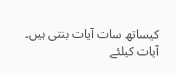کیساتھ سات آیات بنتی ہیں۔ آیات کیلئے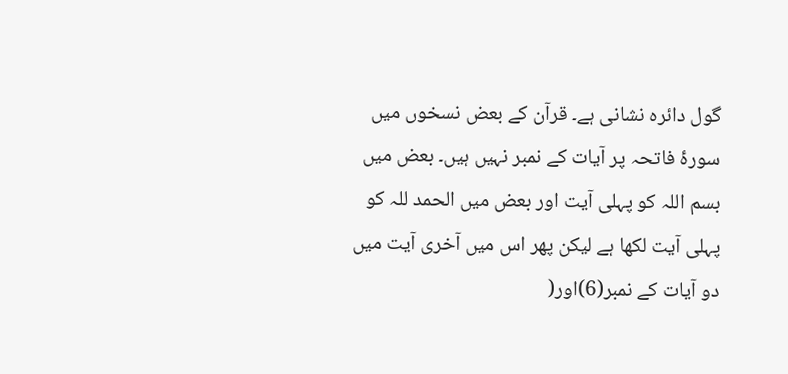گول دائرہ نشانی ہے۔ قرآن کے بعض نسخوں میں سورۂ فاتحہ پر آیات کے نمبر نہیں ہیں۔ بعض میں بسم اللہ کو پہلی آیت اور بعض میں الحمد للہ کو پہلی آیت لکھا ہے لیکن پھر اس میں آخری آیت میں دو آیات کے نمبر(6)اور(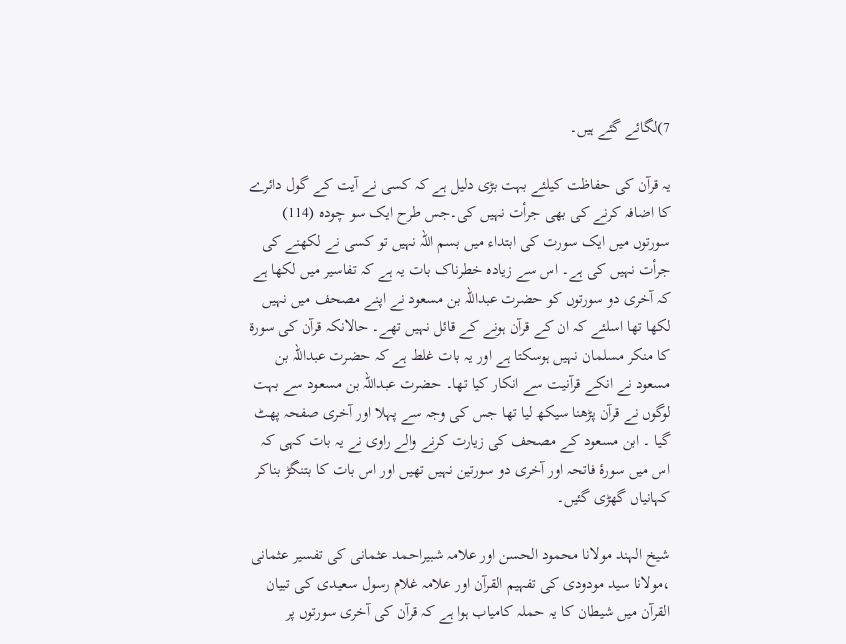7)لگائے گئے ہیں۔

یہ قرآن کی حفاظت کیلئے بہت بڑی دلیل ہے کہ کسی نے آیت کے گول دائرے کا اضافہ کرنے کی بھی جرأت نہیں کی۔جس طرح ایک سو چودہ (114) سورتوں میں ایک سورت کی ابتداء میں بسم اللہ نہیں تو کسی نے لکھنے کی جرأت نہیں کی ہے۔ اس سے زیادہ خطرناک بات یہ ہے کہ تفاسیر میں لکھا ہے کہ آخری دو سورتوں کو حضرت عبداللہ بن مسعود نے اپنے مصحف میں نہیں لکھا تھا اسلئے کہ ان کے قرآن ہونے کے قائل نہیں تھے۔ حالانکہ قرآن کی سورة کا منکر مسلمان نہیں ہوسکتا ہے اور یہ بات غلط ہے کہ حضرت عبداللہ بن مسعود نے انکے قرآنیت سے انکار کیا تھا۔ حضرت عبداللہ بن مسعود سے بہت لوگوں نے قرآن پڑھنا سیکھ لیا تھا جس کی وجہ سے پہلا اور آخری صفحہ پھٹ گیا ۔ ابن مسعود کے مصحف کی زیارت کرنے والے راوی نے یہ بات کہی کہ اس میں سورۂ فاتحہ اور آخری دو سورتین نہیں تھیں اور اس بات کا بتنگڑ بناکر کہانیاں گھڑی گئیں۔

شیخ الہند مولانا محمود الحسن اور علامہ شبیراحمد عثمانی کی تفسیر عثمانی ،مولانا سید مودودی کی تفہیم القرآن اور علامہ غلام رسول سعیدی کی تبیان القرآن میں شیطان کا یہ حملہ کامیاب ہوا ہے کہ قرآن کی آخری سورتوں پر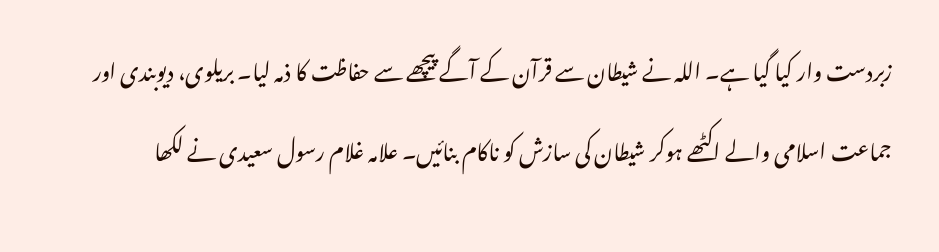زبردست وار کیا گیا ہے۔ اللہ نے شیطان سے قرآن کے آگے پیچھے سے حفاظت کا ذمہ لیا۔ بریلوی، دیوبندی اور جماعت اسلامی والے اکٹھے ہوکر شیطان کی سازش کو ناکام بنائیں۔ علامہ غلام رسول سعیدی نے لکھا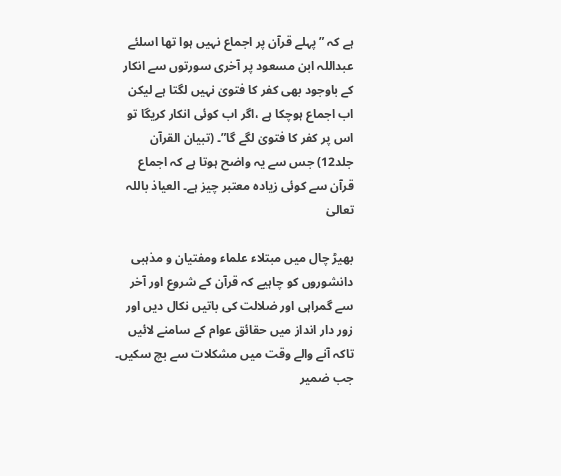ہے کہ ”پہلے قرآن پر اجماع نہیں ہوا تھا اسلئے عبداللہ ابن مسعود پر آخری سورتوں سے انکار کے باوجود بھی کفر کا فتویٰ نہیں لگتا ہے لیکن اب اجماع ہوچکا ہے ،اگر اب کوئی انکار کریگا تو اس پر کفر کا فتویٰ لگے گا”۔ (تبیان القرآن جلد12) جس سے یہ واضح ہوتا ہے کہ اجماع قرآن سے کوئی زیادہ معتبر چیز ہے۔ العیاذ باللہ تعالیٰ

بھیڑ چال میں مبتلاء علماء ومفتیان و مذہبی دانشوروں کو چاہیے کہ قرآن کے شروع اور آخر سے گمراہی اور ضلالت کی باتیں نکال دیں اور زور دار انداز میں حقائق عوام کے سامنے لائیں تاکہ آنے والے وقت میں مشکلات سے بچ سکیں۔ جب ضمیر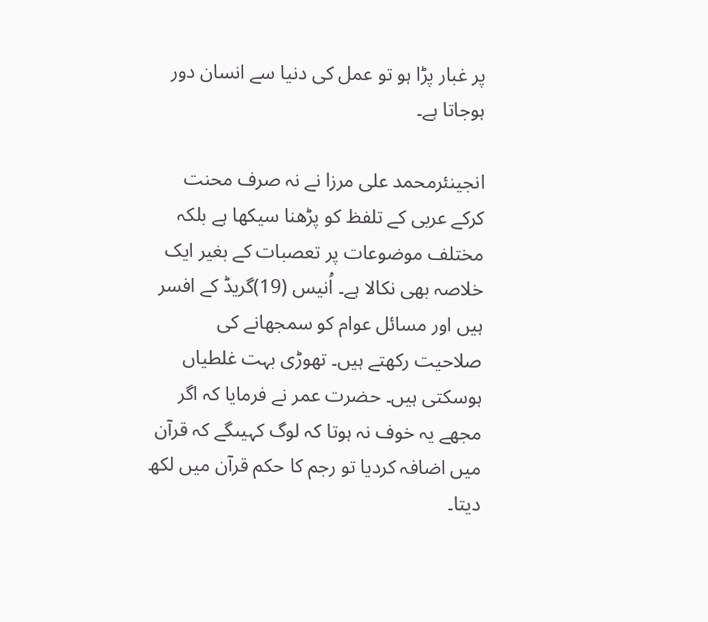پر غبار پڑا ہو تو عمل کی دنیا سے انسان دور ہوجاتا ہے۔

انجینئرمحمد علی مرزا نے نہ صرف محنت کرکے عربی کے تلفظ کو پڑھنا سیکھا ہے بلکہ مختلف موضوعات پر تعصبات کے بغیر ایک خلاصہ بھی نکالا ہے۔ اُنیس (19)گریڈ کے افسر ہیں اور مسائل عوام کو سمجھانے کی صلاحیت رکھتے ہیں۔ تھوڑی بہت غلطیاں ہوسکتی ہیں۔ حضرت عمر نے فرمایا کہ اگر مجھے یہ خوف نہ ہوتا کہ لوگ کہیںگے کہ قرآن میں اضافہ کردیا تو رجم کا حکم قرآن میں لکھ دیتا۔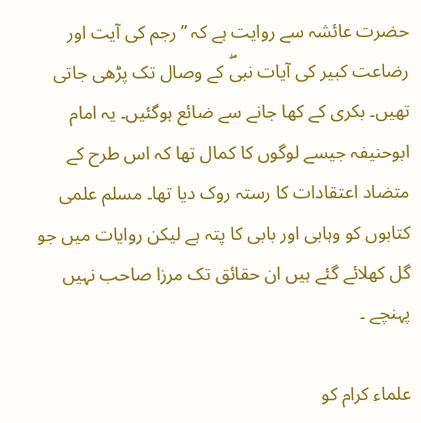حضرت عائشہ سے روایت ہے کہ ”رجم کی آیت اور رضاعت کبیر کی آیات نبیۖ کے وصال تک پڑھی جاتی تھیں۔ بکری کے کھا جانے سے ضائع ہوگئیں۔ یہ امام ابوحنیفہ جیسے لوگوں کا کمال تھا کہ اس طرح کے متضاد اعتقادات کا رستہ روک دیا تھا۔ مسلم علمی کتابوں کو وہابی اور بابی کا پتہ ہے لیکن روایات میں جو گل کھلائے گئے ہیں ان حقائق تک مرزا صاحب نہیں پہنچے ۔

علماء کرام کو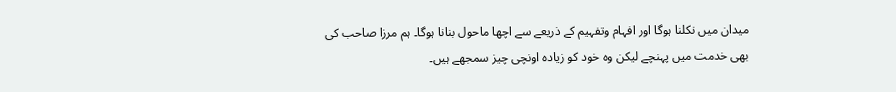میدان میں نکلنا ہوگا اور افہام وتفہیم کے ذریعے سے اچھا ماحول بنانا ہوگا۔ ہم مرزا صاحب کی بھی خدمت میں پہنچے لیکن وہ خود کو زیادہ اونچی چیز سمجھے ہیں۔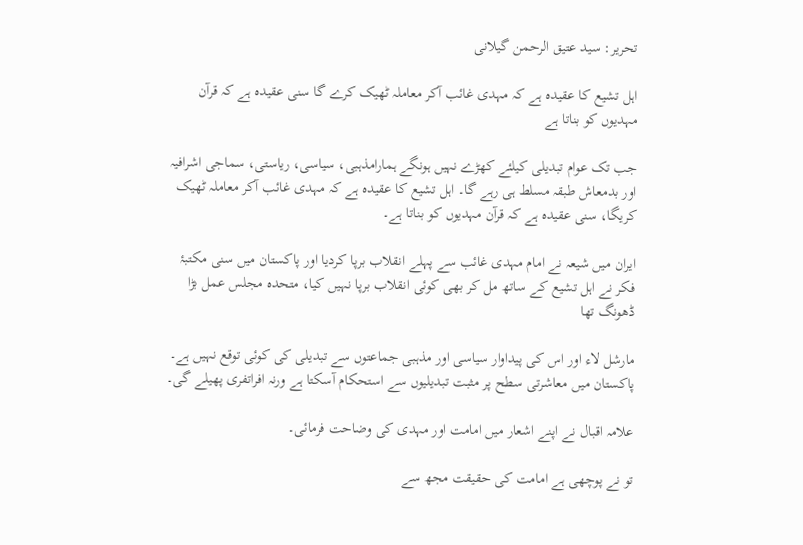تحریر: سید عتیق الرحمن گیلانی

اہل تشیع کا عقیدہ ہے کہ مہدی غائب آکر معاملہ ٹھیک کرے گا سنی عقیدہ ہے کہ قرآن مہدیوں کو بناتا ہے

جب تک عوام تبدیلی کیلئے کھڑے نہیں ہونگے ہمارامذہبی، سیاسی، ریاستی، سماجی اشرافیہ اور بدمعاش طبقہ مسلط ہی رہے گا۔ اہل تشیع کا عقیدہ ہے کہ مہدی غائب آکر معاملہ ٹھیک کریگا، سنی عقیدہ ہے کہ قرآن مہدیوں کو بناتا ہے۔

ایران میں شیعہ نے امام مہدی غائب سے پہلے انقلاب برپا کردیا اور پاکستان میں سنی مکتبۂ فکر نے اہل تشیع کے ساتھ مل کر بھی کوئی انقلاب برپا نہیں کیا، متحدہ مجلس عمل بڑا ڈھونگ تھا

مارشل لاء اور اس کی پیداوار سیاسی اور مذہبی جماعتوں سے تبدیلی کی کوئی توقع نہیں ہے۔ پاکستان میں معاشرتی سطح پر مثبت تبدیلیوں سے استحکام آسکتا ہے ورنہ افراتفری پھیلے گی۔

علامہ اقبال نے اپنے اشعار میں امامت اور مہدی کی وضاحت فرمائی۔

تو نے پوچھی ہے امامت کی حقیقت مجھ سے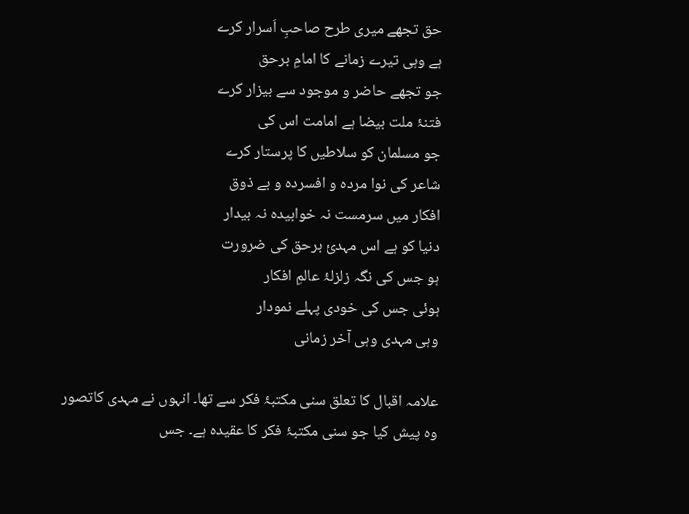حق تجھے میری طرح صاحبِ اَسرار کرے
ہے وہی تیرے زمانے کا امامِ برحق
جو تجھے حاضر و موجود سے بیزار کرے
فتنۂ ملت بیضا ہے امامت اس کی
جو مسلمان کو سلاطیں کا پرستار کرے
شاعر کی نوا مردہ و افسردہ و بے ذوق
افکار میں سرمست نہ خوابیدہ نہ بیدار
دنیا کو ہے اس مہدیٔ برحق کی ضرورت
ہو جس کی نگہ زلزلۂ عالمِ افکار
ہوئی جس کی خودی پہلے نمودار
وہی مہدی وہی آخر زمانی

علامہ اقبال کا تعلق سنی مکتبۂ فکر سے تھا۔ انہوں نے مہدی کاتصور وہ پیش کیا جو سنی مکتبۂ فکر کا عقیدہ ہے۔ جس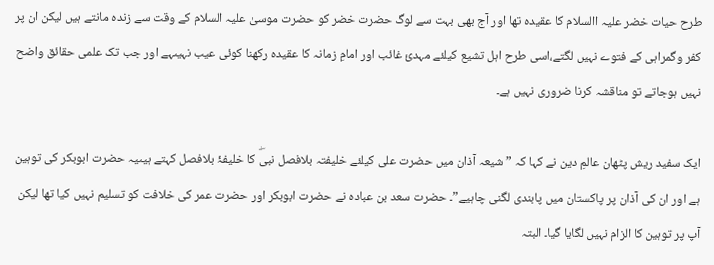طرح حیات خضر علیہ االسلام کا عقیدہ تھا اور آج بھی بہت سے لوگ حضرت خضر کو حضرت موسیٰ علیہ السلام کے وقت سے زندہ مانتے ہیں لیکن ان پر کفر وگمراہی کے فتوے نہیں لگتے،اسی طرح اہل تشیع کیلئے مہدیٔ غائب اور امامِ زمانہ کا عقیدہ رکھنا کوئی عیب نہیںہے اور جب تک علمی حقائق واضح نہیں ہوجاتے تو مناقشہ کرنا ضروری نہیں ہے۔

ایک سفید ریش پٹھان عالمِ دین نے کہا کہ ” شیعہ آذان میں حضرت علی کیلئے خلیفتہ بلافصل نبیۖ کا خلیفۂ بلافصل کہتے ہیںیہ حضرت ابوبکر کی توہین ہے اور ان کی آذان پر پاکستان میں پابندی لگنی چاہیے”۔ حضرت سعد بن عبادہ نے حضرت ابوبکر اور حضرت عمر کی خلافت کو تسلیم نہیں کیا تھا لیکن آپ پر توہین کا الزام نہیں لگایا گیا۔ البتہ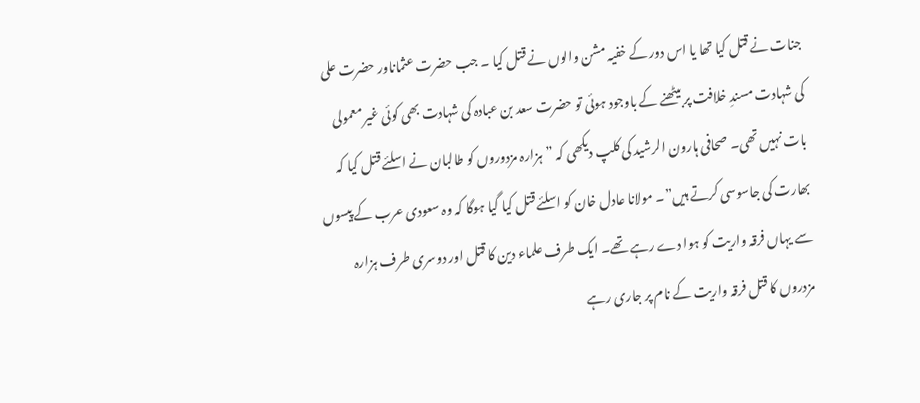جنات نے قتل کیا تھا یا اس دور کے خفیہ مشن والوں نے قتل کیا ۔ جب حضرت عثماناور حضرت علی کی شہادت مسندِ خلافت پر بیٹھنے کے باوجود ہوئی تو حضرت سعد بن عبادہ کی شہادت بھی کوئی غیر معمولی بات نہیں تھی۔ صحافی ہارون الرشید کی کلپ دیکھی کہ ”ہزارہ مزدوروں کو طالبان نے اسلئے قتل کیا کہ بھارت کی جاسوسی کرتے ہیں”۔ مولانا عادل خان کو اسلئے قتل کیا گیا ہوگا کہ وہ سعودی عرب کے پیسوں سے یہاں فرقہ واریت کو ہوا دے رہے تھے۔ ایک طرف علماء دین کا قتل اور دوسری طرف ہزارہ مزدروں کا قتل فرقہ واریت کے نام پر جاری رہے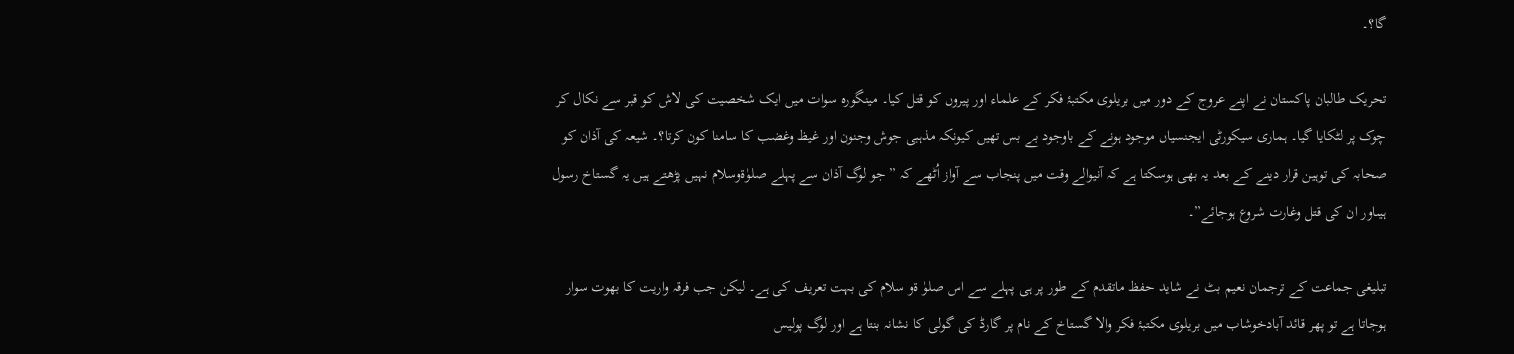گا؟۔

تحریک طالبان پاکستان نے اپنے عروج کے دور میں بریلوی مکتبۂ فکر کے علماء اور پیروں کو قتل کیا۔ مینگورہ سوات میں ایک شخصیت کی لاش کو قبر سے نکال کر چوک پر لٹکایا گیا۔ ہماری سیکورٹی ایجنسیاں موجود ہونے کے باوجود بے بس تھیں کیونکہ مذہبی جوش وجنون اور غیظ وغضب کا سامنا کون کرتا؟۔ شیعہ کی آذان کو صحابہ کی توہین قرار دینے کے بعد یہ بھی ہوسکتا ہے کہ آنیوالے وقت میں پنجاب سے آواز اُٹھے کہ ” جو لوگ آذان سے پہلے صلوٰةوسلام نہیں پڑھتے ہیں یہ گستاخ رسول ہیںاور ان کی قتل وغارت شروع ہوجائے”۔

تبلیغی جماعت کے ترجمان نعیم بٹ نے شاید حفظ ماتقدم کے طور پر ہی پہلے سے اس صلوٰ ةو سلام کی بہت تعریف کی ہے۔ لیکن جب فرقہ واریت کا بھوت سوار ہوجاتا ہے تو پھر قائد آبادخوشاب میں بریلوی مکتبۂ فکر والا گستاخ کے نام پر گارڈ کی گولی کا نشانہ بنتا ہے اور لوگ پولیس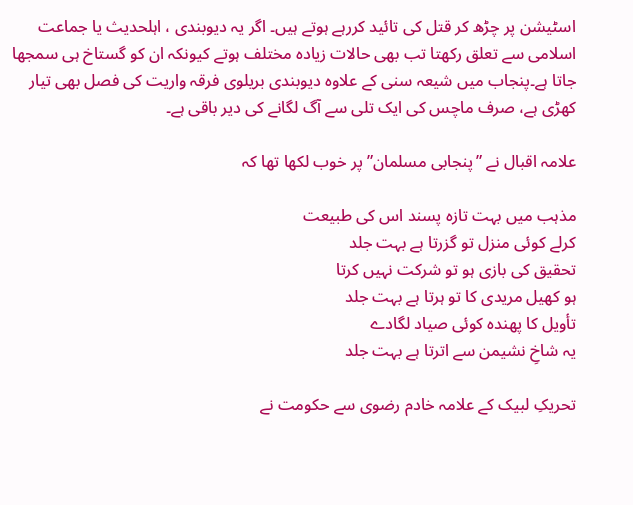اسٹیشن پر چڑھ کر قتل کی تائید کررہے ہوتے ہیں۔ اگر یہ دیوبندی ، اہلحدیث یا جماعت اسلامی سے تعلق رکھتا تب بھی حالات زیادہ مختلف ہوتے کیونکہ ان کو گستاخ ہی سمجھا جاتا ہے۔پنجاب میں شیعہ سنی کے علاوہ دیوبندی بریلوی فرقہ واریت کی فصل بھی تیار کھڑی ہے، صرف ماچس کی ایک تلی سے آگ لگانے کی دیر باقی ہے۔

علامہ اقبال نے ”پنجابی مسلمان” پر خوب لکھا تھا کہ

مذہب میں بہت تازہ پسند اس کی طبیعت
کرلے کوئی منزل تو گزرتا ہے بہت جلد
تحقیق کی بازی ہو تو شرکت نہیں کرتا
ہو کھیل مریدی کا تو ہرتا ہے بہت جلد
تأویل کا پھندہ کوئی صیاد لگادے
یہ شاخِ نشیمن سے اترتا ہے بہت جلد

تحریکِ لبیک کے علامہ خادم رضوی سے حکومت نے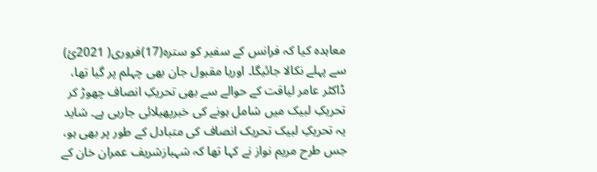معاہدہ کیا کہ فرانس کے سفیر کو سترہ(17)فروری( 2021ئ) سے پہلے نکالا جائیگا۔ اوریا مقبول جان بھی چہلم پر گیا تھا، ڈاکٹر عامر لیاقت کے حوالے سے بھی تحریکِ انصاف چھوڑ کر تحریکِ لبیک میں شامل ہونے کی خبرپھیلائی جارہی ہے۔ شاید یہ تحریکِ لبیک تحریک انصاف کی متبادل کے طور پر بھی ہو، جس طرح مریم نواز نے کہا تھا کہ شہبازشریف عمران خان کے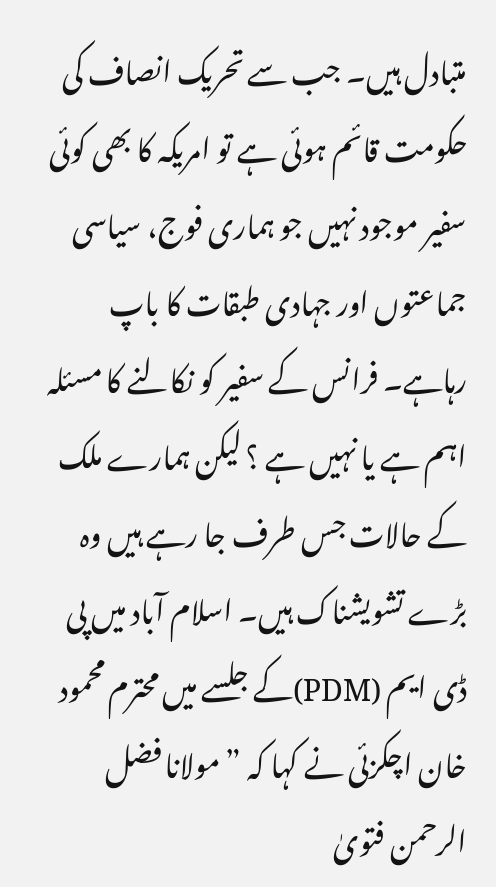متبادل ہیں۔ جب سے تحریک انصاف کی حکومت قائم ہوئی ہے تو امریکہ کا بھی کوئی سفیر موجود نہیں جو ہماری فوج، سیاسی جماعتوں اور جہادی طبقات کا باپ رہاہے۔ فرانس کے سفیر کو نکالنے کا مسئلہ اہم ہے یا نہیں ہے ؟ لیکن ہمارے ملک کے حالات جس طرف جا رہے ہیں وہ بڑے تشویشناک ہیں۔ اسلام آباد میں پی ڈی ایم (PDM)کے جلسے میں محترم محمود خان اچکزئی نے کہا کہ ” مولانا فضل الرحمن فتویٰ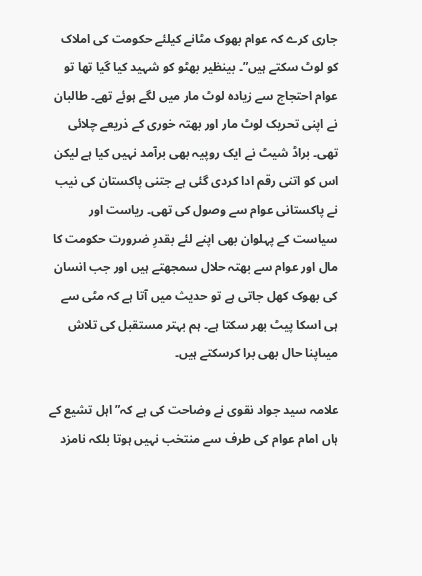جاری کرے کہ عوام بھوک مٹانے کیلئے حکومت کی املاک کو لوٹ سکتے ہیں”۔ بینظیر بھٹو کو شہید کیا گیا تھا تو عوام احتجاج سے زیادہ لوٹ مار میں لگے ہوئے تھے۔ طالبان نے اپنی تحریک لوٹ مار اور بھتہ خوری کے ذریعے چلائی تھی۔ براڈ شیٹ نے ایک روپیہ بھی برآمد نہیں کیا ہے لیکن اس کو اتنی رقم ادا کردی گئی ہے جتنی پاکستان کی نیب نے پاکستانی عوام سے وصول کی تھی۔ ریاست اور سیاست کے پہلوان بھی اپنے لئے بقدرِ ضرورت حکومت کا مال اور عوام سے بھتہ حلال سمجھتے ہیں اور جب انسان کی بھوک کھل جاتی ہے تو حدیث میں آتا ہے کہ مٹی سے ہی اسکا پیٹ بھر سکتا ہے۔ ہم بہتر مستقبل کی تلاش میںاپنا حال بھی برا کرسکتے ہیں۔

علامہ سید جواد نقوی نے وضاحت کی ہے کہ” اہل تشیع کے ہاں امام عوام کی طرف سے منتخب نہیں ہوتا بلکہ نامزد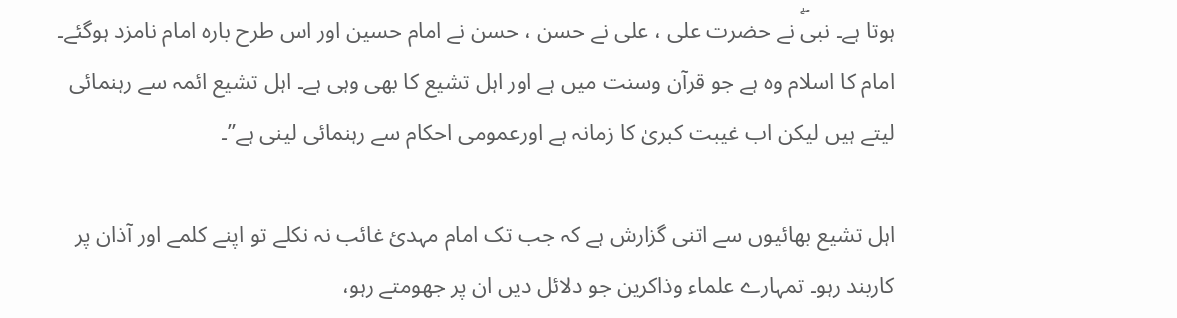ہوتا ہے۔ نبیۖ نے حضرت علی ، علی نے حسن ، حسن نے امام حسین اور اس طرح بارہ امام نامزد ہوگئے۔ امام کا اسلام وہ ہے جو قرآن وسنت میں ہے اور اہل تشیع کا بھی وہی ہے۔ اہل تشیع ائمہ سے رہنمائی لیتے ہیں لیکن اب غیبت کبریٰ کا زمانہ ہے اورعمومی احکام سے رہنمائی لینی ہے”۔

اہل تشیع بھائیوں سے اتنی گزارش ہے کہ جب تک امام مہدیٔ غائب نہ نکلے تو اپنے کلمے اور آذان پر کاربند رہو۔ تمہارے علماء وذاکرین جو دلائل دیں ان پر جھومتے رہو،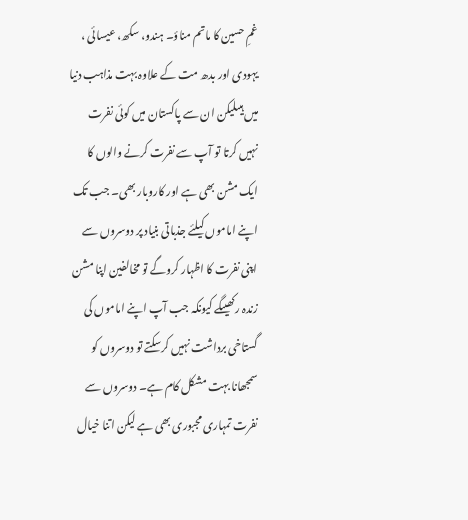غمِ حسین کا ماتم مناؤ۔ ہندو، سکھ، عیسائی ، یہودی اور بدھ مت کے علاوہ بہت مذاہب دنیا میں ہیںلیکن ان سے پاکستان میں کوئی نفرت نہیں کرتا تو آپ سے نفرت کرنے والوں کا ایک مشن بھی ہے اور کاروبار بھی۔ جب تک اپنے اماموں کیلئے جذباتی بنیاد پر دوسروں سے اپنی نفرت کا اظہار کروگے تو مخالفین اپنا مشن زندہ رکھیںگے کیونکہ جب آپ اپنے اماموں کی گستاخی برداشت نہیں کرسکتے تو دوسروں کو سمجھانا بہت مشکل کام ہے۔ دوسروں سے نفرت تمہاری مجبوری بھی ہے لیکن اتنا خیال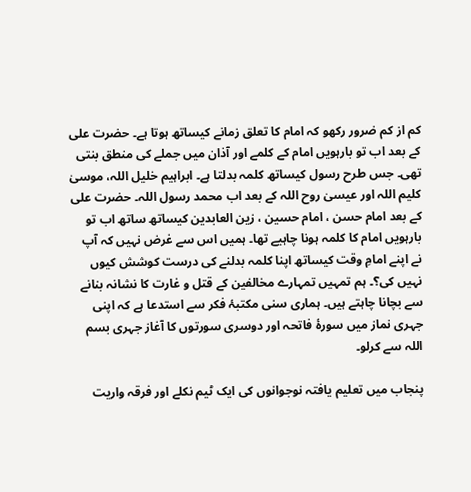کم از کم ضرور رکھو کہ امام کا تعلق زمانے کیساتھ ہوتا ہے۔ حضرت علی کے بعد اب تو بارہویں امام کے کلمے اور آذان میں جملے کی منطق بنتی تھی۔ جس طرح رسول کیساتھ کلمہ بدلتا ہے۔ ابراہیم خلیل اللہ، موسیٰ کلیم اللہ اور عیسیٰ روح اللہ کے بعد اب محمد رسول اللہ۔ حضرت علی کے بعد امام حسن ، امام حسین ، زین العابدین کیساتھ ساتھ اب تو بارہویں امام کا کلمہ ہونا چاہیے تھا۔ ہمیں اس سے غرض نہیں کہ آپ نے اپنے امامِ وقت کیساتھ اپنا کلمہ بدلنے کی درست کوشش کیوں نہیں کی؟۔ ہم تمہیں تمہارے مخالفین کے قتل و غارت کا نشانہ بنانے سے بچانا چاہتے ہیں۔ ہماری سنی مکتبۂ فکر سے استدعا ہے کہ اپنی جہری نماز میں سورۂ فاتحہ اور دوسری سورتوں کا آغاز جہری بسم اللہ سے کرلو۔

پنجاب میں تعلیم یافتہ نوجوانوں کی ایک ٹیم نکلے اور فرقہ واریت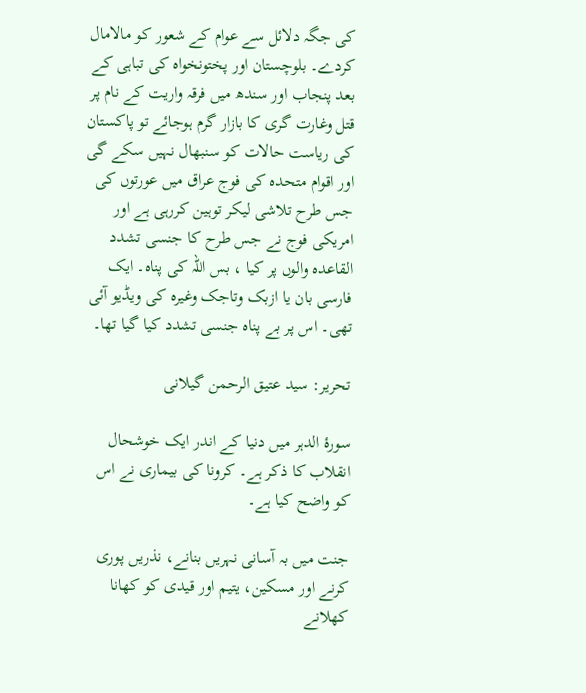کی جگہ دلائل سے عوام کے شعور کو مالامال کردے۔ بلوچستان اور پختونخواہ کی تباہی کے بعد پنجاب اور سندھ میں فرقہ واریت کے نام پر قتل وغارت گری کا بازار گرم ہوجائے تو پاکستان کی ریاست حالات کو سنبھال نہیں سکے گی اور اقوام متحدہ کی فوج عراق میں عورتوں کی جس طرح تلاشی لیکر توہین کررہی ہے اور امریکی فوج نے جس طرح کا جنسی تشدد القاعدہ والوں پر کیا ، بس اللہ کی پناہ۔ ایک فارسی بان یا ازبک وتاجک وغیرہ کی ویڈیو آئی تھی۔ اس پر بے پناہ جنسی تشدد کیا گیا تھا۔

تحریر: سید عتیق الرحمن گیلانی

سورۂ الدہر میں دنیا کے اندر ایک خوشحال انقلاب کا ذکر ہے۔ کرونا کی بیماری نے اس کو واضح کیا ہے۔

جنت میں بہ آسانی نہریں بنانے، نذریں پوری کرنے اور مسکین، یتیم اور قیدی کو کھانا کھلانے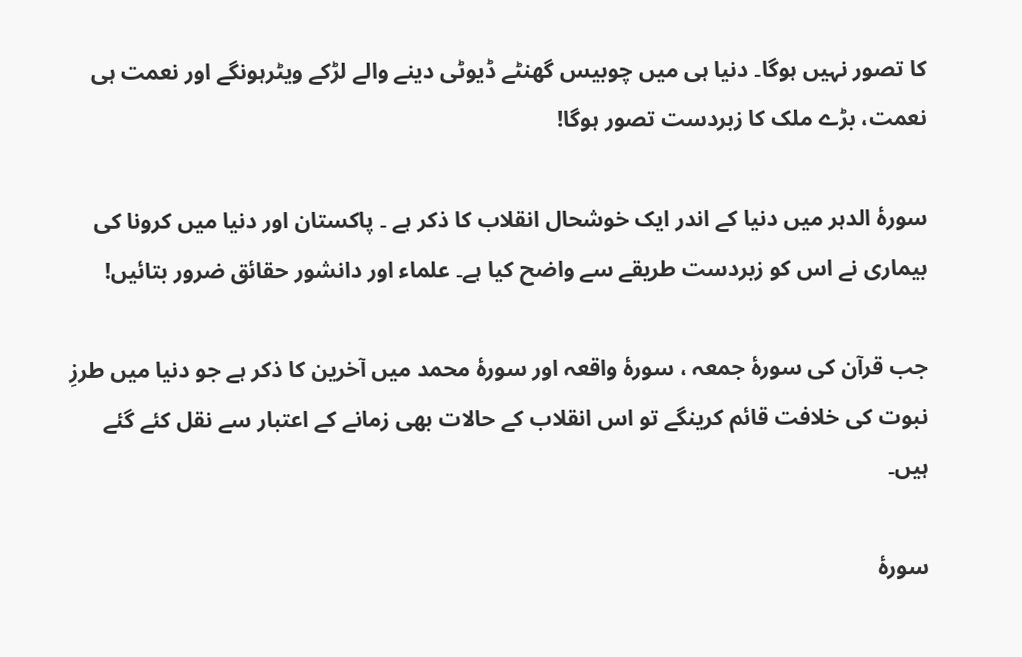کا تصور نہیں ہوگا۔ دنیا ہی میں چوبیس گھنٹے ڈیوٹی دینے والے لڑکے ویٹرہونگے اور نعمت ہی نعمت، بڑے ملک کا زبردست تصور ہوگا!

سورۂ الدہر میں دنیا کے اندر ایک خوشحال انقلاب کا ذکر ہے ۔ پاکستان اور دنیا میں کرونا کی بیماری نے اس کو زبردست طریقے سے واضح کیا ہے۔ علماء اور دانشور حقائق ضرور بتائیں!

جب قرآن کی سورۂ جمعہ ، سورۂ واقعہ اور سورۂ محمد میں آخرین کا ذکر ہے جو دنیا میں طرزِ نبوت کی خلافت قائم کرینگے تو اس انقلاب کے حالات بھی زمانے کے اعتبار سے نقل کئے گئے ہیں۔

سورۂ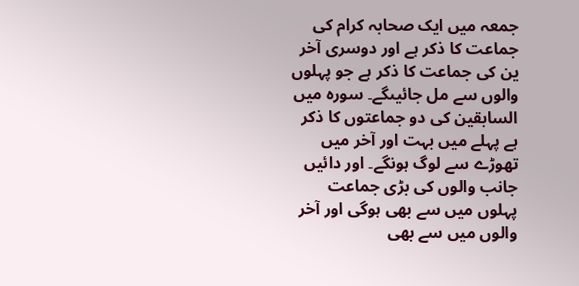جمعہ میں ایک صحابہ کرام کی جماعت کا ذکر ہے اور دوسری آخر ین کی جماعت کا ذکر ہے جو پہلوں والوں سے مل جائیںگے۔ سورہ میں السابقین کی دو جماعتوں کا ذکر ہے پہلے میں بہت اور آخر میں تھوڑے سے لوگ ہونگے۔ اور دائیں جانب والوں کی بڑی جماعت پہلوں میں سے بھی ہوگی اور آخر والوں میں سے بھی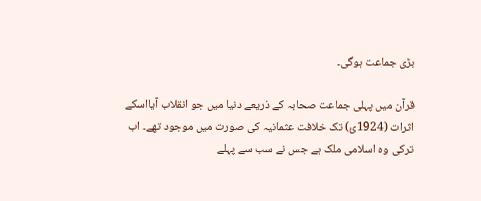بڑی جماعت ہوگی۔

قرآن میں پہلی جماعت صحابہ کے ذریعے دنیا میں جو انقلاب آیااسکے اثرات (1924ئ) تک خلافت عثمانیہ کی صورت میں موجود تھے۔ اب ترکی وہ اسلامی ملک ہے جس نے سب سے پہلے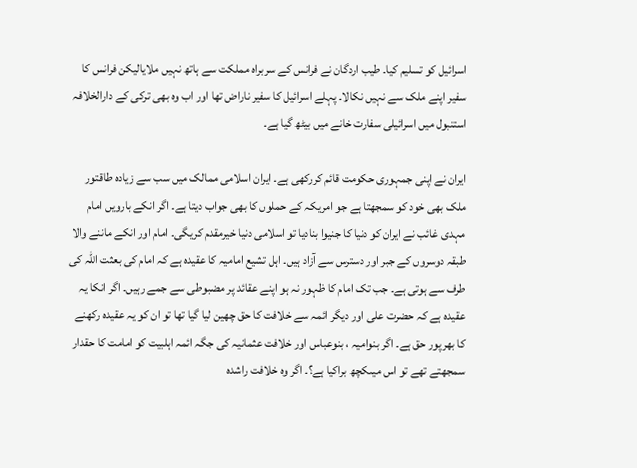اسرائیل کو تسلیم کیا۔ طیب اردگان نے فرانس کے سربراہ مملکت سے ہاتھ نہیں ملایالیکن فرانس کا سفیر اپنے ملک سے نہیں نکالا۔ پہلے اسرائیل کا سفیر ناراض تھا اور اب وہ بھی ترکی کے دارالخلافہ استنبول میں اسرائیلی سفارت خانے میں بیٹھ گیا ہے۔

ایران نے اپنی جمہوری حکومت قائم کررکھی ہے۔ ایران اسلامی ممالک میں سب سے زیادہ طاقتور ملک بھی خود کو سمجھتا ہے جو امریکہ کے حملوں کا بھی جواب دیتا ہے۔ اگر انکے بارویں امام مہدی غائب نے ایران کو دنیا کا جنیوا بنادیا تو اسلامی دنیا خیرمقدم کریگی۔ امام اور انکے ماننے والا طبقہ دوسروں کے جبر اور دسترس سے آزاد ہیں۔ اہل تشیع امامیہ کا عقیدہ ہے کہ امام کی بعثت اللہ کی طرف سے ہوتی ہے۔ جب تک امام کا ظہور نہ ہو اپنے عقائد پر مضبوطی سے جمے رہیں۔ اگر انکا یہ عقیدہ ہے کہ حضرت علی اور دیگر ائمہ سے خلافت کا حق چھین لیا گیا تھا تو ان کو یہ عقیدہ رکھنے کا بھرپور حق ہے۔ اگر بنوامیہ ، بنوعباس اور خلافت عثمانیہ کی جگہ ائمہ اہلبیت کو امامت کا حقدار سمجھتے تھے تو اس میںکچھ براکیا ہے؟۔ اگر وہ خلافت راشدہ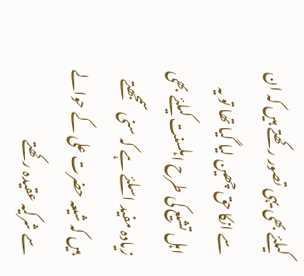کیلئے بھی یہی تصور رکھتے ہیں کہ ان سے انکا حق چھین لیا گیا تھا تو یہ اہل تشیع کی طرح اہلسنت کیلئے بھی زیادہ مفید اسلئے ہے کہ سنی سمجھتے ہیں کہ شیعہ حضرت علی کے حوالے سے شرکیہ عقیدہ رکھتے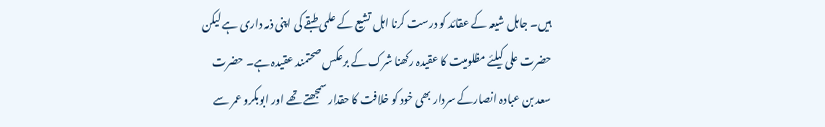ہیں۔ جاہل شیعہ کے عقائد کو درست کرنا اہل تشیع کے علمی طبقے کی اپنی ذمہ داری ہے لیکن حضرت علی کیلئے مظلومیت کا عقیدہ رکھنا شرک کے برعکس صحتمند عقیدہ ہے۔ حضرت سعد بن عبادہ انصارکے سردار بھی خود کو خلافت کا حقدار سمجھتے تھے اور ابوبکرو عمر سے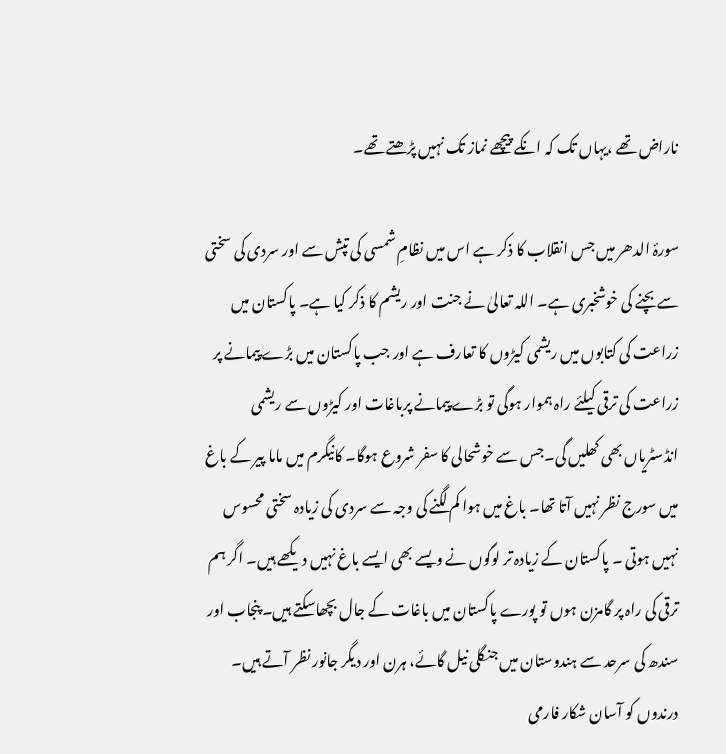ناراض تھے ،یہاں تک کہ انکے پیچھے نماز تک نہیں پڑھتے تھے۔

سورۂ الدھر میں جس انقلاب کا ذکر ہے اس میں نظامِ شمسی کی تپش سے اور سردی کی سختی سے بچنے کی خوشخبری ہے۔ اللہ تعالیٰ نے جنت اور ریشم کا ذکر کیا ہے۔ پاکستان میں زراعت کی کتابوں میں ریشمی کیڑوں کا تعارف ہے اور جب پاکستان میں بڑے پیمانے پر زراعت کی ترقی کیلئے راہ ہموار ہوگی تو بڑے پیمانے پرباغات اور کیڑوں سے ریشمی انڈسٹریاں بھی کھلیں گی۔جس سے خوشحالی کا سفر شروع ہوگا۔ کانیگرم میں ماما پیر کے باغ میں سورج نظر نہیں آتا تھا۔ باغ میں ہوا کم لگنے کی وجہ سے سردی کی زیادہ سختی محسوس نہیں ہوتی ۔ پاکستان کے زیادہ تر لوگوں نے ویسے بھی ایسے باغ نہیں دیکھے ہیں۔ اگر ہم ترقی کی راہ پر گامزن ہوں تو پورے پاکستان میں باغات کے جال بچھاسکتے ہیں۔ پنجاب اور سندھ کی سرحد سے ہندوستان میں جنگلی نیل گائے، ہرن اور دیگر جانور نظر آتے ہیں۔ درندوں کو آسان شکار فارمی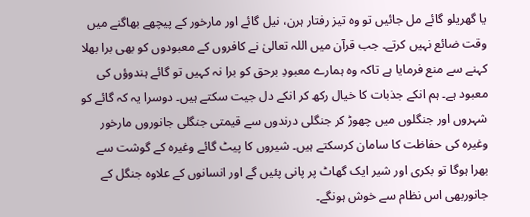یا گھریلو گائے مل جائیں تو وہ تیز رفتار ہرن، نیل گائے اور مارخور کے پیچھے بھاگنے میں وقت ضائع نہیں کرتے۔ جب قرآن میں اللہ تعالیٰ نے کافروں کے معبودوں کو بھی برا بھلا کہنے سے منع فرمایا ہے تاکہ وہ ہمارے معبودِ برحق کو برا نہ کہیں تو گائے ہندوؤں کی معبود ہے۔ ہم انکے جذبات کا خیال رکھ کر انکے دل جیت سکتے ہیں۔ دوسرا یہ کہ گائے کو شہروں اور جنگلوں میں چھوڑ کر جنگلی درندوں سے قیمتی جنگلی جانوروں مارخور وغیرہ کی حفاظت کا سامان کرسکتے ہیں۔ شیروں کا پیٹ گائے وغیرہ کے گوشت سے بھرا ہوگا تو بکری اور شیر ایک گھاٹ پر پانی پئیں گے اور انسانوں کے علاوہ جنگل کے جانوربھی اس نظام سے خوش ہونگے۔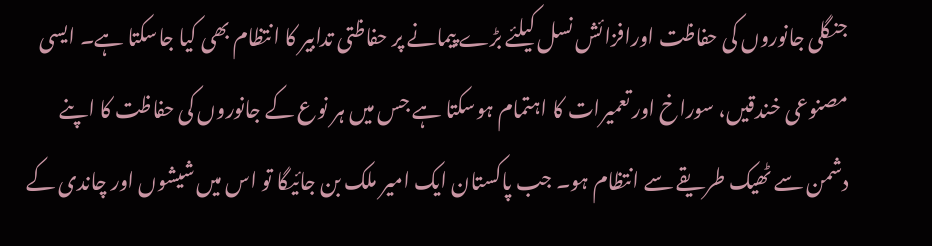جنگلی جانوروں کی حفاظت اورافزائش نسل کیلئے بڑے پیمانے پر حفاظتی تدابیر کا انتظام بھی کیا جاسکتا ہے۔ ایسی مصنوعی خندقیں، سوراخ اور تعمیرات کا اہتمام ہوسکتا ہے جس میں ہر نوع کے جانوروں کی حفاظت کا اپنے دشمن سے ٹھیک طریقے سے انتظام ہو۔ جب پاکستان ایک امیر ملک بن جائیگا تو اس میں شیشوں اور چاندی کے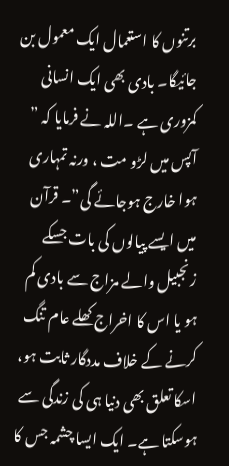برتنوں کا استعمال ایک معمول بن جائیگا۔ بادی بھی ایک انسانی کمزوری ہے ۔اللہ نے فرمایا کہ ” آپس میں لڑو مت ، ورنہ تمہاری ہوا خارج ہوجائے گی”۔ قرآن میں ایسے پیالوں کی بات جسکے زنجبیل والے مزاج سے بادی کم ہو یا اس کا اخراج کھلے عام تنگ کرنے کے خلاف مددگار ثابت ہو، اسکا تعلق بھی دنیا ہی کی زندگی سے ہوسکتا ہے۔ ایک ایسا چشمہ جس کا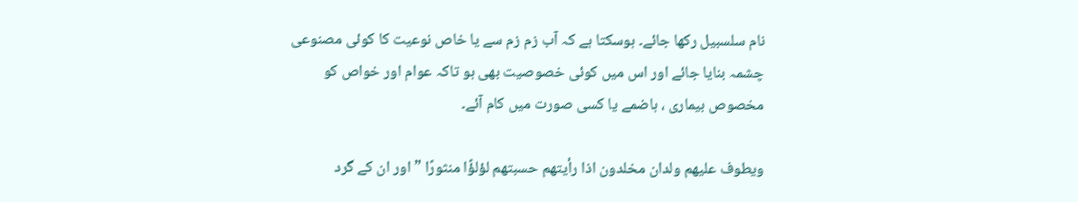نام سلسبیل رکھا جائے۔ ہوسکتا ہے کہ آب زم زم سے یا خاص نوعیت کا کوئی مصنوعی چشمہ بنایا جائے اور اس میں کوئی خصوصیت بھی ہو تاکہ عوام اور خواص کو مخصوص بیماری ، ہاضمے یا کسی صورت میں کام آئے۔

ویطوف علیھم ولدان مخلدون اذا رأیتھم حسبتھم لؤلؤًا منثورًا ” اور ان کے گرد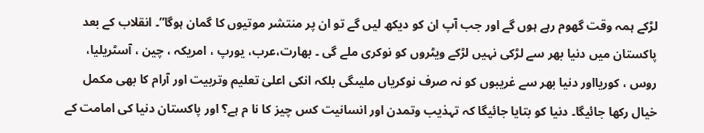لڑکے ہمہ وقت گھوم رہے ہوں گے اور جب آپ ان کو دیکھ لیں گے تو ان پر منتشر موتیوں کا گمان ہوگا”۔ انقلاب کے بعد پاکستان میں دنیا بھر سے لڑکی نہیں لڑکے ویٹروں کو نوکری ملے گی ۔ بھارت،عرب، یورپ ، امریکہ ، چین ، آسٹریلیا، روس ، کوریااور دنیا بھر سے غریبوں کو نہ صرف نوکریاں ملیںگی بلکہ انکی اعلیٰ تعلیم وتربیت اور آرام کا بھی مکمل خیال رکھا جائیگا۔ دنیا کو بتایا جائیگا کہ تہذیب وتمدن اور انسانیت کس چیز کا نا م ہے؟ اور پاکستان دنیا کی امامت کے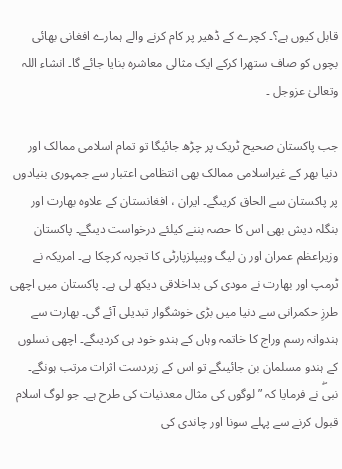قابل کیوں ہے؟۔ کچرے کے ڈھیر پر کام کرنے والے ہمارے افغانی بھائی بچوں کو صاف ستھرا کرکے ایک مثالی معاشرہ بنایا جائے گا۔ انشاء اللہ وتعالیٰ عزوجل ۔

جب پاکستان صحیح ٹریک پر چڑھ جائیگا تو تمام اسلامی ممالک اور دنیا بھر کے غیراسلامی ممالک بھی انتظامی اعتبار سے جمہوری بنیادوں پر پاکستان سے الحاق کریںگے۔ ایران ، افغانستان کے علاوہ بھارت اور بنگلہ دیش بھی اس کا حصہ بننے کیلئے درخواست دیںگے۔ پاکستان وزیراعظم عمران اور ن لیگ وپیپلزپارٹی کا تجربہ کرچکا ہے۔ امریکہ نے ٹرمپ اور بھارت نے مودی کی بداخلاقی دیکھ لی ہے۔ پاکستان میں اچھی طرزِ حکمرانی سے دنیا میں بڑی خوشگوار تبدیلی آئے گی۔ بھارت سے ہندوانہ رسم وراج کا خاتمہ وہاں کے ہندو خود ہی کردیںگے۔ اچھی نسلوں کے ہندو مسلمان بن جائیںگے تو اس کے زبردست اثرات مرتب ہونگے۔ نبیۖ نے فرمایا کہ ” لوگوں کی مثال معدنیات کی طرح ہے۔ جو لوگ اسلام قبول کرنے سے پہلے سونا اور چاندی کی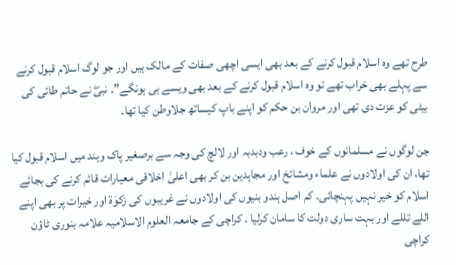طرح تھے وہ اسلام قبول کرنے کے بعد بھی ایسی اچھی صفات کے مالک ہیں اور جو لوگ اسلام قبول کرنے سے پہلے بھی خراب تھے تو وہ اسلام قبول کرنے کے بعد بھی ویسے ہی ہونگے”۔ نبیۖ نے حاتم طائی کی بیٹی کو عزت دی تھی اور مروان بن حکم کو اپنے باپ کیساتھ جلاوطن کیا تھا۔

جن لوگوں نے مسلمانوں کے خوف ، رعب ودبدبہ اور لالچ کی وجہ سے برصغیر پاک وہند میں اسلام قبول کیا تھا، ان کی اولادوں نے علماء ومشائخ اور مجاہدین بن کر بھی اعلیٰ اخلاقی معیارات قائم کرنے کی بجائے اسلام کو خیر نہیں پہنچائی۔ کم اصل ہندو بنیوں کی اولادوں نے غریبوں کی زکوٰة اور خیرات پر بھی اپنے اللے تللے اور بہت ساری دولت کا سامان کرلیا ۔ کراچی کے جامعہ العلوم الاسلامیہ علامہ بنوری ٹاؤن کراچی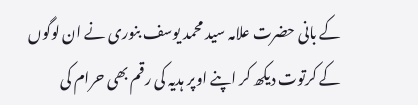کے بانی حضرت علامہ سید محمد یوسف بنوری نے ان لوگوں کے کرتوت دیکھ کر اپنے اوپر ہدیہ کی رقم بھی حرام کی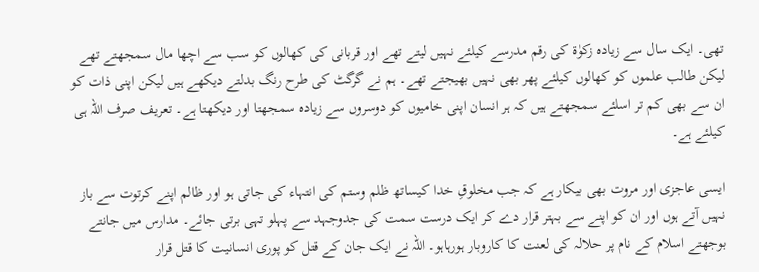تھی۔ ایک سال سے زیادہ زکوٰة کی رقم مدرسے کیلئے نہیں لیتے تھے اور قربانی کی کھالوں کو سب سے اچھا مال سمجھتے تھے لیکن طالب علموں کو کھالوں کیلئے پھر بھی نہیں بھیجتے تھے۔ ہم نے گرگٹ کی طرح رنگ بدلتے دیکھے ہیں لیکن اپنی ذات کو ان سے بھی کم تر اسلئے سمجھتے ہیں کہ ہر انسان اپنی خامیوں کو دوسروں سے زیادہ سمجھتا اور دیکھتا ہے۔ تعریف صرف اللہ ہی کیلئے ہے۔

ایسی عاجزی اور مروت بھی بیکار ہے کہ جب مخلوقِ خدا کیساتھ ظلم وستم کی انتہاء کی جاتی ہو اور ظالم اپنے کرتوت سے باز نہیں آتے ہوں اور ان کو اپنے سے بہتر قرار دے کر ایک درست سمت کی جدوجہد سے پہلو تہی برتی جائے۔ مدارس میں جانتے بوجھتے اسلام کے نام پر حلالہ کی لعنت کا کاروبار ہورہاہو۔ اللہ نے ایک جان کے قتل کو پوری انسانیت کا قتل قرار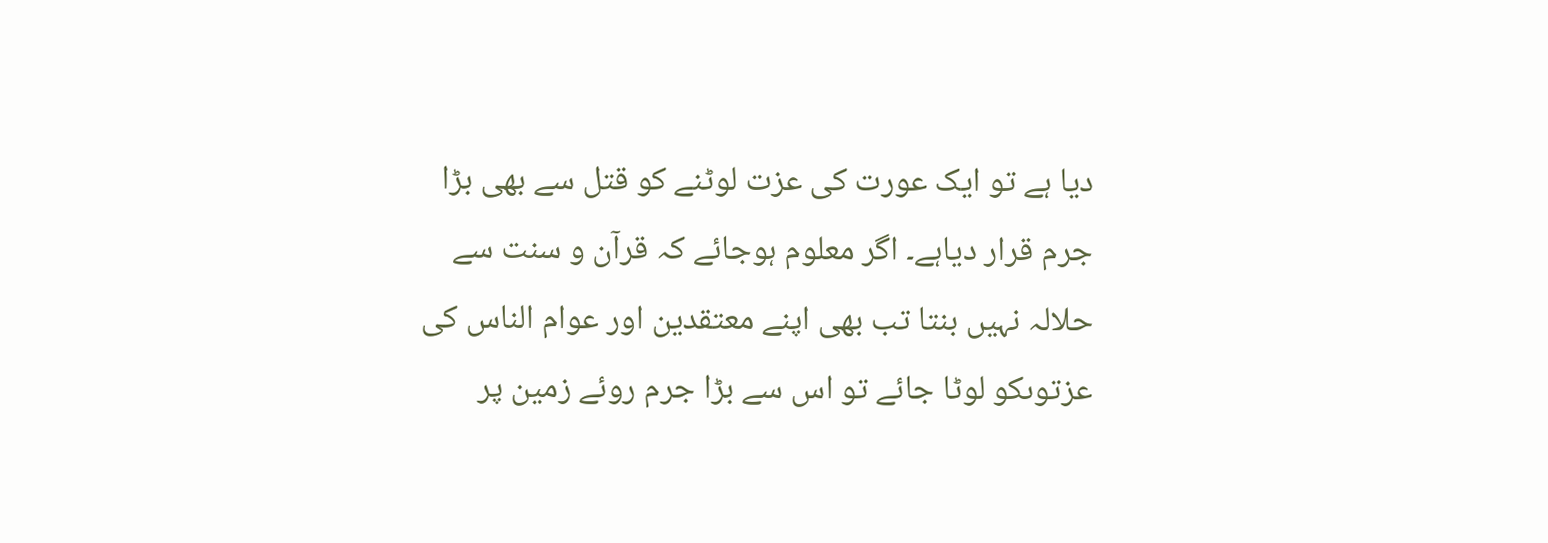دیا ہے تو ایک عورت کی عزت لوٹنے کو قتل سے بھی بڑا جرم قرار دیاہے۔ اگر معلوم ہوجائے کہ قرآن و سنت سے حلالہ نہیں بنتا تب بھی اپنے معتقدین اور عوام الناس کی عزتوںکو لوٹا جائے تو اس سے بڑا جرم روئے زمین پر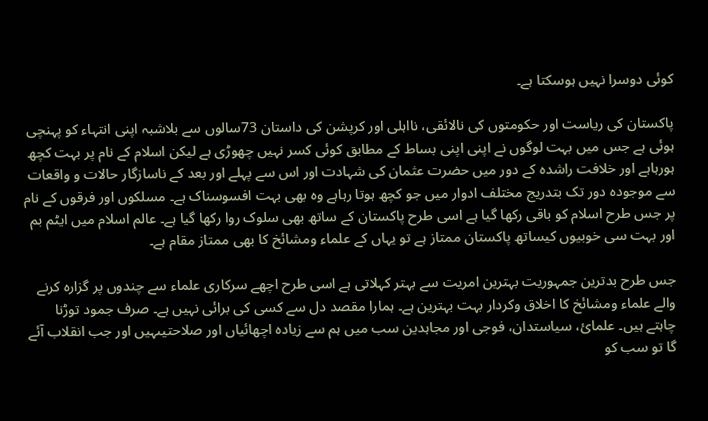کوئی دوسرا نہیں ہوسکتا ہے۔

پاکستان کی ریاست اور حکومتوں کی نالائقی، نااہلی اور کرپشن کی داستان 73سالوں سے بلاشبہ اپنی انتہاء کو پہنچی ہوئی ہے جس میں بہت لوگوں نے اپنی اپنی بساط کے مطابق کوئی کسر نہیں چھوڑی ہے لیکن اسلام کے نام پر بہت کچھ ہورہاہے اور خلافت راشدہ کے دور میں حضرت عثمان کی شہادت اور اس سے پہلے اور بعد کے ناسازگار حالات و واقعات سے موجودہ دور تک بتدریج مختلف ادوار میں جو کچھ ہوتا رہاہے وہ بھی بہت افسوسناک ہے۔ مسلکوں اور فرقوں کے نام پر جس طرح اسلام کو باقی رکھا گیا ہے اسی طرح پاکستان کے ساتھ بھی سلوک روا رکھا گیا ہے۔ عالم اسلام میں ایٹم بم اور بہت سی خوبیوں کیساتھ پاکستان ممتاز ہے تو یہاں کے علماء ومشائخ کا بھی ممتاز مقام ہے۔

جس طرح بدترین جمہوریت بہترین امریت سے بہتر کہلاتی ہے اسی طرح اچھے سرکاری علماء سے چندوں پر گزارہ کرنے والے علماء ومشائخ کا اخلاق وکردار بہت بہترین ہے۔ ہمارا مقصد دل سے کسی کی برائی نہیں ہے۔ صرف جمود توڑنا چاہتے ہیں۔ علمائ، سیاستدان، فوجی اور مجاہدین سب میں ہم سے زیادہ اچھائیاں اور صلاحتیںہیں اور جب انقلاب آئے گا تو سب کو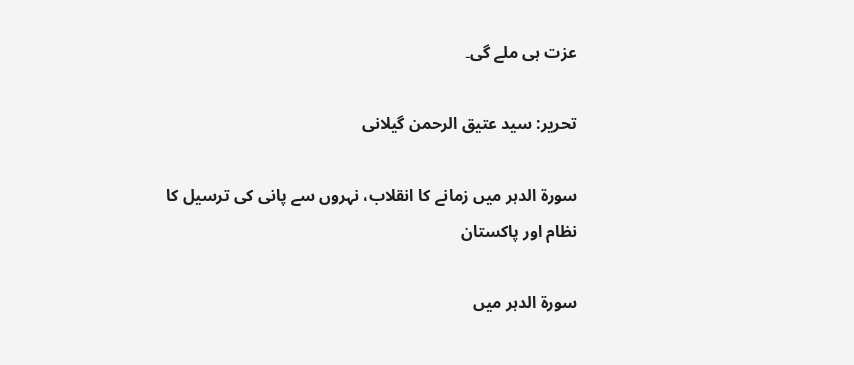عزت ہی ملے گی۔

تحریر: سید عتیق الرحمن گیلانی

سورۃ الدہر میں زمانے کا انقلاب، نہروں سے پانی کی ترسیل کا نظام اور پاکستان

سورة الدہر میں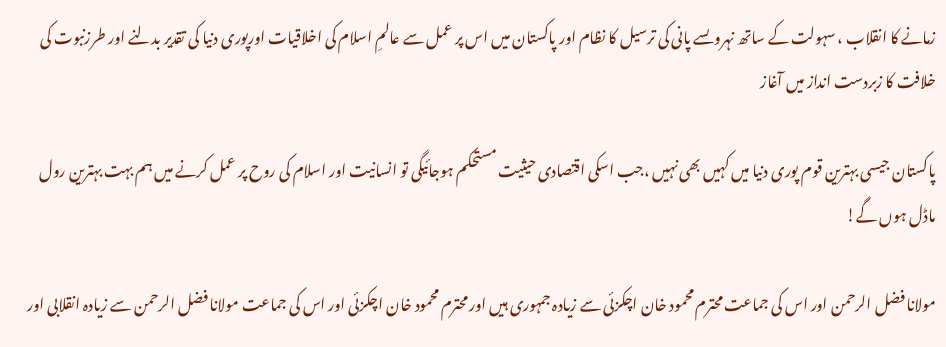زمانے کا انقلاب ، سہولت کے ساتھ نہروںسے پانی کی ترسیل کا نظام اور پاکستان میں اس پر عمل سے عالمِ اسلام کی اخلاقیات اورپوری دنیا کی تقدیر بدلنے اور طرزنبوت کی خلافت کا زبردست انداز میں آغاز

پاکستان جیسی بہترین قوم پوری دنیا میں کہیں بھی نہیں ،جب اسکی اقتصادی حیثیت مستحکم ہوجائیگی تو انسانیت اور اسلام کی روح پر عمل کرنے میں ہم بہت بہترین رول ماڈل ہوں گے!

مولانا فضل الرحمن اور اس کی جماعت محترم محمود خان اچکزئی سے زیادہ جمہوری ہیں اور محترم محمود خان اچکزئی اور اس کی جماعت مولانا فضل الرحمن سے زیادہ انقلابی اور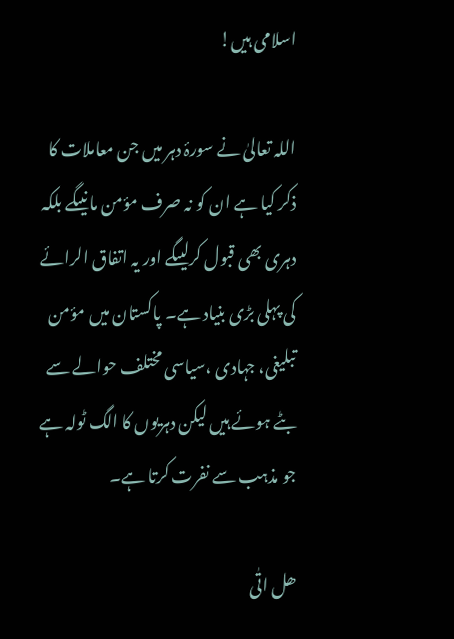اسلامی ہیں!

اللہ تعالیٰ نے سورۂ دہر میں جن معاملات کا ذکر کیا ہے ان کو نہ صرف مؤمن مانیںگے بلکہ دہری بھی قبول کرلیںگے اور یہ اتفاق الرائے کی پہلی بڑی بنیاد ہے۔ پاکستان میں مؤمن تبلیغی، جہادی ،سیاسی مختلف حوالے سے بٹے ہوئے ہیں لیکن دہریوں کا الگ ٹولہ ہے جو مذہب سے نفرت کرتا ہے۔

ھل اتٰی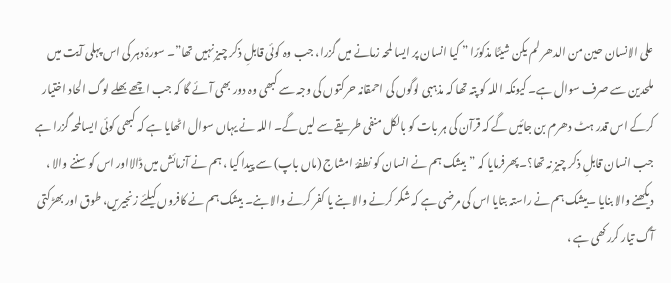علی الانسان حین من الدھر لم یکن شیئًا مذکورًا ” کیا انسان پر ایسا لمحہ زمانے میں گزرا، جب وہ کوئی قابلِ ذکر چیز نہیں تھا”۔ سورۂ دہر کی اس پہلی آیت میں ملحدین سے صرف سوال ہے۔ کیونکہ اللہ کو پتہ تھا کہ مذہبی لوگوں کی احمقانہ حرکتوں کی وجہ سے کبھی وہ دور بھی آئے گا کہ جب اچھے بھلے لوگ الحاد اختیار کرکے اس قدر ہٹ دھرم بن جائیں گے کہ قرآن کی ہر بات کو بالکل منفی طریقے سے لیں گے۔ اللہ نے یہاں سوال اٹھایا ہے کہ کبھی کوئی ایسالمحہ گزرا ہے جب انسان قابلِ ذکر چیز نہ تھا؟۔پھرفرمایا کہ ”بیشک ہم نے انسان کو نطفۂ امشاج (ماں باپ) سے پیدا کیا ، ہم نے آزمائش میں ڈالااور اس کو سننے والا ، دیکھنے والا بنایا ۔بیشک ہم نے راستہ بتایا اس کی مرضی ہے کہ شکر کرنے والا بنے یا کفر کرنے والا بنے۔ بیشک ہم نے کافروں کیلئے زنجیریں، طوق اور بھڑکتی آگ تیار کررکھی ہے ،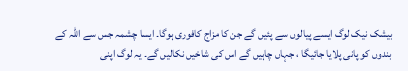بیشک نیک لوگ ایسے پیالوں سے پئیں گے جن کا مزاج کافوری ہوگا۔ ایسا چشمہ جس سے اللہ کے بندوں کو پانی پلایا جائیگا ، جہاں چاہیں گے اس کی شاخیں نکالیں گے۔ یہ لوگ اپنی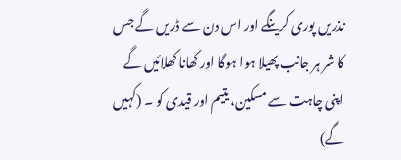نذریں پوری کرینگے اور اس دن سے ڈریں گے جس کا شر ہر جانب پھیلا ہوا ہوگا اور کھانا کھلائیں گے اپنی چاہت سے مسکین، یتیم اور قیدی کو ۔ (کہیں گے)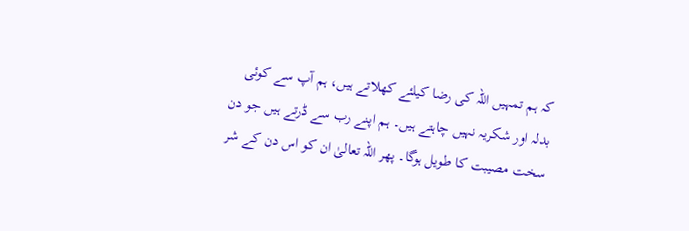کہ ہم تمہیں اللہ کی رضا کیلئے کھلاتے ہیں، ہم آپ سے کوئی بدلہ اور شکریہ نہیں چاہتے ہیں۔ ہم اپنے رب سے ڈرتے ہیں جو دن سخت مصیبت کا طویل ہوگا۔ پھر اللہ تعالیٰ ان کو اس دن کے شر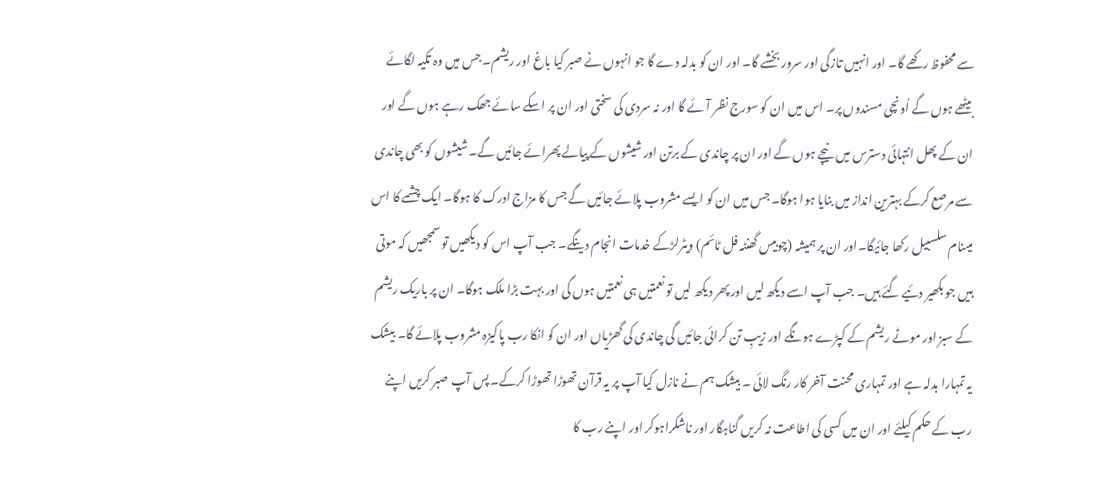سے محفوظ رکھے گا۔ اور انہیں تازگی اور سرور بخشے گا۔ اور ان کو بدلہ دے گا جو انہوں نے صبر کیا باغ اور ریشم۔ جس میں وہ تکیہ لگائے بیٹھے ہوں گے اُونچی مسندوں پر۔ اس میں ان کو سورج نظر آئے گا اور نہ سردی کی سختی اور ان پر اسکے سائے جھک رہے ہوں گے اور ان کے پھل انتہائی دسترس میں نیچے ہوں گے اور ان پر چاندی کے برتن اور شیشوں کے پیالے پھرائے جائیں گے۔ شیشوں کو بھی چاندی سے مرصع کرکے بہترین انداز میں بنایا ہوا ہوگا۔ جس میں ان کو ایسے مشروب پلائے جائیں گے جس کا مزاج ادرک کا ہوگا۔ ایک چشمے کا اس میںنام سلسبیل رکھا جائیگا۔اور ان پر ہمیشہ (چوبیس گھنٹہ فل ٹائم) ویٹرلڑکے خدمات انجام دینگے۔ جب آپ اس کو دیکھیں تو سمجھیں کہ موتی ہیں جو بکھیر دئیے گئے ہیں۔ جب آپ اسے دیکھ لیں اور پھر دیکھ لیں تو نعمتیں ہی نعمتیں ہوں گی اور بہت بڑا ملک ہوگا۔ ان پر باریک ریشم کے سبز اور موٹے ریشم کے کپڑے ہونگے اور زیبِ تن کرائی جائیں گی چاندی کی گھڑیاں اور ان کو انکا رب پاکیزہ مشروب پلائے گا۔ بیشک یہ تمہارا بدلہ ہے اور تمہاری محنت آخر کار رنگ لائی ۔ بیشک ہم نے نازل کیا آپ پر یہ قرآن تھوڑا تھوڑا کرکے۔ پس آپ صبر کریں اپنے رب کے حکم کیلئے اور ان میں کسی کی اطاعت نہ کریں گناہگار اور ناشکراہوکر اور اپنے رب کا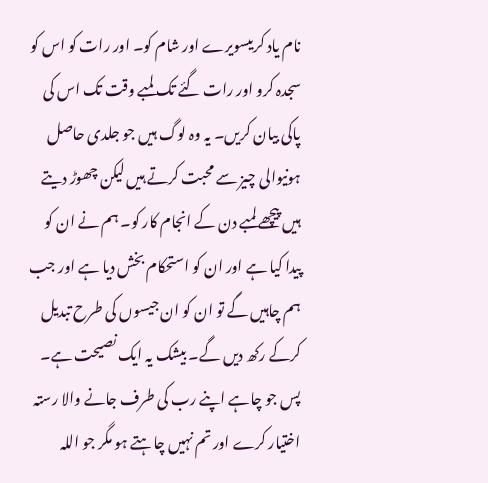نام یاد کریںسویرے اور شام کو۔ اور رات کو اس کو سجدہ کرو اور رات گئے تک لمبے وقت تک اس کی پاکی بیان کریں۔ یہ وہ لوگ ہیں جو جلدی حاصل ہونیوالی چیز سے محبت کرتے ہیں لیکن چھوڑ دیتے ہیں پیچھے لمبے دن کے انجام کار کو۔ ہم نے ان کو پیدا کیا ہے اور ان کو استحکام بخش دیا ہے اور جب ہم چاہیں گے تو ان کو ان جیسوں کی طرح تبدیل کرکے رکھ دیں گے۔ بیشک یہ ایک نصیحت ہے۔ پس جو چاہے اپنے رب کی طرف جانے والا رستہ اختیار کرے اور تم نہیں چاہتے ہو مگر جو اللہ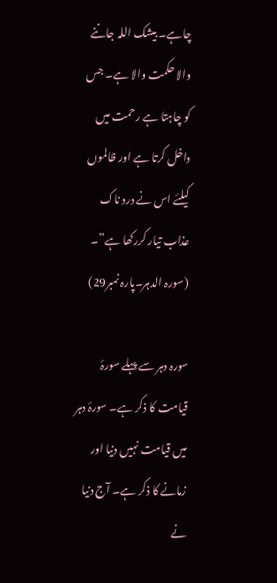چاہے۔ بیشک اللہ جاننے والا حکمت والا ہے۔ جس کو چاہتا ہے رحمت میں داخل کرتا ہے اور ظالموں کیلئے اس نے درد ناک عذاب تیار کررکھا ہے”۔ (سورہ الدہر۔پارہ نمبر29)

سورہ دہر سے پہلے سورۂ قیامت کا ذکر ہے۔ سورۂ دہر میں قیامت نہیں دنیا اور زمانے کا ذکر ہے۔ آج دنیا نے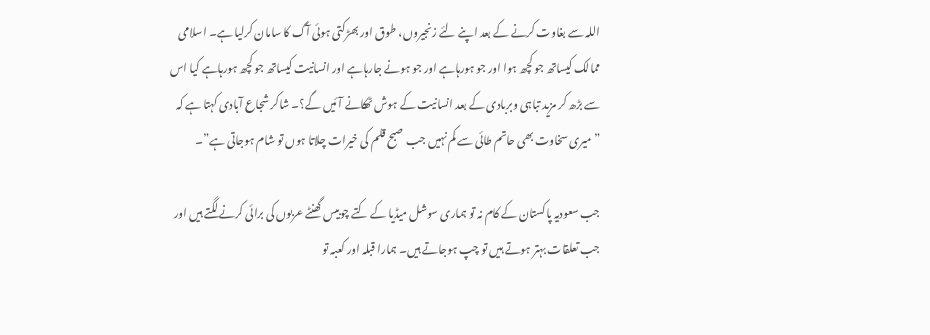اللہ سے بغاوت کرنے کے بعد اپنے لئے زنجیروں، طوق اور بھڑکتی ہوئی آگ کا سامان کرلیا ہے۔ اسلامی ممالک کیساتھ جو کچھ ہوا اور جو ہورہاہے اور جو ہونے جارہاہے اور انسانیت کیساتھ جو کچھ ہورہاہے کیا اس سے بڑھ کر مزید تباہی وبربادی کے بعد انسانیت کے ہوش ٹھکانے آئیں گے؟۔ شاکر شجاع آبادی کہتا ہے کہ ” میری سخاوت بھی حاتم طائی سے کم نہیں جب صبح قلم کی خیرات چلاتا ہوں تو شام ہوجاتی ہے”۔

جب سعودیہ پاکستان کے کام نہ تو ہماری سوشل میڈیا کے کتے چوبیس گھنٹے عربوں کی برائی کرنے لگتے ہیں اور جب تعلقات بہتر ہوتے ہیں تو چپ ہوجاتے ہیں۔ ہمارا قبلہ اور کعبہ تو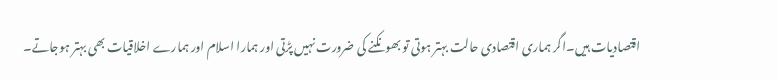اقتصادیات ہیں۔اگر ہماری اقتصادی حالت بہتر ہوتی تو بھونکنے کی ضرورت نہیں پڑتی اور ہمارا اسلام اور ہمارے اخلاقیات بھی بہتر ہوجاتے۔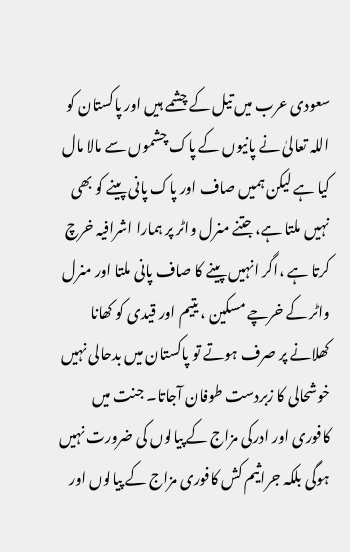سعودی عرب میں تیل کے چشمے ہیں اور پاکستان کو اللہ تعالیٰ نے پانیوں کے پاک چشموں سے مالا مال کیا ہے لیکن ہمیں صاف اور پاک پانی پینے کو بھی نہیں ملتا ہے، جتنے منرل واٹر پر ہمارا اشرافیہ خرچ کرتا ہے ،اگر انہیں پینے کا صاف پانی ملتا اور منرل واٹر کے خرچے مسکین ، یتیم اور قیدی کو کھانا کھلانے پر صرف ہوتے تو پاکستان میں بدحالی نہیں خوشحالی کا زبردست طوفان آجاتا۔ جنت میں کافوری اور ادرکی مزاج کے پیالوں کی ضرورت نہیں ہوگی بلکہ جراثیم کش کافوری مزاج کے پیالوں اور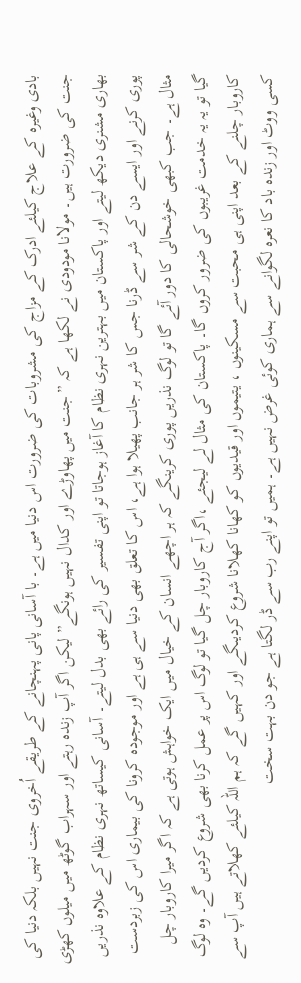بادی وغیرہ کے علاج کیلئے ادرک کے مزاج کی مشروبات کی ضرورت اس دنیا میں ہے۔ با آسانی پانی پہنچانے کے طریقے اُخروی جنت نہیں بلکہ دنیا کی جنت کی ضرورت ہیں۔ مولانا مودودی نے لکھا ہے کہ ”جنت میں پھاوڑے اور کدال نہیں ہونگے” لیکن اگر آپ زندہ رہتے اور سہراب گوٹھ میں میلوں کھڑی بھاری مشنری دیکھ لیتے اور پاکستان میں بہترین نہری نظام کا آغاز ہوجاتا تو اپنی تفسیر کی رائے بھی بدل لیتے۔ آسانی کیساتھ نہری نظام کے علاوہ نذریں پوری کرنے اور ایسے دن کے شر سے ڈرنا جس کا شر ہر جانب پھیلا ہوا ہے، اس کا تعلق بھی دنیا سے ہی ہے اور موجودہ کرونا کی بیماری اس کی زبردست مثال ہے۔ جب کبھی خوشحالی کا دور آئے گا تو لوگ نذریں پوری کرینگے کہ ہر اچھے انسان کے خیال میں ایک خواہش ہوتی ہے کہ اگر میرا کاروبار چل گیا تو یہ یہ خدمت غریبوں کی ضرور کروں گا۔ پاکستان کی مثال لے لیجئے ،اگر آج کاروبار چل گیا تو لوگ اس پر عمل کرنا بھی شروع کردیں گے۔ وہ لوگ کاروبار چلنے کے بعد اپنی ہی محبت سے مسکینوں ، یتیموں اور قیدیوں کو کھانا کھلانا شروع کردیںگے اور کہیں گے کہ ہم اللہ کیلئے کھلاتے ہیں آپ سے کسی ووٹ اور زندہ باد کا نعرہ لگوانے سے ہماری کوئی غرض نہیں ہے۔ ہمیں تو اپنے رب سے ڈر لگتا ہے جو دن بہت سخت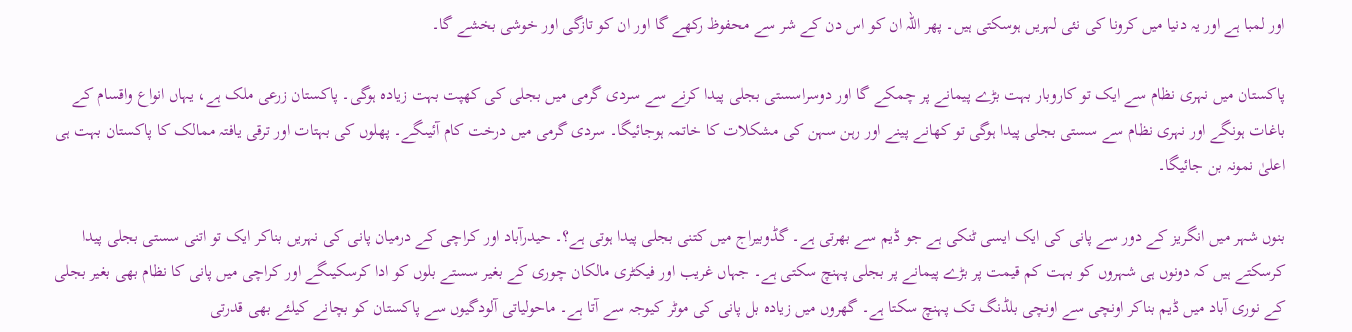اور لمبا ہے اور یہ دنیا میں کرونا کی نئی لہریں ہوسکتی ہیں۔ پھر اللہ ان کو اس دن کے شر سے محفوظ رکھے گا اور ان کو تازگی اور خوشی بخشے گا۔

پاکستان میں نہری نظام سے ایک تو کاروبار بہت بڑے پیمانے پر چمکے گا اور دوسراسستی بجلی پیدا کرنے سے سردی گرمی میں بجلی کی کھپت بہت زیادہ ہوگی۔ پاکستان زرعی ملک ہے، یہاں انواع واقسام کے باغات ہونگے اور نہری نظام سے سستی بجلی پیدا ہوگی تو کھانے پینے اور رہن سہن کی مشکلات کا خاتمہ ہوجائیگا۔ سردی گرمی میں درخت کام آئیںگے۔ پھلوں کی بہتات اور ترقی یافتہ ممالک کا پاکستان بہت ہی اعلیٰ نمونہ بن جائیگا۔

بنوں شہر میں انگریز کے دور سے پانی کی ایک ایسی ٹنکی ہے جو ڈیم سے بھرتی ہے۔ گڈوبیراج میں کتنی بجلی پیدا ہوتی ہے؟۔ حیدرآباد اور کراچی کے درمیان پانی کی نہریں بناکر ایک تو اتنی سستی بجلی پیدا کرسکتے ہیں کہ دونوں ہی شہروں کو بہت کم قیمت پر بڑے پیمانے پر بجلی پہنچ سکتی ہے۔ جہاں غریب اور فیکٹری مالکان چوری کے بغیر سستے بلوں کو ادا کرسکیںگے اور کراچی میں پانی کا نظام بھی بغیر بجلی کے نوری آباد میں ڈیم بناکر اونچی سے اونچی بلڈنگ تک پہنچ سکتا ہے۔ گھروں میں زیادہ بل پانی کی موٹر کیوجہ سے آتا ہے۔ ماحولیاتی آلودگیوں سے پاکستان کو بچانے کیلئے بھی قدرتی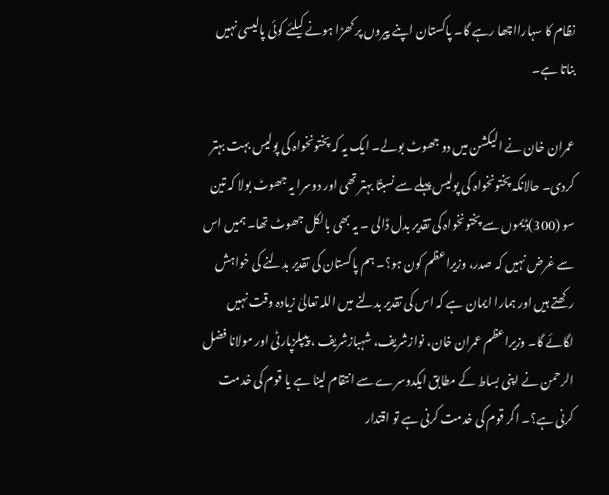نظام کا سہارااچھا رہے گا۔ پاکستان اپنے پیروں پر کھڑا ہونے کیلئے کوئی پالیسی نہیں بناتا ہے۔

عمران خان نے الیکشن میں دو جھوٹ بولے۔ ایک یہ کہ پختونخواہ کی پولیس بہت بہتر کردی۔ حالانکہ پختونخواہ کی پولیس پہلے سے نسبتًا بہتر تھی اور دوسرا یہ جھوٹ بولا کہ تین سو (300)ڈیموں سے پختونخواہ کی تقدیر بدل ڈالی ۔ یہ بھی بالکل جھوٹ تھا۔ ہمیں اس سے غرض نہیں کہ صدر، وزیراعظم کون ہو؟۔ ہم پاکستان کی تقدیر بدلنے کی خواہش رکھتے ہیں اور ہمارا ایمان ہے کہ اس کی تقدیر بدلنے میں اللہ تعالیٰ زیادہ وقت نہیں لگائے گا۔ وزیراعظم عمران خان، نوازشریف، شہبازشریف ، پیپلزپارٹی اور مولانا فضل الرحمن نے اپنی بساط کے مطابق ایکدوسرے سے انتقام لینا ہے یا قوم کی خدمت کرنی ہے؟۔ اگر قوم کی خدمت کرنی ہے تو اقتدار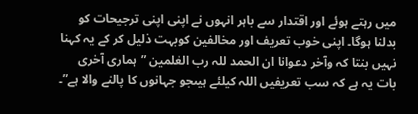میں رہتے ہوئے اور اقتدار سے باہر انہوں نے اپنی اپنی ترجیحات کو بدلنا ہوگا۔ اپنی خوب تعریف اور مخالفین کوبہت ذلیل کر کے یہ کہنا نہیں بنتا کہ وآخر دعوانا ان الحمد للہ رب العٰلمین ”ہماری آخری بات یہ ہے کہ سب تعریفیں اللہ کیلئے ہیںجو جہانوں کا پالنے والا ہے”۔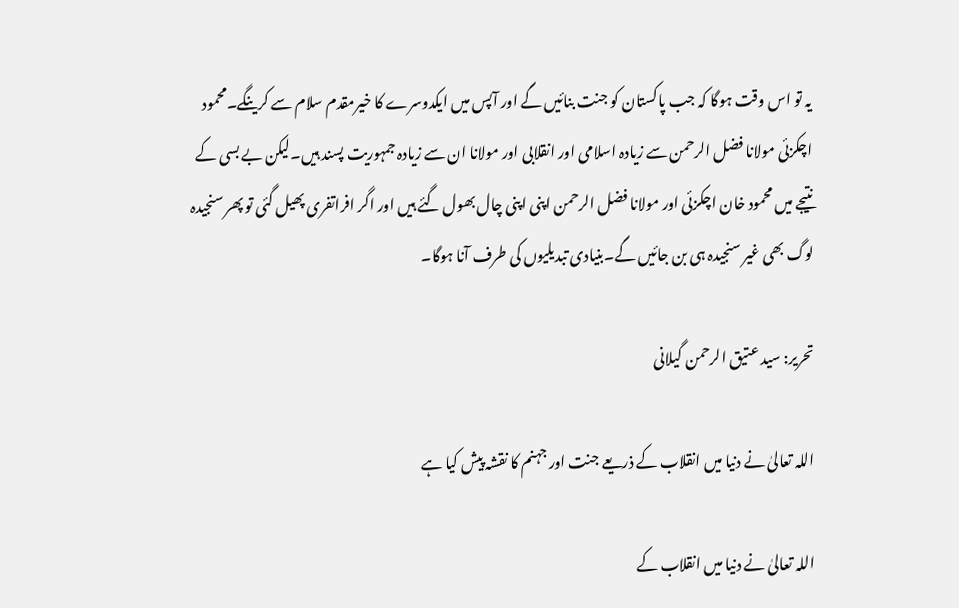یہ تو اس وقت ہوگا کہ جب پاکستان کو جنت بنائیں گے اور آپس میں ایکدوسرے کا خیرمقدم سلام سے کرینگے۔محمود اچکزئی مولانا فضل الرحمن سے زیادہ اسلامی اور انقلابی اور مولانا ان سے زیادہ جمہوریت پسند ہیں۔لیکن بے بسی کے نتیجے میں محمود خان اچکزئی اور مولانا فضل الرحمن اپنی اپنی چال بھول گئے ہیں اور اگر افراتفری پھیل گئی تو پھر سنجیدہ لوگ بھی غیر سنجیدہ ہی بن جائیں گے۔بنیادی تبدیلیوں کی طرف آنا ہوگا۔

تحریر: سید عتیق الرحمن گیلانی

اللہ تعالیٰ نے دنیا میں انقلاب کے ذریعے جنت اور جہنم کا نقشہ پیش کیا ہے

اللہ تعالیٰ نے دنیا میں انقلاب کے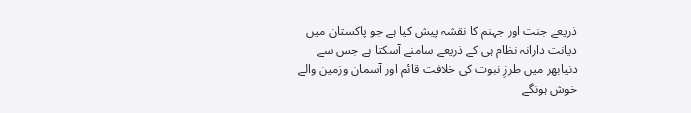ذریعے جنت اور جہنم کا نقشہ پیش کیا ہے جو پاکستان میں دیانت دارانہ نظام ہی کے ذریعے سامنے آسکتا ہے جس سے دنیابھر میں طرزِ نبوت کی خلافت قائم اور آسمان وزمین والے خوش ہونگے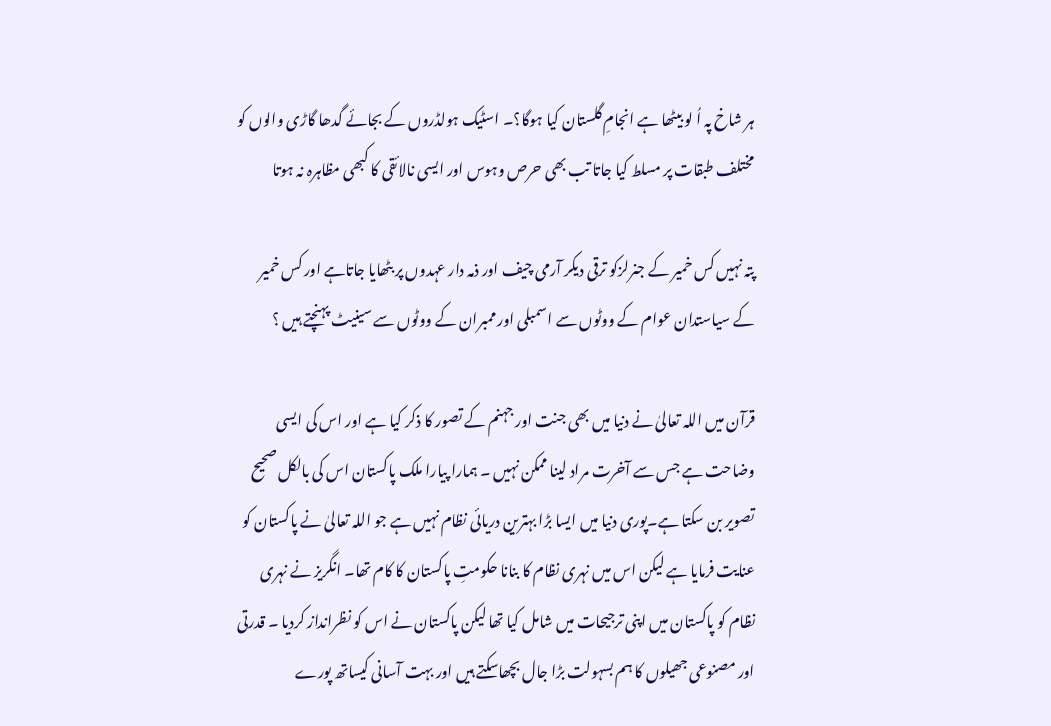ہر شاخ پہ اُ لو بیٹھا ہے انجامِ گلستان کیا ہوگا؟۔ اسٹیک ہولڈروں کے بجائے گدھا گاڑی والوں کو مختلف طبقات پر مسلط کیا جاتا تب بھی حرص وہوس اور ایسی نالائقی کا کبھی مظاہرہ نہ ہوتا

پتہ نہیں کس خمیر کے جنرلزکو ترقی دیکر آرمی چیف اور ذمہ دار عہدوں پر بٹھایا جاتاہے اور کس خمیر کے سیاستدان عوام کے ووٹوں سے اسمبلی اور ممبران کے ووٹوں سے سینیٹ پہنچتے ہیں ؟

قرآن میں اللہ تعالیٰ نے دنیا میں بھی جنت اور جہنم کے تصور کا ذکر کیا ہے اور اس کی ایسی وضاحت ہے جس سے آخرت مراد لینا ممکن نہیں ۔ ہمارا پیارا ملک پاکستان اس کی بالکل صحیح تصویر بن سکتا ہے۔پوری دنیا میں ایسا بڑا بہترین دریائی نظام نہیں ہے جو اللہ تعالیٰ نے پاکستان کو عنایت فرمایا ہے لیکن اس میں نہری نظام کا بنانا حکومتِ پاکستان کا کام تھا۔ انگریز نے نہری نظام کو پاکستان میں اپنی ترجیحات میں شامل کیا تھا لیکن پاکستان نے اس کو نظرانداز کردیا ۔ قدرتی اور مصنوعی جھیلوں کا ہم بسہولت بڑا جال بچھاسکتے ہیں اور بہت آسانی کیساتھ پورے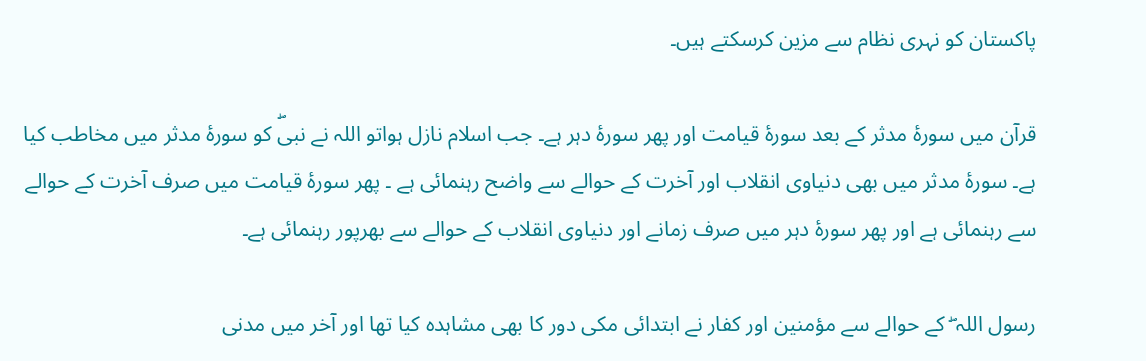پاکستان کو نہری نظام سے مزین کرسکتے ہیں۔

قرآن میں سورۂ مدثر کے بعد سورۂ قیامت اور پھر سورۂ دہر ہے۔ جب اسلام نازل ہواتو اللہ نے نبیۖ کو سورۂ مدثر میں مخاطب کیا ہے۔ سورۂ مدثر میں بھی دنیاوی انقلاب اور آخرت کے حوالے سے واضح رہنمائی ہے ۔ پھر سورۂ قیامت میں صرف آخرت کے حوالے سے رہنمائی ہے اور پھر سورۂ دہر میں صرف زمانے اور دنیاوی انقلاب کے حوالے سے بھرپور رہنمائی ہے۔

رسول اللہ ۖ کے حوالے سے مؤمنین اور کفار نے ابتدائی مکی دور کا بھی مشاہدہ کیا تھا اور آخر میں مدنی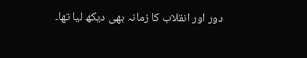دور اور انقلاب کا زمانہ بھی دیکھ لیا تھا۔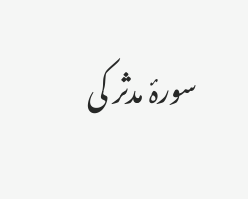سورۂ مدثر کی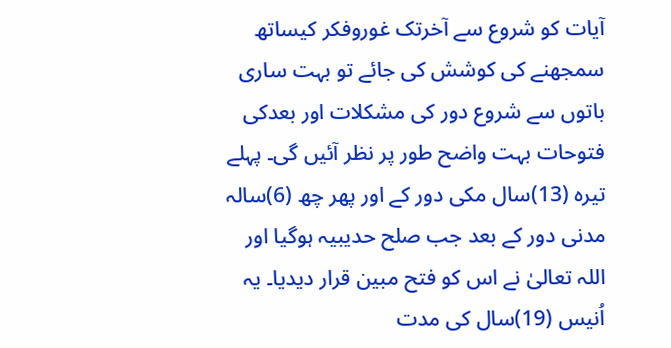آیات کو شروع سے آخرتک غوروفکر کیساتھ سمجھنے کی کوشش کی جائے تو بہت ساری باتوں سے شروع دور کی مشکلات اور بعدکی فتوحات بہت واضح طور پر نظر آئیں گی۔ پہلے تیرہ (13)سال مکی دور کے اور پھر چھ (6)سالہ مدنی دور کے بعد جب صلح حدیبیہ ہوگیا اور اللہ تعالیٰ نے اس کو فتح مبین قرار دیدیا۔ یہ اُنیس (19)سال کی مدت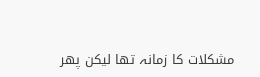مشکلات کا زمانہ تھا لیکن پھر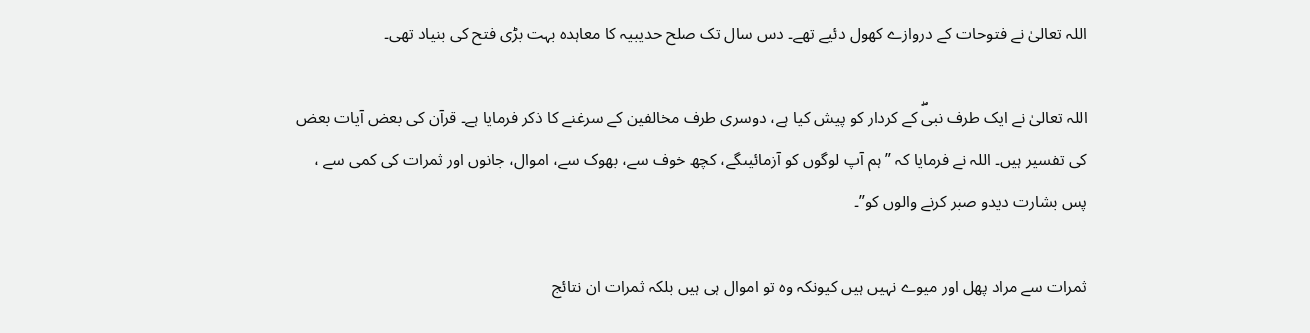اللہ تعالیٰ نے فتوحات کے دروازے کھول دئیے تھے۔ دس سال تک صلح حدیبیہ کا معاہدہ بہت بڑی فتح کی بنیاد تھی۔

اللہ تعالیٰ نے ایک طرف نبیۖ کے کردار کو پیش کیا ہے، دوسری طرف مخالفین کے سرغنے کا ذکر فرمایا ہے۔ قرآن کی بعض آیات بعض کی تفسیر ہیں۔ اللہ نے فرمایا کہ ” ہم آپ لوگوں کو آزمائیںگے، کچھ خوف سے، بھوک سے، اموال، جانوں اور ثمرات کی کمی سے ، پس بشارت دیدو صبر کرنے والوں کو”۔

ثمرات سے مراد پھل اور میوے نہیں ہیں کیونکہ وہ تو اموال ہی ہیں بلکہ ثمرات ان نتائج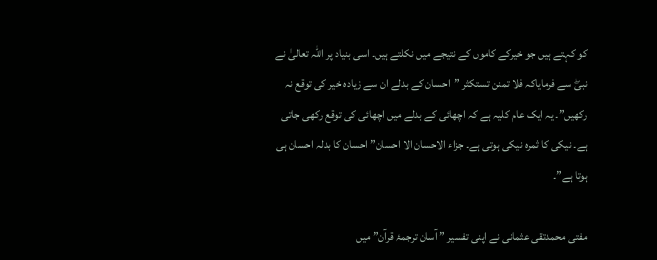کو کہتے ہیں جو خیرکے کاموں کے نتیجے میں نکلتے ہیں۔ اسی بنیاد پر اللہ تعالیٰ نے نبیۖ سے فرمایاکہ فلا تمنن تستکثر ”احسان کے بدلے ان سے زیادہ خیر کی توقع نہ رکھیں”۔ یہ ایک عام کلیہ ہے کہ اچھائی کے بدلے میں اچھائی کی توقع رکھی جاتی ہے۔ نیکی کا ثمرہ نیکی ہوتی ہے۔ جزاء الاحسان الا احسان” احسان کا بدلہ احسان ہی ہوتا ہے”۔

مفتی محمدتقی عثمانی نے اپنی تفسیر ” آسان ترجمۂ قرآن” میں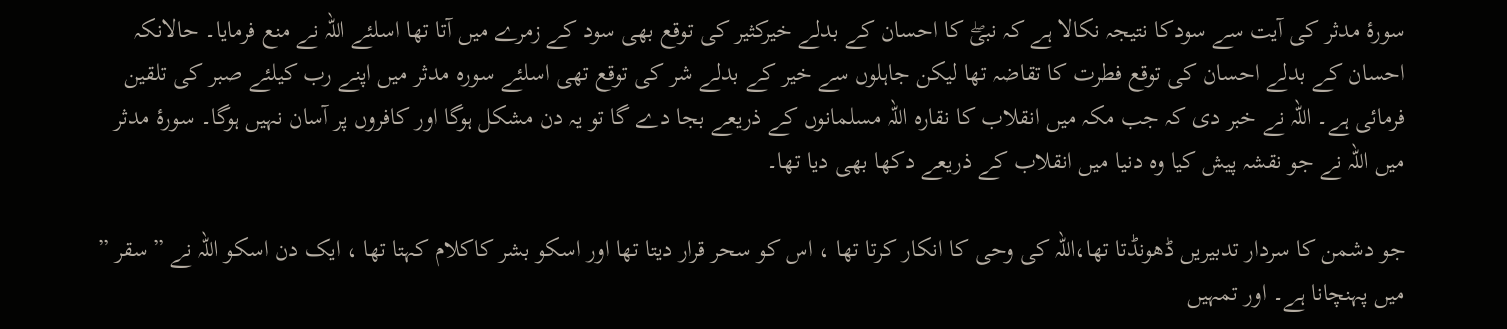سورۂ مدثر کی آیت سے سودکا نتیجہ نکالا ہے کہ نبیۖ کا احسان کے بدلے خیرکثیر کی توقع بھی سود کے زمرے میں آتا تھا اسلئے اللہ نے منع فرمایا۔ حالانکہ احسان کے بدلے احسان کی توقع فطرت کا تقاضہ تھا لیکن جاہلوں سے خیر کے بدلے شر کی توقع تھی اسلئے سورہ مدثر میں اپنے رب کیلئے صبر کی تلقین فرمائی ہے۔ اللہ نے خبر دی کہ جب مکہ میں انقلاب کا نقارہ اللہ مسلمانوں کے ذریعے بجا دے گا تو یہ دن مشکل ہوگا اور کافروں پر آسان نہیں ہوگا۔ سورۂ مدثر میں اللہ نے جو نقشہ پیش کیا وہ دنیا میں انقلاب کے ذریعے دکھا بھی دیا تھا۔

جو دشمن کا سردار تدبیریں ڈھونڈتا تھا،اللہ کی وحی کا انکار کرتا تھا ، اس کو سحر قرار دیتا تھا اور اسکو بشر کاکلام کہتا تھا ، ایک دن اسکو اللہ نے ”سقر ” میں پہنچانا ہے۔ اور تمہیں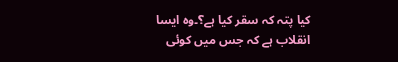کیا پتہ کہ سقر کیا ہے؟۔وہ ایسا انقلاب ہے کہ جس میں کوئی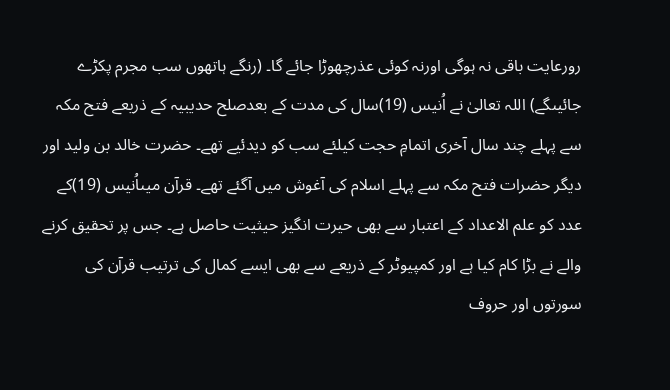رورعایت باقی نہ ہوگی اورنہ کوئی عذرچھوڑا جائے گا۔ (رنگے ہاتھوں سب مجرم پکڑے جائیںگے) اللہ تعالیٰ نے اُنیس (19)سال کی مدت کے بعدصلح حدیبیہ کے ذریعے فتح مکہ سے پہلے چند سال آخری اتمامِ حجت کیلئے سب کو دیدئیے تھے۔ حضرت خالد بن ولید اور دیگر حضرات فتح مکہ سے پہلے اسلام کی آغوش میں آگئے تھے۔ قرآن میںاُنیس (19)کے عدد کو علم الاعداد کے اعتبار سے بھی حیرت انگیز حیثیت حاصل ہے۔ جس پر تحقیق کرنے والے نے بڑا کام کیا ہے اور کمپیوٹر کے ذریعے سے بھی ایسے کمال کی ترتیب قرآن کی سورتوں اور حروف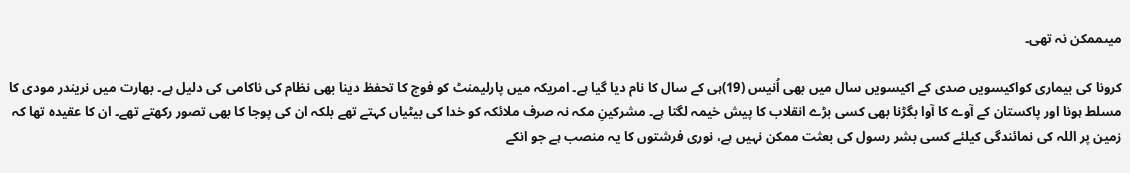میںممکن نہ تھی۔

کرونا کی بیماری کواکیسویں صدی کے اکیسویں سال میں بھی اُنیس (19)ہی کے سال کا نام دیا گیا ہے۔ امریکہ میں پارلیمنٹ کو فوج کا تحفظ دینا بھی نظام کی ناکامی کی دلیل ہے۔ بھارت میں نریندر مودی کا مسلط ہونا اور پاکستان کے آوے کا آوا بگڑنا بھی کسی بڑے انقلاب کا پیش خیمہ لگتا ہے۔ مشرکینِ مکہ نہ صرف ملائکہ کو خدا کی بیٹیاں کہتے تھے بلکہ ان کی پوجا کا بھی تصور رکھتے تھے۔ ان کا عقیدہ تھا کہ زمین پر اللہ کی نمائندگی کیلئے کسی بشر رسول کی بعثت ممکن نہیں ہے، نوری فرشتوں کا یہ منصب ہے جو انکے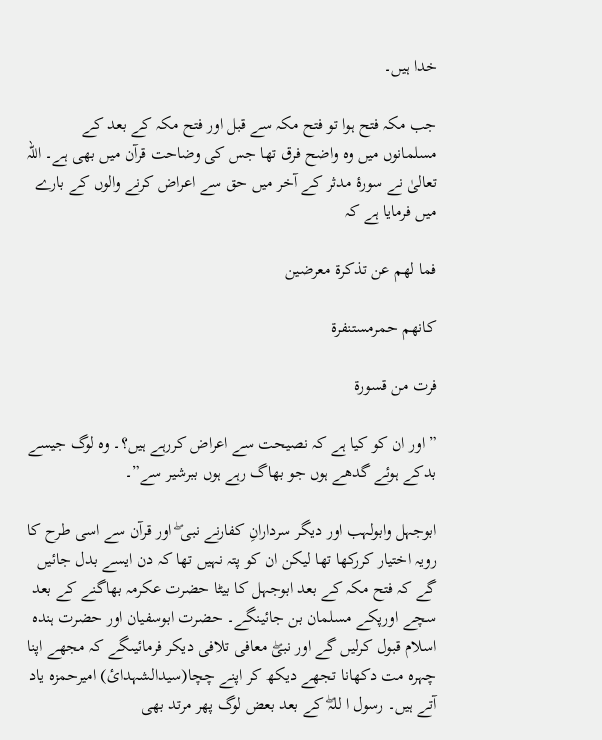خدا ہیں۔

جب مکہ فتح ہوا تو فتح مکہ سے قبل اور فتح مکہ کے بعد کے مسلمانوں میں وہ واضح فرق تھا جس کی وضاحت قرآن میں بھی ہے۔ اللہ تعالیٰ نے سورۂ مدثر کے آخر میں حق سے اعراض کرنے والوں کے بارے میں فرمایا ہے کہ

فما لھم عن تذکرة معرضین

کانھم حمرمستنفرة

فرت من قسورة

” اور ان کو کیا ہے کہ نصیحت سے اعراض کررہے ہیں؟۔ وہ لوگ جیسے بدکے ہوئے گدھے ہوں جو بھاگ رہے ہوں ببرشیر سے”۔

ابوجہل وابولہب اور دیگر سردارانِ کفارنے نبی ۖ اور قرآن سے اسی طرح کا رویہ اختیار کررکھا تھا لیکن ان کو پتہ نہیں تھا کہ دن ایسے بدل جائیں گے کہ فتح مکہ کے بعد ابوجہل کا بیٹا حضرت عکرمہ بھاگنے کے بعد سچے اورپکے مسلمان بن جائینگے۔ حضرت ابوسفیان اور حضرت ہندہ اسلام قبول کرلیں گے اور نبیۖ معافی تلافی دیکر فرمائیںگے کہ مجھے اپنا چہرہ مت دکھانا تجھے دیکھ کر اپنے چچا(سیدالشہدائ) امیرحمزہ یاد آتے ہیں۔ رسول ا للہۖ کے بعد بعض لوگ پھر مرتد بھی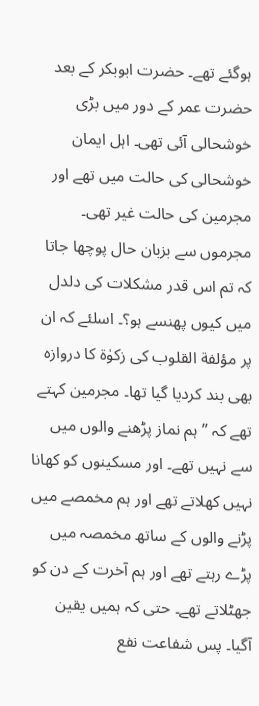ہوگئے تھے۔ حضرت ابوبکر کے بعد حضرت عمر کے دور میں بڑی خوشحالی آئی تھی۔ اہل ایمان خوشحالی کی حالت میں تھے اور مجرمین کی حالت غیر تھی۔ مجرموں سے بزبان حال پوچھا جاتا کہ تم اس قدر مشکلات کی دلدل میں کیوں پھنسے ہو؟۔ اسلئے کہ ان پر مؤلفة القلوب کی زکوٰة کا دروازہ بھی بند کردیا گیا تھا۔ مجرمین کہتے تھے کہ ” ہم نماز پڑھنے والوں میں سے نہیں تھے۔ اور مسکینوں کو کھانا نہیں کھلاتے تھے اور ہم مخمصے میں پڑنے والوں کے ساتھ مخمصہ میں پڑے رہتے تھے اور ہم آخرت کے دن کو جھٹلاتے تھے۔ حتی کہ ہمیں یقین آگیا۔ پس شفاعت نفع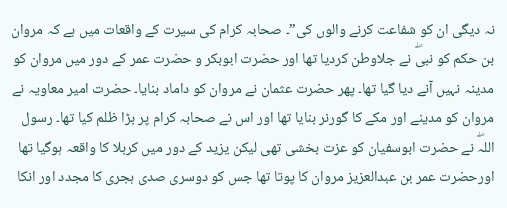نہ دیگی ان کو شفاعت کرنے والوں کی”۔ صحابہ کرام کی سیرت کے واقعات میں ہے کہ مروان بن حکم کو نبیۖ نے جلاوطن کردیا تھا اور حضرت ابوبکر و حضرت عمر کے دور میں مروان کو مدینہ نہیں آنے دیا گیا تھا۔ پھر حضرت عثمان نے مروان کو داماد بنایا۔ حضرت امیر معاویہ نے مروان کو مدینے اور مکے کا گورنر بنایا تھا اور اس نے صحابہ کرام پر بڑا ظلم کیا تھا۔ رسول اللہۖ نے حضرت ابوسفیان کو عزت بخشی تھی لیکن یزید کے دور میں کربلا کا واقعہ ہوگیا تھا اورحضرت عمر بن عبدالعزیز مروان کا پوتا تھا جس کو دوسری صدی ہجری کا مجدد اور انکا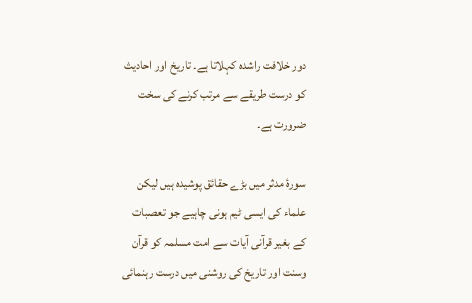دور خلافت راشدہ کہلاتا ہے۔ تاریخ اور احادیث کو درست طریقے سے مرتب کرنے کی سخت ضرورت ہے۔

سورۂ مدثر میں بڑے حقائق پوشیدہ ہیں لیکن علماء کی ایسی ٹیم ہونی چاہیے جو تعصبات کے بغیر قرآنی آیات سے امت مسلمہ کو قرآن وسنت اور تاریخ کی روشنی میں درست رہنمائی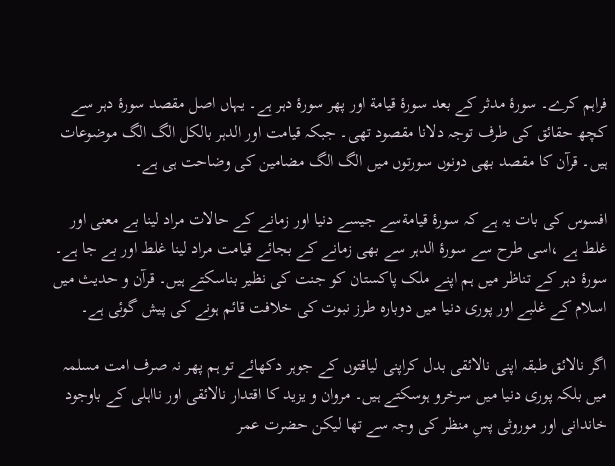فراہم کرے۔ سورۂ مدثر کے بعد سورۂ قیامة اور پھر سورۂ دہر ہے۔ یہاں اصل مقصد سورۂ دہر سے کچھ حقائق کی طرف توجہ دلانا مقصود تھی۔ جبکہ قیامت اور الدہر بالکل الگ الگ موضوعات ہیں۔ قرآن کا مقصد بھی دونوں سورتوں میں الگ الگ مضامین کی وضاحت ہی ہے۔

افسوس کی بات یہ ہے کہ سورۂ قیامةسے جیسے دنیا اور زمانے کے حالات مراد لینا بے معنی اور غلط ہے ،اسی طرح سے سورۂ الدہر سے بھی زمانے کے بجائے قیامت مراد لینا غلط اور بے جا ہے۔ سورۂ دہر کے تناظر میں ہم اپنے ملک پاکستان کو جنت کی نظیر بناسکتے ہیں۔ قرآن و حدیث میں اسلام کے غلبے اور پوری دنیا میں دوبارہ طرز نبوت کی خلافت قائم ہونے کی پیش گوئی ہے۔

اگر نالائق طبقہ اپنی نالائقی بدل کراپنی لیاقتوں کے جوہر دکھائے تو ہم پھر نہ صرف امت مسلمہ میں بلکہ پوری دنیا میں سرخرو ہوسکتے ہیں۔ مروان و یزید کا اقتدار نالائقی اور نااہلی کے باوجود خاندانی اور موروثی پسِ منظر کی وجہ سے تھا لیکن حضرت عمر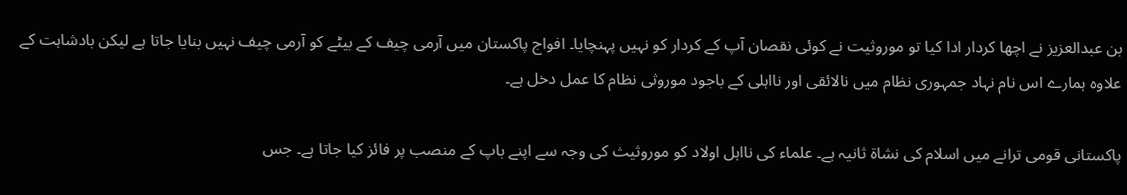بن عبدالعزیز نے اچھا کردار ادا کیا تو موروثیت نے کوئی نقصان آپ کے کردار کو نہیں پہنچایا۔ افواج پاکستان میں آرمی چیف کے بیٹے کو آرمی چیف نہیں بنایا جاتا ہے لیکن بادشاہت کے علاوہ ہمارے اس نام نہاد جمہوری نظام میں نالائقی اور نااہلی کے باجود موروثی نظام کا عمل دخل ہے۔

پاکستانی قومی ترانے میں اسلام کی نشاة ثانیہ ہے۔ علماء کی نااہل اولاد کو موروثیث کی وجہ سے اپنے باپ کے منصب پر فائز کیا جاتا ہے۔ جس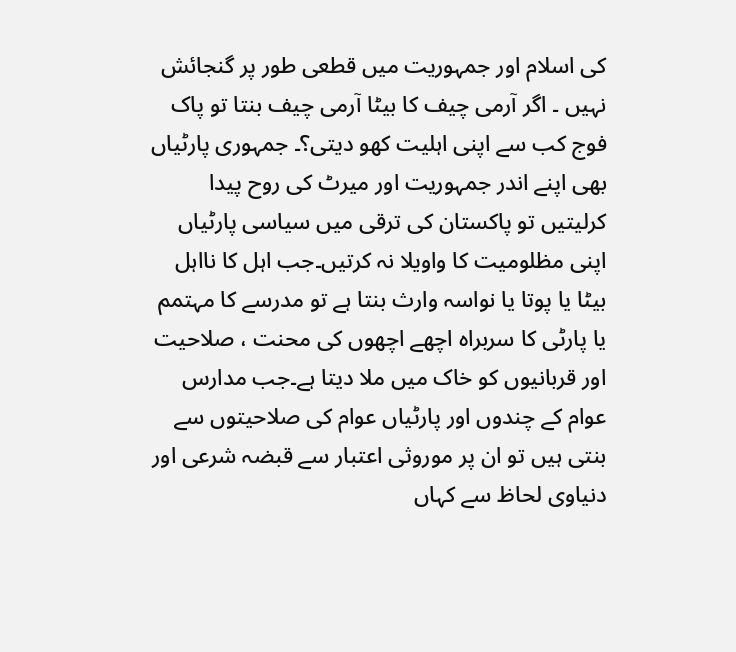کی اسلام اور جمہوریت میں قطعی طور پر گنجائش نہیں ۔ اگر آرمی چیف کا بیٹا آرمی چیف بنتا تو پاک فوج کب سے اپنی اہلیت کھو دیتی؟۔ جمہوری پارٹیاں بھی اپنے اندر جمہوریت اور میرٹ کی روح پیدا کرلیتیں تو پاکستان کی ترقی میں سیاسی پارٹیاں اپنی مظلومیت کا واویلا نہ کرتیں۔جب اہل کا نااہل بیٹا یا پوتا یا نواسہ وارث بنتا ہے تو مدرسے کا مہتمم یا پارٹی کا سربراہ اچھے اچھوں کی محنت ، صلاحیت اور قربانیوں کو خاک میں ملا دیتا ہے۔جب مدارس عوام کے چندوں اور پارٹیاں عوام کی صلاحیتوں سے بنتی ہیں تو ان پر موروثی اعتبار سے قبضہ شرعی اور دنیاوی لحاظ سے کہاں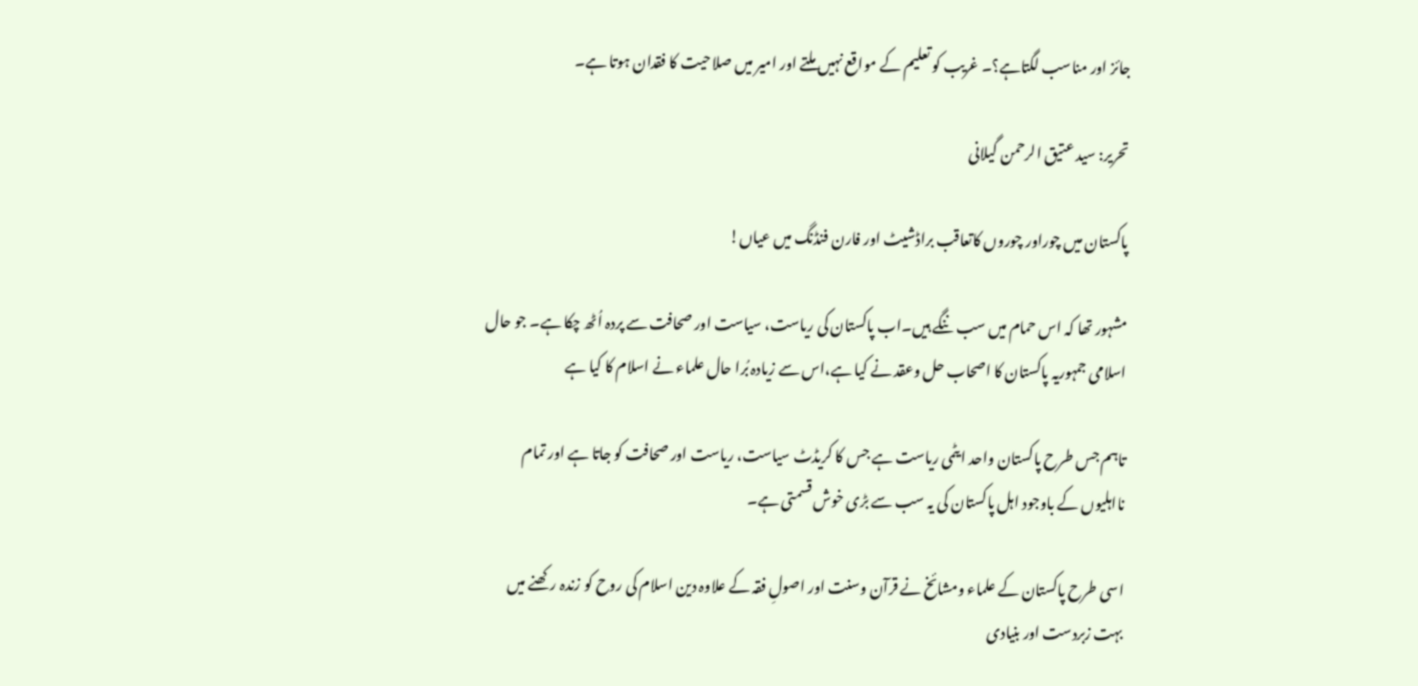جائز اور مناسب لگتاہے؟۔ غریب کو تعلیم کے مواقع نہیں ملتے اور امیر میں صلاحیت کا فقدان ہوتا ہے۔

تحریر: سید عتیق الرحمن گیلانی

پاکستان میں چوراور چوروں کاتعاقب براڈشیٹ اور فارن فنڈنگ میں عیاں!

مشہور تھا کہ اس حمام میں سب ننگے ہیں۔اب پاکستان کی ریاست، سیاست اور صحافت سے پردہ اُٹھ چکا ہے۔ جو حال اسلامی جمہوریہ پاکستان کا اصحاب حل وعقد نے کیا ہے،اس سے زیادہ بُرا حال علماء نے اسلام کا کیا ہے

تاہم جس طرح پاکستان واحد ایٹمی ریاست ہے جس کا کریڈٹ سیاست، ریاست اور صحافت کو جاتا ہے اور تمام نااہلیوں کے باوجود اہل پاکستان کی یہ سب سے بڑی خوش قسمتی ہے۔

اسی طرح پاکستان کے علماء ومشائخ نے قرآن وسنت اور اصولِ فقہ کے علاوہ دین اسلام کی روح کو زندہ رکھنے میں بہت زبردست اور بنیادی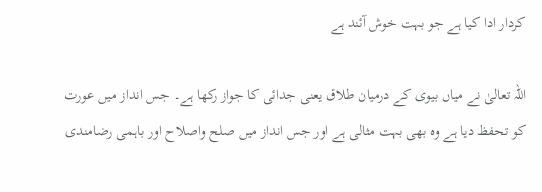کردار ادا کیا ہے جو بہت خوش آئند ہے

اللہ تعالیٰ نے میاں بیوی کے درمیان طلاق یعنی جدائی کا جواز رکھا ہے۔ جس انداز میں عورت کو تحفظ دیا ہے وہ بھی بہت مثالی ہے اور جس انداز میں صلح واصلاح اور باہمی رضامندی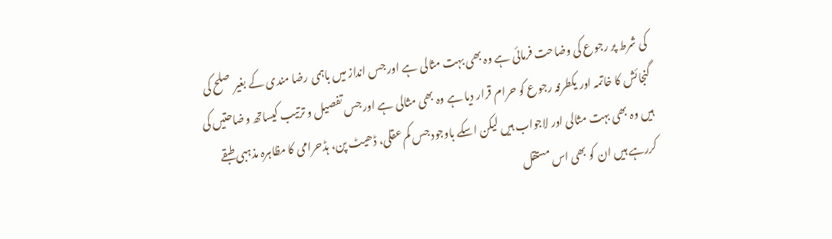کی شرط پر رجوع کی وضاحت فرمائی ہے وہ بھی بہت مثالی ہے اور جس انداز میں باہمی رضا مندی کے بغیر صلح کی گنجائش کا خاتمہ اور یکطرفہ رجوع کو حرام قرار دیا ہے وہ بھی مثالی ہے اور جس تفصیل و ترتیب کیساتھ وضاحتیں کی ہیں وہ بھی بہت مثالی اور لاجواب ہیں لیکن اسکے باوجود جس کم عقلی، ڈھیٹ پن، ہڈحرامی کا مظاہرہ مذہبی طبقے کررہے ہیں ان کو بھی اس مستقل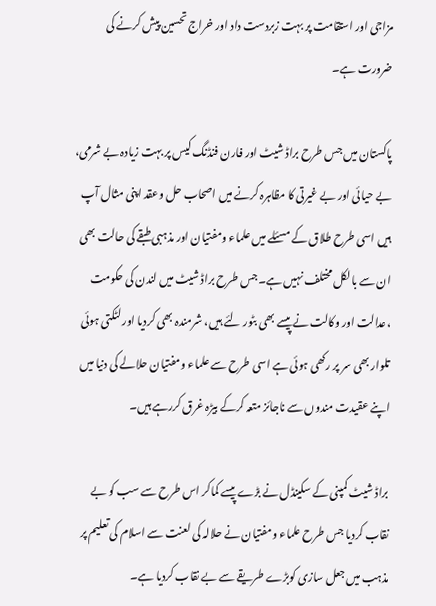مزاجی اور استقامت پر بہت زبردست داد اور خراج تحسین پیش کرنے کی ضرورت ہے۔

پاکستان میں جس طرح براڈ شیٹ اور فارن فنڈنگ کیس پر بہت زیادہ بے شرمی، بے حیائی اور بے غیرتی کا مظاہرہ کرنے میں اصحاب حل وعقد اپنی مثال آپ ہیں اسی طرح طلاق کے مسئلے میں علماء ومفتیان اور مذہبی طبقے کی حالت بھی ان سے بالکل مختلف نہیں ہے۔جس طرح براڈ شیٹ میں لندن کی حکومت ،عدالت اور وکالت نے پیسے بھی بٹور لئے ہیں، شرمندہ بھی کردیا اور لٹکتی ہوئی تلوار بھی سر پر رکھی ہوئی ہے اسی طرح سے علماء ومفتیان حلالے کی دنیا میں اپنے عقیدت مندوں سے ناجائز متعہ کرکے بیڑہ غرق کررہے ہیں۔

براڈ شیٹ کمپنی کے سکینڈل نے بڑے پیسے کماکر اس طرح سے سب کو بے نقاب کردیا جس طرح علماء ومفتیان نے حلالہ کی لعنت سے اسلام کی تعلیم پر مذہب میں جعل سازی کوبڑے طریقے سے بے نقاب کردیا ہے۔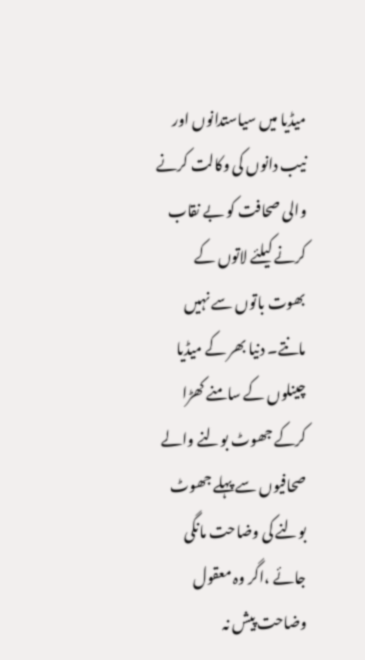میڈیا میں سیاستدانوں اور نیب دانوں کی وکالت کرنے والی صحافت کو بے نقاب کرنے کیلئے لاتوں کے بھوت باتوں سے نہیں مانتے۔ دنیا بھر کے میڈیا چینلوں کے سامنے کھڑا کرکے جھوٹ بولنے والے صحافیوں سے پہلے جھوٹ بولنے کی وضاحت مانگی جائے ،اگر وہ معقول وضاحت پیش نہ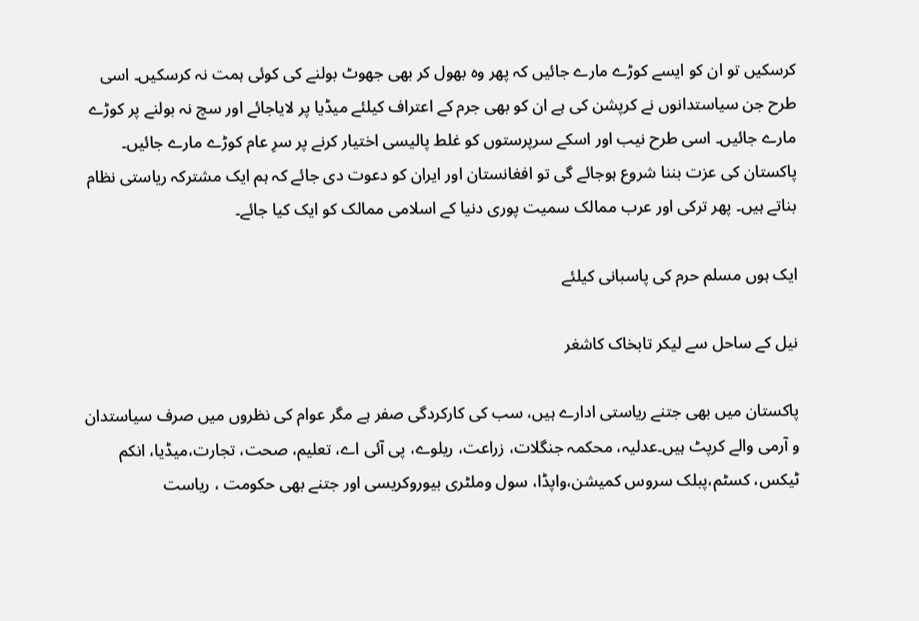کرسکیں تو ان کو ایسے کوڑے مارے جائیں کہ پھر وہ بھول کر بھی جھوٹ بولنے کی کوئی ہمت نہ کرسکیں۔ اسی طرح جن سیاستدانوں نے کرپشن کی ہے ان کو بھی جرم کے اعتراف کیلئے میڈیا پر لایاجائے اور سچ نہ بولنے پر کوڑے مارے جائیں۔ اسی طرح نیب اور اسکے سرپرستوں کو غلط پالیسی اختیار کرنے پر سرِ عام کوڑے مارے جائیں۔ پاکستان کی عزت بننا شروع ہوجائے گی تو افغانستان اور ایران کو دعوت دی جائے کہ ہم ایک مشترکہ ریاستی نظام بناتے ہیں۔ پھر ترکی اور عرب ممالک سمیت پوری دنیا کے اسلامی ممالک کو ایک کیا جائے۔

ایک ہوں مسلم حرم کی پاسبانی کیلئے

نیل کے ساحل سے لیکر تابخاک کاشغر

پاکستان میں بھی جتنے ریاستی ادارے ہیں، سب کی کارکردگی صفر ہے مگر عوام کی نظروں میں صرف سیاستدان و آرمی والے کرپٹ ہیں۔عدلیہ، محکمہ جنگلات، زراعت، ریلوے، پی آئی اے، تعلیم، صحت، تجارت،میڈیا، انکم ٹیکس، کسٹم،پبلک سروس کمیشن،واپڈا، سول وملٹری بیوروکریسی اور جتنے بھی حکومت ، ریاست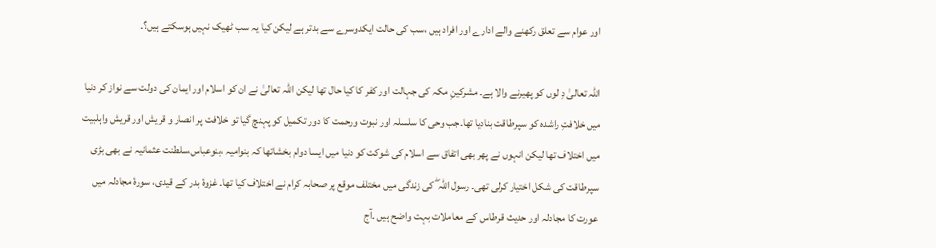اور عوام سے تعلق رکھنے والے ادارے اور افراد ہیں ،سب کی حالت ایکدوسرے سے بدتر ہے لیکن کیا یہ سب ٹھیک نہیں ہوسکتے ہیں؟۔

اللہ تعالیٰ دِ لوں کو پھیرنے والا ہے۔ مشرکینِ مکہ کی جہالت اور کفر کا کیا حال تھا لیکن اللہ تعالیٰ نے ان کو اسلام اور ایمان کی دولت سے نواز کر دنیا میں خلافتِ راشدہ کو سپرطاقت بنادیا تھا۔جب وحی کا سلسلہ اور نبوت ورحمت کا دور تکمیل کو پہنچ گیا تو خلافت پر انصار و قریش اور قریش واہلبیت میں اختلاف تھا لیکن انہوں نے پھر بھی اتفاق سے اسلام کی شوکت کو دنیا میں ایسا دوام بخشاتھا کہ بنوامیہ ،بنوعباس،سلطنت عثمانیہ نے بھی بڑی سپرطاقت کی شکل اختیار کرلی تھی۔ رسول اللہ ۖ کی زندگی میں مختلف موقع پر صحابہ کرام نے اختلاف کیا تھا۔ غزوۂ بدر کے قیدی، سورۂ مجادلہ میں عورت کا مجادلہ اور حدیث قرطاس کے معاملات بہت واضح ہیں ۔آج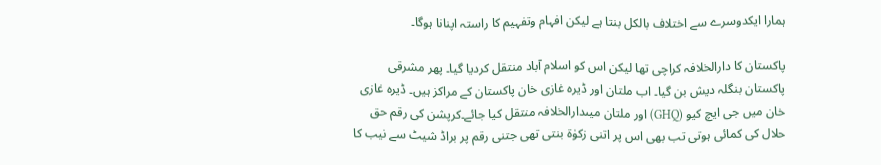ہمارا ایکدوسرے سے اختلاف بالکل بنتا ہے لیکن افہام وتفہیم کا راستہ اپنانا ہوگا۔

پاکستان کا دارالخلافہ کراچی تھا لیکن اس کو اسلام آباد منتقل کردیا گیا۔ پھر مشرقی پاکستان بنگلہ دیش بن گیا۔ اب ملتان اور ڈیرہ غازی خان پاکستان کے مراکز ہیں۔ ڈیرہ غازی خان میں جی ایچ کیو (GHQ) اور ملتان میںدارالخلافہ منتقل کیا جائے۔کرپشن کی رقم حق حلال کی کمائی ہوتی تب بھی اس پر اتنی زکوٰة بنتی تھی جتنی رقم پر براڈ شیٹ سے نیب کا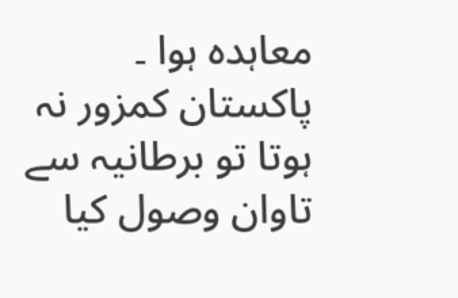معاہدہ ہوا ۔ پاکستان کمزور نہ ہوتا تو برطانیہ سے تاوان وصول کیا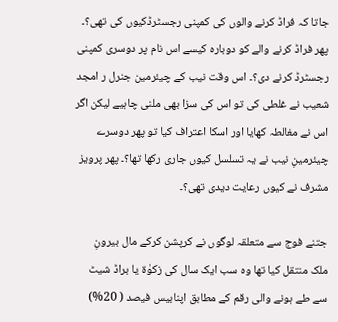جاتا کہ فراڈ کرنے والوں کی کمپنی رجسٹرڈکیوں کی تھی؟۔ پھر فراڈ کرنے والے کو دوبارہ کیسے اس نام پر دوسری کمپنی رجسٹرڈ کرنے دی؟۔ اس وقت نیب کے چیئرمین جنرل ر امجد شعیب نے غلطی کی تو اس کی سزا بھی ملنی چاہیے لیکن اگر اس نے مغالطہ کھایا اور اسکا اعتراف کیا تو پھر دوسرے چیئرمینِ نیب نے یہ تسلسل کیوں جاری رکھا تھا؟۔ پھر پرویز مشرف نے کیوں رعایت دیدی تھی؟۔

جتنے فوج سے متعلقہ لوگوں نے کرپشن کرکے مال بیرونِ ملک منتقل کیا تھا وہ سب ایک سال کی زکوٰة یا براڈ شیٹ سے طے ہونے والی رقم کے مطابق اپنابیس فیصد ( 20%)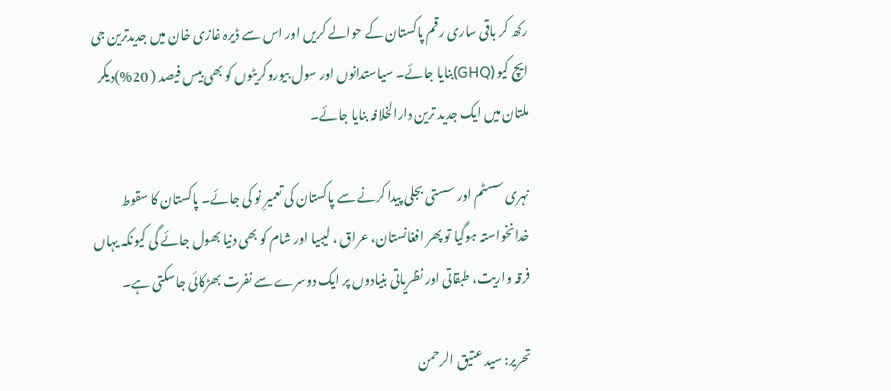رکھ کر باقی ساری رقم پاکستان کے حوالے کریں اور اس سے ڈیرہ غازی خان میں جدیدترین جی ایچ کیو (GHQ)بنایا جائے۔ سیاستدانوں اور سول بیوروکریٹوں کو بھی بیس فیصد ( 20%)دیکر ملتان میں ایک جدید ترین دارالخلافہ بنایا جائے۔

نہری سسٹم اور سستی بجلی پیدا کرنے سے پاکستان کی تعمیرِ نو کی جائے۔ پاکستان کا سقوط خدانخواستہ ہوگیا تو پھر افغانستان، عراق ، لیبیا اور شام کو بھی دنیا بھول جائے گی کیونکہ یہاں فرقہ واریت، طبقاتی اور نظریاتی بنیادوں پر ایک دوسرے سے نفرت بھڑکائی جاسکتی ہے۔

تحریر: سید عتیق الرحمن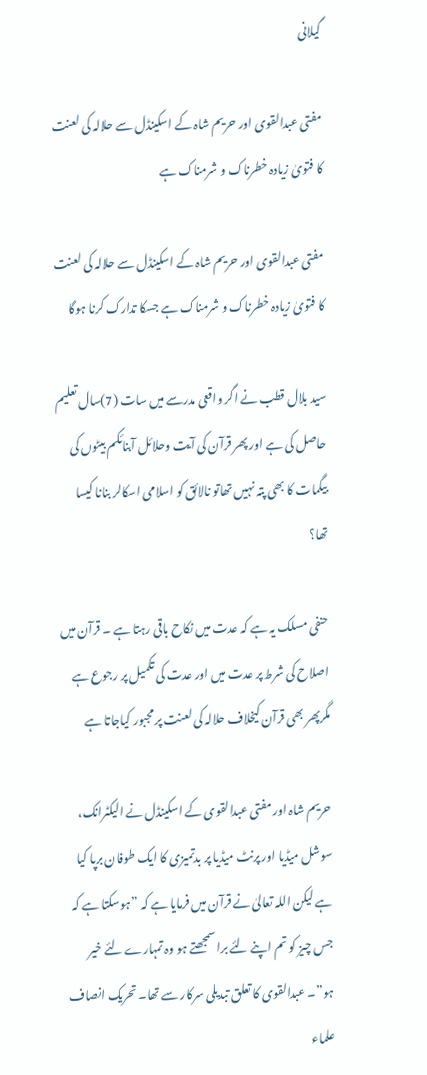گیلانی

مفتی عبدالقوی اور حریم شاہ کے اسکینڈل سے حلالہ کی لعنت کا فتویٰ زیادہ خطرناک و شرمناک ہے

مفتی عبدالقوی اور حریم شاہ کے اسکینڈل سے حلالہ کی لعنت کا فتویٰ زیادہ خطرناک و شرمناک ہے جسکا تدارک کرنا ہوگا

سید بلال قطب نے اگر واقعی مدرسے میں سات (7)سال تعلیم حاصل کی ہے اور پھر قرآن کی آیت وحلائل آبنائکم بیٹوں کی بیگمات کا بھی پتہ نہیں تھاتو نالائق کو اسلامی اسکالر بنانا کیسا تھا؟

حنفی مسلک یہ ہے کہ عدت میں نکاح باقی رہتا ہے ۔ قرآن میں اصلاح کی شرط پر عدت میں اور عدت کی تکمیل پر رجوع ہے مگرپھر بھی قرآن کیخلاف حلالہ کی لعنت پر مجبور کیاجاتا ہے

حریم شاہ اور مفتی عبدالقوی کے اسکینڈل نے الیکٹرانک، سوشل میڈیا اور پرنٹ میڈیا پر بدتمیزی کا ایک طوفان برپا کیا ہے لیکن اللہ تعالیٰ نے قرآن میں فرمایا ہے کہ ”ہوسکتا ہے کہ جس چیز کو تم اپنے لئے برا سمجھتے ہو وہ تمہارے لئے خیر ہو”۔ عبدالقوی کا تعلق تبدیلی سرکار سے تھا۔ تحریک انصاف علماء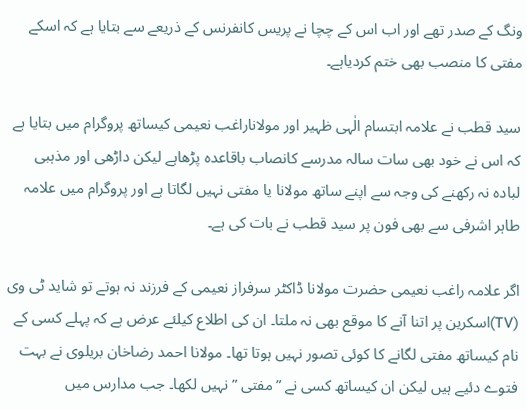ونگ کے صدر تھے اور اب اس کے چچا نے پریس کانفرنس کے ذریعے سے بتایا ہے کہ اسکے مفتی کا منصب بھی ختم کردیاہے۔

سید قطب نے علامہ ابتسام الٰہی ظہیر اور مولاناراغب نعیمی کیساتھ پروگرام میں بتایا ہے کہ اس نے خود بھی سات سالہ مدرسے کانصاب باقاعدہ پڑھاہے لیکن داڑھی اور مذہبی لبادہ نہ رکھنے کی وجہ سے اپنے ساتھ مولانا یا مفتی نہیں لگاتا ہے اور پروگرام میں علامہ طاہر اشرفی سے بھی فون پر سید قطب نے بات کی ہے۔

اگر علامہ راغب نعیمی حضرت مولانا ڈاکٹر سرفراز نعیمی کے فرزند نہ ہوتے تو شاید ٹی وی (TV)اسکرین پر اتنا آنے کا موقع بھی نہ ملتا۔ ان کی اطلاع کیلئے عرض ہے کہ پہلے کسی کے نام کیساتھ مفتی لگانے کا کوئی تصور نہیں ہوتا تھا۔ مولانا احمد رضاخان بریلوی نے بہت فتوے دئیے ہیں لیکن ان کیساتھ کسی نے ”مفتی ” نہیں لکھا۔ جب مدارس میں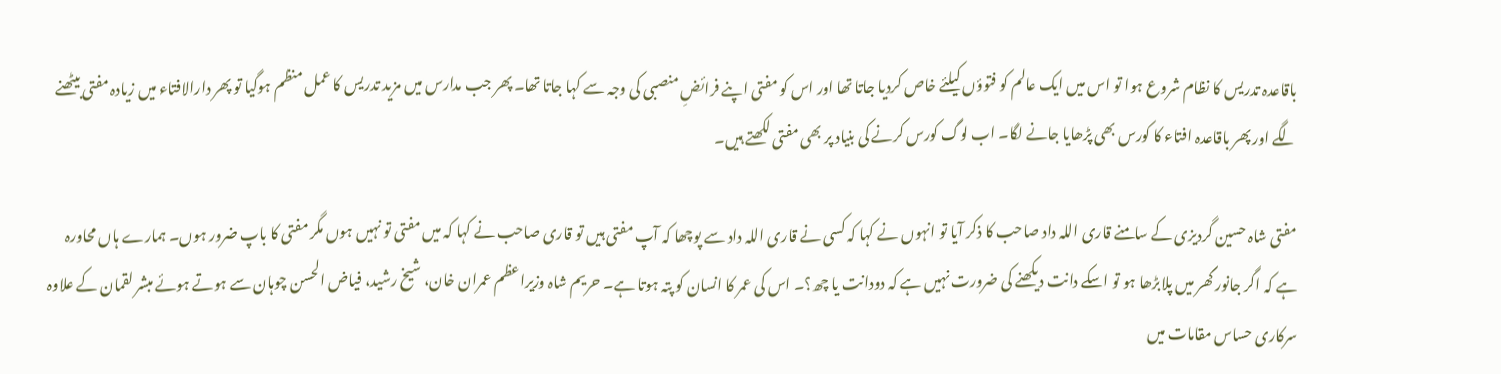باقاعدہ تدریس کا نظام شروع ہوا تو اس میں ایک عالم کو فتوؤں کیلئے خاص کردیا جاتا تھا اور اس کو مفتی اپنے فرائضِ منصبی کی وجہ سے کہا جاتا تھا۔ پھر جب مدارس میں مزید تدریس کا عمل منظم ہوگیا تو پھر دارالافتاء میں زیادہ مفتی بیٹھنے لگے اور پھر باقاعدہ افتاء کا کورس بھی پڑھایا جانے لگا۔ اب لوگ کورس کرنے کی بنیاد پر بھی مفتی لکھتے ہیں۔

مفتی شاہ حسین گردیزی کے سامنے قاری اللہ داد صاحب کا ذکر آیا تو انہوں نے کہا کہ کسی نے قاری اللہ داد سے پوچھا کہ آپ مفتی ہیں تو قاری صاحب نے کہا کہ میں مفتی تو نہیں ہوں مگر مفتی کا باپ ضرور ہوں۔ ہمارے ہاں محاورہ ہے کہ اگر جانور گھر میں پلابڑھا ہو تو اسکے دانت دیکھنے کی ضرورت نہیں ہے کہ دودانت یا چھ؟۔ اس کی عمر کا انسان کو پتہ ہوتا ہے۔ حریم شاہ وزیراعظم عمران خان، شیخ رشید، فیاض الحسن چوہان سے ہوتے ہوئے مبشر لقمان کے علاوہ سرکاری حساس مقامات میں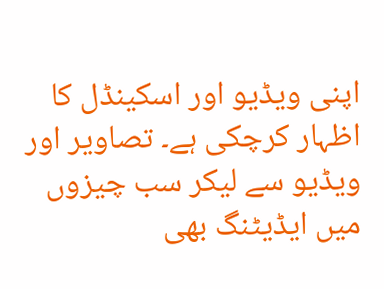اپنی ویڈیو اور اسکینڈل کا اظہار کرچکی ہے۔ تصاویر اور ویڈیو سے لیکر سب چیزوں میں ایڈیٹنگ بھی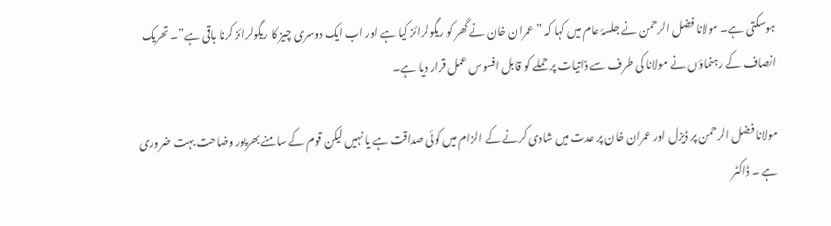ہوسکتی ہے۔ مولانا فضل الرحمن نے جلسۂ عام میں کہا کہ ”عمران خان نے گھر کو ریگولرائز کیا ہے اور اب ایک دوسری چیز کا ریگولرائز کرنا باقی ہے”۔ تحریک انصاف کے رہنماؤں نے مولانا کی طرف سے ذاتیات پر حملے کو قابل افسوس عمل قرار دیا ہے۔

مولانا فضل الرحمن پر ڈیزل اور عمران خان پر عدت میں شادی کرنے کے الزام میں کوئی صداقت ہے یا نہیں لیکن قوم کے سامنے بھرپور وضاحت بہت ضروری ہے ۔ ڈاکٹر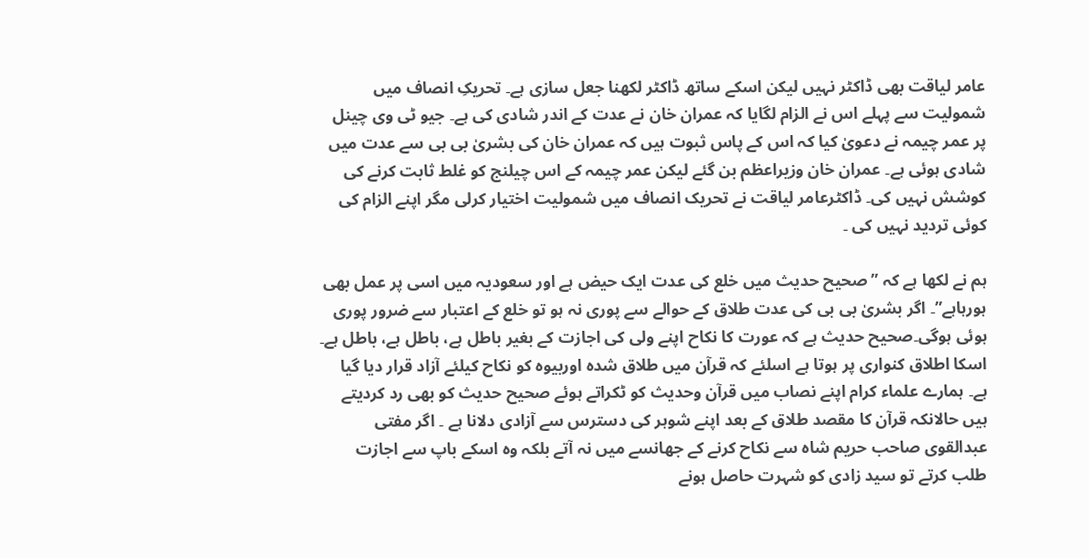عامر لیاقت بھی ڈاکٹر نہیں لیکن اسکے ساتھ ڈاکٹر لکھنا جعل سازی ہے۔ تحریکِ انصاف میں شمولیت سے پہلے اس نے الزام لگایا کہ عمران خان نے عدت کے اندر شادی کی ہے۔ جیو ٹی وی چینل پر عمر چیمہ نے دعویٰ کیا کہ اس کے پاس ثبوت ہیں کہ عمران خان کی بشریٰ بی بی سے عدت میں شادی ہوئی ہے۔ عمران خان وزیراعظم بن گئے لیکن عمر چیمہ کے اس چیلنج کو غلط ثابت کرنے کی کوشش نہیں کی۔ ڈاکٹرعامر لیاقت نے تحریک انصاف میں شمولیت اختیار کرلی مگر اپنے الزام کی کوئی تردید نہیں کی ۔

ہم نے لکھا ہے کہ ” صحیح حدیث میں خلع کی عدت ایک حیض ہے اور سعودیہ میں اسی پر عمل بھی ہورہاہے”۔ اگر بشریٰ بی بی کی عدت طلاق کے حوالے سے پوری نہ ہو تو خلع کے اعتبار سے ضرور پوری ہوئی ہوگی۔صحیح حدیث ہے کہ عورت کا نکاح اپنے ولی کی اجازت کے بغیر باطل ہے، باطل ہے، باطل ہے۔ اسکا اطلاق کنواری پر ہوتا ہے اسلئے کہ قرآن میں طلاق شدہ اوربیوہ کو نکاح کیلئے آزاد قرار دیا گیا ہے۔ ہمارے علماء کرام اپنے نصاب میں قرآن وحدیث کو ٹکراتے ہوئے صحیح حدیث کو بھی رد کردیتے ہیں حالانکہ قرآن کا مقصد طلاق کے بعد اپنے شوہر کی دسترس سے آزادی دلانا ہے ۔ اگر مفتی عبدالقوی صاحب حریم شاہ سے نکاح کرنے کے جھانسے میں نہ آتے بلکہ وہ اسکے باپ سے اجازت طلب کرتے تو سید زادی کو شہرت حاصل ہونے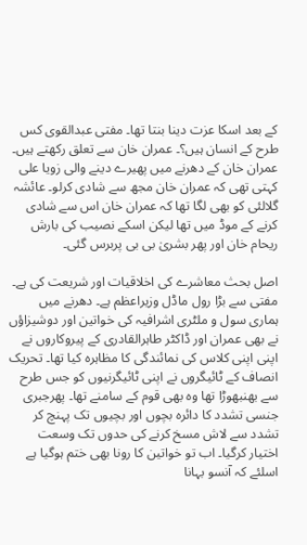کے بعد اسکا عزت دینا بنتا تھا۔ مفتی عبدالقوی کس طرح کے انسان ہیں؟۔ عمران خان سے تعلق رکھتے ہیں۔ عمران خان کے دھرنے میں پھیرے دینے والی زویا علی کہتی تھی کہ عمران خان مجھ سے شادی کرلو۔ عائشہ گلالئی کو بھی لگا تھا کہ عمران خان اس سے شادی کرنے کے موڈ میں تھا لیکن اسکے نصیب کی بارش ریحام خان اور پھر بشریٰ بی بی پربرس گئی۔

اصل بحث معاشرے کی اخلاقیات اور شریعت کی ہے۔ مفتی سے بڑا رول ماڈل وزیراعظم ہے۔ دھرنے میں ہماری سول و ملٹری اشرافیہ کی خواتین اور دوشیزاؤں نے بھی عمران اور ڈاکٹر طاہرالقادری کے پیروکاروں نے اپنی اپنی کلاس کی نمائندگی کا مظاہرہ کیا تھا۔ تحریک انصاف کے ٹائیگروں نے اپنی ٹائیگرنیوں کو جس طرح سے بھنبھوڑا تھا وہ بھی قوم کے سامنے تھا۔ پھرجبری جنسی تشدد کا دائرہ بچوں اور بچیوں تک پہنچ کر تشدد سے لاش مسخ کرنے کی حدوں تک وسعت اختیار کرگیا۔ اب تو خواتین کا رونا بھی ختم ہوگیا ہے اسلئے کہ آنسو بہانا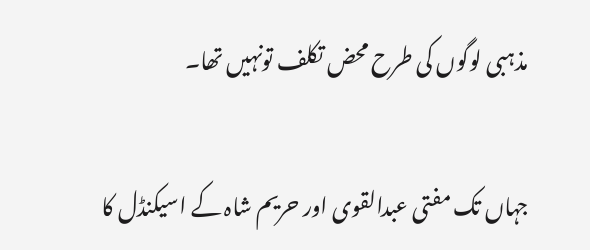مذہبی لوگوں کی طرح محض تکلف تونہیں تھا۔

جہاں تک مفتی عبدالقوی اور حریم شاہ کے اسیکنڈل کا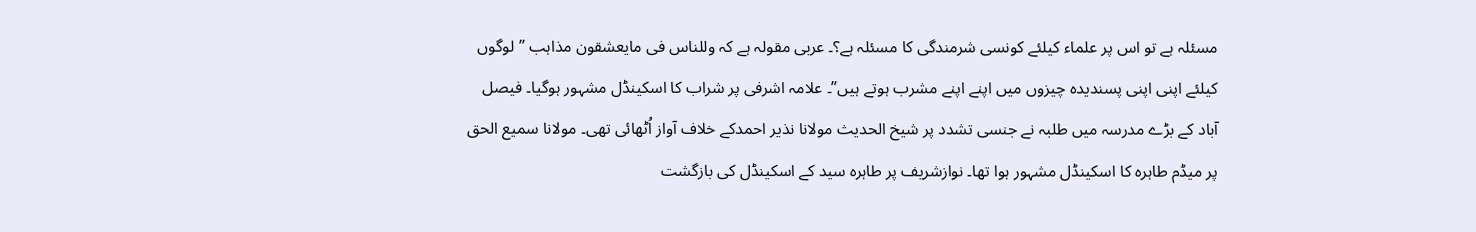مسئلہ ہے تو اس پر علماء کیلئے کونسی شرمندگی کا مسئلہ ہے؟۔ عربی مقولہ ہے کہ وللناس فی مایعشقون مذاہب ”لوگوں کیلئے اپنی اپنی پسندیدہ چیزوں میں اپنے اپنے مشرب ہوتے ہیں”۔ علامہ اشرفی پر شراب کا اسکینڈل مشہور ہوگیا۔ فیصل آباد کے بڑے مدرسہ میں طلبہ نے جنسی تشدد پر شیخ الحدیث مولانا نذیر احمدکے خلاف آواز اُٹھائی تھی۔ مولانا سمیع الحق پر میڈم طاہرہ کا اسکینڈل مشہور ہوا تھا۔ نوازشریف پر طاہرہ سید کے اسکینڈل کی بازگشت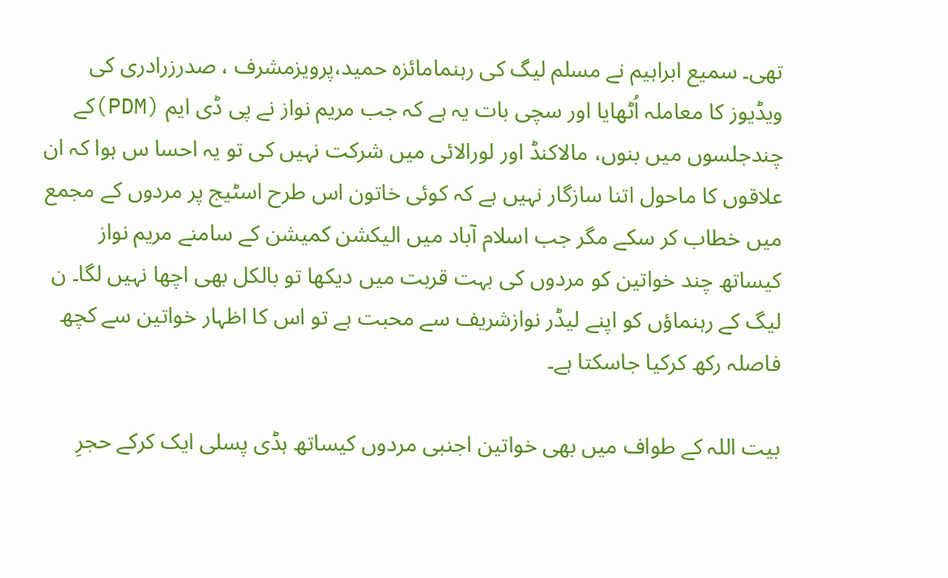تھی۔ سمیع ابراہیم نے مسلم لیگ کی رہنمامائزہ حمید،پرویزمشرف ، صدرزرادری کی ویڈیوز کا معاملہ اُٹھایا اور سچی بات یہ ہے کہ جب مریم نواز نے پی ڈی ایم (PDM)کے چندجلسوں میں بنوں، مالاکنڈ اور لورالائی میں شرکت نہیں کی تو یہ احسا س ہوا کہ ان علاقوں کا ماحول اتنا سازگار نہیں ہے کہ کوئی خاتون اس طرح اسٹیج پر مردوں کے مجمع میں خطاب کر سکے مگر جب اسلام آباد میں الیکشن کمیشن کے سامنے مریم نواز کیساتھ چند خواتین کو مردوں کی بہت قربت میں دیکھا تو بالکل بھی اچھا نہیں لگا۔ ن لیگ کے رہنماؤں کو اپنے لیڈر نوازشریف سے محبت ہے تو اس کا اظہار خواتین سے کچھ فاصلہ رکھ کرکیا جاسکتا ہے۔

بیت اللہ کے طواف میں بھی خواتین اجنبی مردوں کیساتھ ہڈی پسلی ایک کرکے حجرِ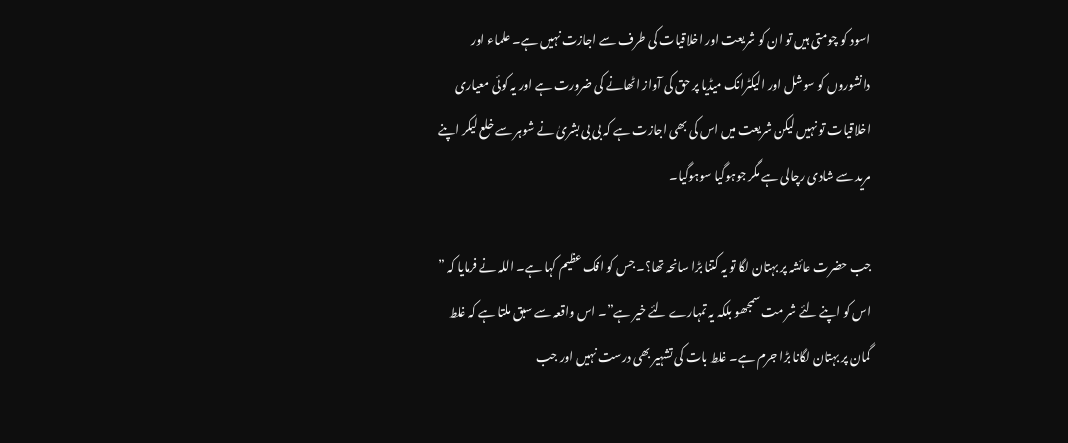اسود کو چومتی ہیں تو ان کو شریعت اور اخلاقیات کی طرف سے اجازت نہیں ہے۔ علماء اور دانشوروں کو سوشل اور الیکٹرانک میڈیا پر حق کی آواز اٹھانے کی ضرورت ہے اور یہ کوئی معیاری اخلاقیات تو نہیں لیکن شریعت میں اس کی بھی اجازت ہے کہ بی بی بشریٰ نے شوہر سے خلع لیکر اپنے مرید سے شادی رچالی ہے مگر جوہوگیا سوہوگیا۔

جب حضرت عائشہ پر بہتان لگا تو یہ کتنا بڑا سانحہ تھا؟۔ جس کو افک عظیم کہا ہے۔ اللہ نے فرمایا کہ ” اس کو اپنے لئے شر مت سمجھو بلکہ یہ تمہارے لئے خیر ہے”۔ اس واقعہ سے سبق ملتا ہے کہ غلط گمان پر بہتان لگانا بڑا جرم ہے۔ غلط بات کی تشہیر بھی درست نہیں اور جب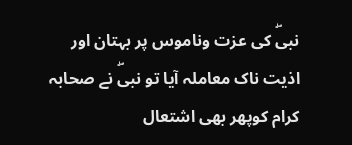نبیۖ کی عزت وناموس پر بہتان اور اذیت ناک معاملہ آیا تو نبیۖ نے صحابہ کرام کوپھر بھی اشتعال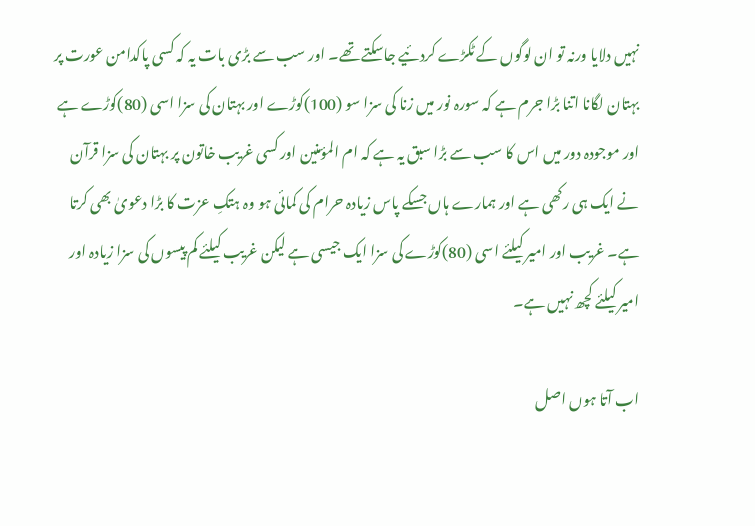نہیں دلایا ورنہ تو ان لوگوں کے ٹکڑے کردئیے جاسکتے تھے۔ اور سب سے بڑی بات یہ کہ کسی پاکدامن عورت پر بہتان لگانا اتنا بڑا جرم ہے کہ سورہ نور میں زنا کی سزا سو (100)کوڑے اور بہتان کی سزا اسی (80)کوڑے ہے اور موجودہ دور میں اس کا سب سے بڑا سبق یہ ہے کہ ام المؤمنین اور کسی غریب خاتون پر بہتان کی سزا قرآن نے ایک ہی رکھی ہے اور ہمارے ہاں جسکے پاس زیادہ حرام کی کمائی ہو وہ ہتکِ عزت کا بڑا دعویٰ بھی کرتا ہے۔ غریب اور امیر کیلئے اسی (80)کوڑے کی سزا ایک جیسی ہے لیکن غریب کیلئے کم پیسوں کی سزا زیادہ اور امیر کیلئے کچھ نہیں ہے۔

اب آتا ہوں اصل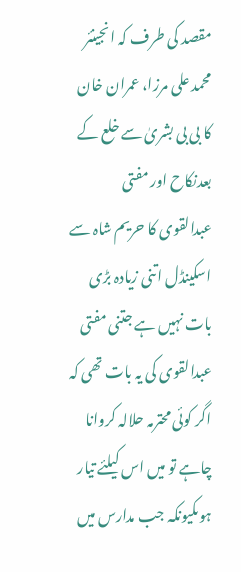مقصد کی طرف کہ انجینئر محمد علی مرزا، عمران خان کا بی بی بشریٰ سے خلع کے بعدنکاح اور مفتی عبدالقوی کا حریم شاہ سے اسکینڈل اتنی زیادہ بڑی بات نہیں ہے جتنی مفتی عبدالقوی کی یہ بات تھی کہ اگر کوئی محترمہ حلالہ کروانا چاہے تو میں اس کیلئے تیار ہوںکیونکہ جب مدارس میں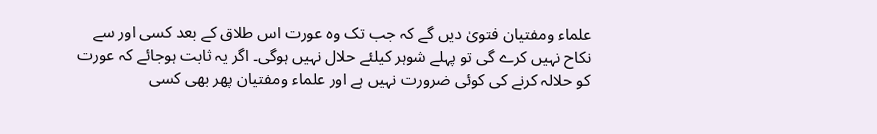علماء ومفتیان فتویٰ دیں گے کہ جب تک وہ عورت اس طلاق کے بعد کسی اور سے نکاح نہیں کرے گی تو پہلے شوہر کیلئے حلال نہیں ہوگی۔ اگر یہ ثابت ہوجائے کہ عورت کو حلالہ کرنے کی کوئی ضرورت نہیں ہے اور علماء ومفتیان پھر بھی کسی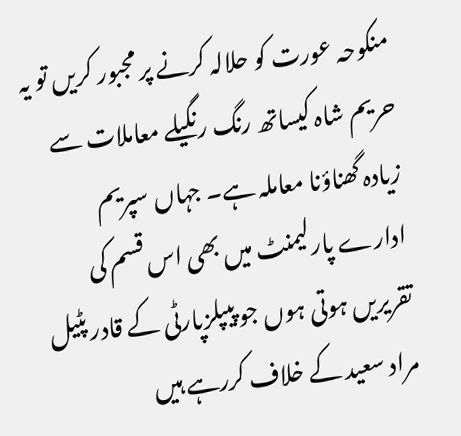منکوحہ عورت کو حلالہ کرنے پر مجبور کریں تو یہ حریم شاہ کیساتھ رنگ رنگیلے معاملات سے زیادہ گھناؤنا معاملہ ہے۔ جہاں سپریم ادارے پارلیمنٹ میں بھی اس قسم کی تقریریں ہوتی ہوں جو پیپلزپارٹی کے قادر پٹیل مراد سعید کے خلاف کررہے ہیں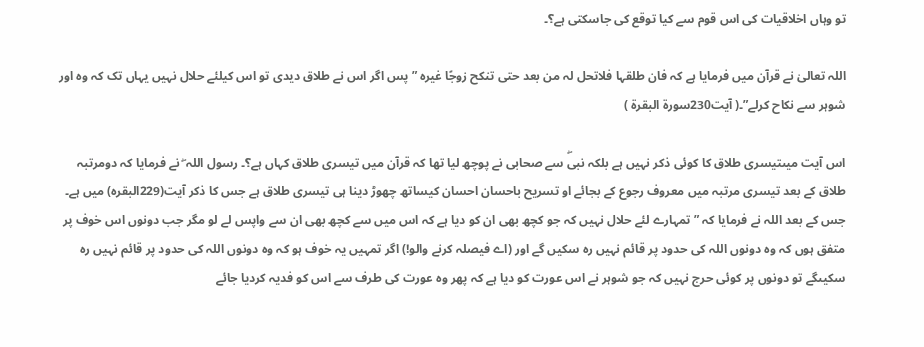تو وہاں اخلاقیات کی اس قوم سے کیا توقع کی جاسکتی ہے؟۔

اللہ تعالیٰ نے قرآن میں فرمایا ہے کہ فان طلقہا فلاتحل لہ من بعد حتی تنکح زوجًا غیرہ ” پس اگر اس نے طلاق دیدی تو اس کیلئے حلال نہیں یہاں تک کہ وہ اور شوہر سے نکاح کرلے”۔( آیت230سورة البقرة )

اس آیت میںتیسری طلاق کا کوئی ذکر نہیں ہے بلکہ نبیۖ سے صحابی نے پوچھ لیا تھا کہ قرآن میں تیسری طلاق کہاں ہے؟۔ رسول اللہ ۖ نے فرمایا کہ دومرتبہ طلاق کے بعد تیسری مرتبہ میں معروف رجوع کے بجائے او تسریح باحسان احسان کیساتھ چھوڑ دینا ہی تیسری طلاق ہے جس کا ذکر آیت(229البقرہ) میں ہے۔ جس کے بعد اللہ نے فرمایا کہ ” تمہارے لئے حلال نہیں کہ جو کچھ بھی ان کو دیا ہے کہ اس میں سے کچھ بھی ان سے واپس لے لو مگر جب دونوں اس خوف پر متفق ہوں کہ وہ دونوں اللہ کی حدود پر قائم نہیں رہ سکیں گے اور (اے فیصلہ کرنے والو!) اگر تمہیں یہ خوف ہو کہ وہ دونوں اللہ کی حدود پر قائم نہیں رہ سکیںگے تو دونوں پر کوئی حرج نہیں کہ جو شوہر نے اس عورت کو دیا ہے کہ پھر وہ عورت کی طرف سے اس کو فدیہ کردیا جائے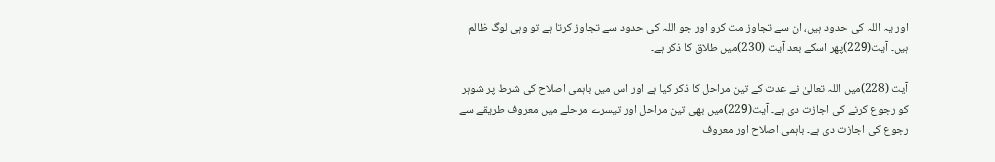اور یہ اللہ کی حدود ہیں، ان سے تجاوز مت کرو اور جو اللہ کی حدود سے تجاوز کرتا ہے تو وہی لوگ ظالم ہیں۔ آیت(229)پھر اسکے بعد آیت (230)میں طلاق کا ذکر ہے۔

آیت (228)میں اللہ تعالیٰ نے عدت کے تین مراحل کا ذکر کیا ہے اور اس میں باہمی اصلاح کی شرط پر شوہر کو رجوع کرنے کی اجازت دی ہے۔ آیت(229)میں بھی تین مراحل اور تیسرے مرحلے میں معروف طریقے سے رجوع کی اجازت دی ہے۔ باہمی اصلاح اور معروف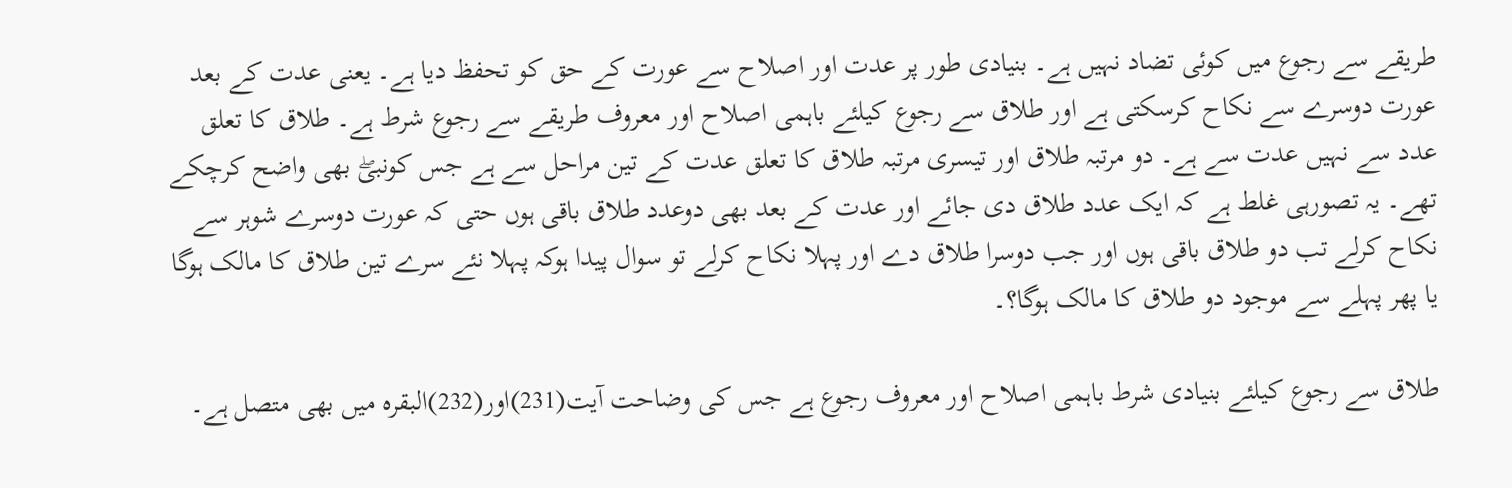طریقے سے رجوع میں کوئی تضاد نہیں ہے۔ بنیادی طور پر عدت اور اصلاح سے عورت کے حق کو تحفظ دیا ہے۔ یعنی عدت کے بعد عورت دوسرے سے نکاح کرسکتی ہے اور طلاق سے رجوع کیلئے باہمی اصلاح اور معروف طریقے سے رجوع شرط ہے۔ طلاق کا تعلق عدد سے نہیں عدت سے ہے۔ دو مرتبہ طلاق اور تیسری مرتبہ طلاق کا تعلق عدت کے تین مراحل سے ہے جس کونبیۖ بھی واضح کرچکے تھے۔ یہ تصورہی غلط ہے کہ ایک عدد طلاق دی جائے اور عدت کے بعد بھی دوعدد طلاق باقی ہوں حتی کہ عورت دوسرے شوہر سے نکاح کرلے تب دو طلاق باقی ہوں اور جب دوسرا طلاق دے اور پہلا نکاح کرلے تو سوال پیدا ہوکہ پہلا نئے سرے تین طلاق کا مالک ہوگا یا پھر پہلے سے موجود دو طلاق کا مالک ہوگا؟۔

طلاق سے رجوع کیلئے بنیادی شرط باہمی اصلاح اور معروف رجوع ہے جس کی وضاحت آیت(231)اور(232)البقرہ میں بھی متصل ہے۔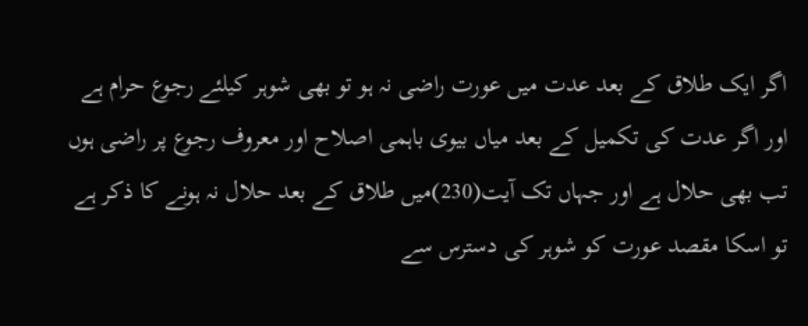اگر ایک طلاق کے بعد عدت میں عورت راضی نہ ہو تو بھی شوہر کیلئے رجوع حرام ہے اور اگر عدت کی تکمیل کے بعد میاں بیوی باہمی اصلاح اور معروف رجوع پر راضی ہوں تب بھی حلال ہے اور جہاں تک آیت(230)میں طلاق کے بعد حلال نہ ہونے کا ذکر ہے تو اسکا مقصد عورت کو شوہر کی دسترس سے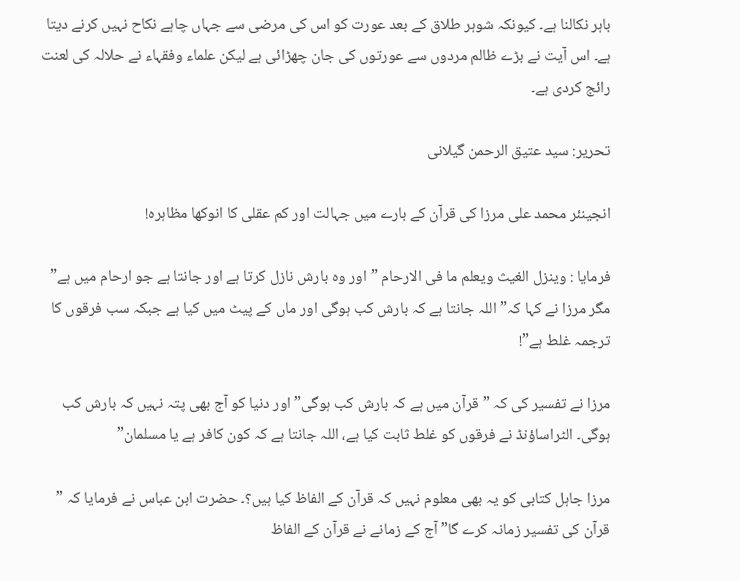باہر نکالنا ہے۔ کیونکہ شوہر طلاق کے بعد عورت کو اس کی مرضی سے جہاں چاہے نکاح نہیں کرنے دیتا ہے۔ اس آیت نے بڑے ظالم مردوں سے عورتوں کی جان چھڑائی ہے لیکن علماء وفقہاء نے حلالہ کی لعنت رائج کردی ہے۔

تحریر: سید عتیق الرحمن گیلانی

انجینئر محمد علی مرزا کی قرآن کے بارے میں جہالت اور کم عقلی کا انوکھا مظاہرہ!

فرمایا : وینزل الغیث ویعلم ما فی الارحام ”اور وہ بارش نازل کرتا ہے اور جانتا ہے جو ارحام میں ہے” مگر مرزا نے کہا کہ” اللہ جانتا ہے کہ بارش کب ہوگی اور ماں کے پیٹ میں کیا ہے جبکہ سب فرقوں کا ترجمہ غلط ہے”!

مرزا نے تفسیر کی کہ ”قرآن میں ہے کہ بارش کب ہوگی” اور دنیا کو آج بھی پتہ نہیں کہ بارش کب ہوگی۔ الٹراساؤنڈ نے فرقوں کو غلط ثابت کیا ہے، اللہ جانتا ہے کہ کون کافر ہے یا مسلمان”

مرزا جاہل کتابی کو یہ بھی معلوم نہیں کہ قرآن کے الفاظ کیا ہیں؟۔ حضرت ابن عباس نے فرمایا کہ ” قرآن کی تفسیر زمانہ کرے گا” آج کے زمانے نے قرآن کے الفاظ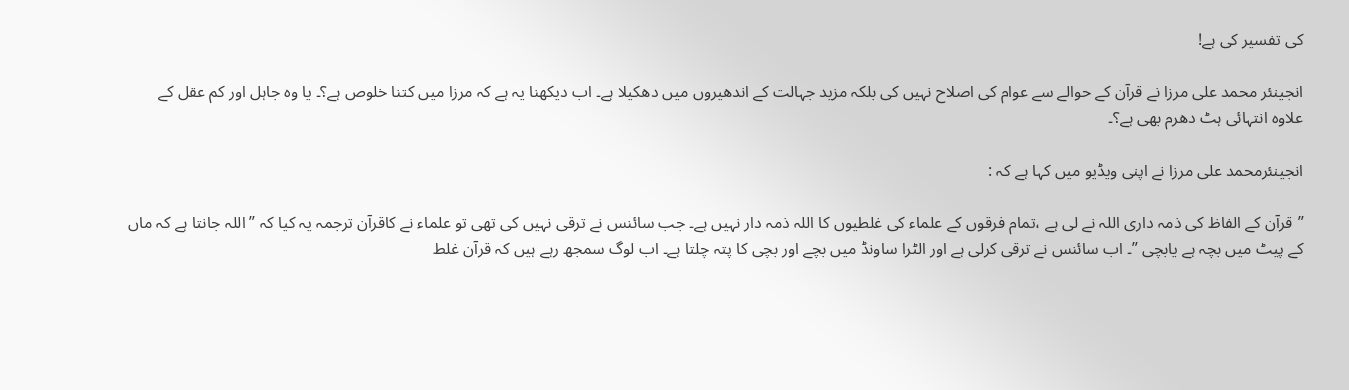کی تفسیر کی ہے!

انجینئر محمد علی مرزا نے قرآن کے حوالے سے عوام کی اصلاح نہیں کی بلکہ مزید جہالت کے اندھیروں میں دھکیلا ہے۔ اب دیکھنا یہ ہے کہ مرزا میں کتنا خلوص ہے؟۔ یا وہ جاہل اور کم عقل کے علاوہ انتہائی ہٹ دھرم بھی ہے؟۔

انجینئرمحمد علی مرزا نے اپنی ویڈیو میں کہا ہے کہ :

”قرآن کے الفاظ کی ذمہ داری اللہ نے لی ہے ،تمام فرقوں کے علماء کی غلطیوں کا اللہ ذمہ دار نہیں ہے۔ جب سائنس نے ترقی نہیں کی تھی تو علماء نے کاقرآن ترجمہ یہ کیا کہ ”اللہ جانتا ہے کہ ماں کے پیٹ میں بچہ ہے یابچی ”۔ اب سائنس نے ترقی کرلی ہے اور الٹرا ساونڈ میں بچے اور بچی کا پتہ چلتا ہے۔ اب لوگ سمجھ رہے ہیں کہ قرآن غلط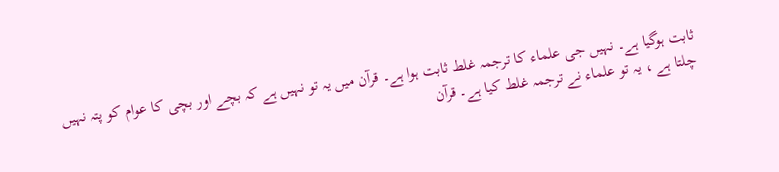ثابت ہوگیا ہے۔ نہیں جی علماء کا ترجمہ غلط ثابت ہوا ہے۔ قرآن میں یہ تو نہیں ہے کہ بچے اور بچی کا عوام کو پتہ نہیں چلتا ہے ، یہ تو علماء نے ترجمہ غلط کیا ہے۔ قرآن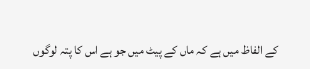کے الفاظ میں ہے کہ ماں کے پیٹ میں جو ہے اس کا پتہ لوگوں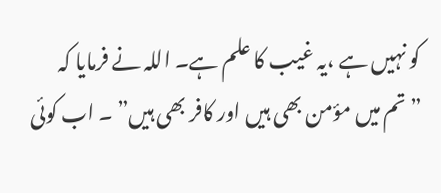کو نہیں ہے ،یہ غیب کا علم ہے۔ اللہ نے فرمایا کہ ”تم میں مؤمن بھی ہیں اور کافر بھی ہیں” ۔ اب کوئی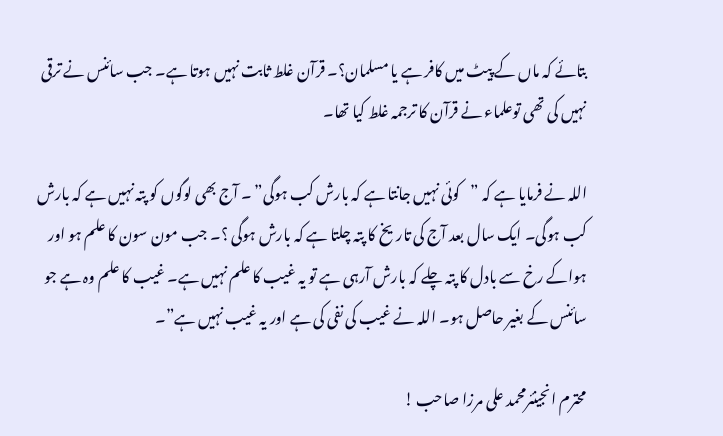بتائے کہ ماں کے پیٹ میں کافر ہے یا مسلمان؟۔ قرآن غلط ثابت نہیں ہوتا ہے۔ جب سائنس نے ترقی نہیں کی تھی توعلماء نے قرآن کا ترجمہ غلط کیا تھا۔

اللہ نے فرمایا ہے کہ ”کوئی نہیں جانتا ہے کہ بارش کب ہوگی” ۔ آج بھی لوگوں کو پتہ نہیں ہے کہ بارش کب ہوگی۔ ایک سال بعد آج کی تاریخ کا پتہ چلتا ہے کہ بارش ہوگی ؟۔ جب مون سون کا علم ہو اور ہواکے رخ سے بادل کا پتہ چلے کہ بارش آرہی ہے تو یہ غیب کا علم نہیں ہے۔ غیب کا علم وہ ہے جو سائنس کے بغیر حاصل ہو۔ اللہ نے غیب کی نفی کی ہے اور یہ غیب نہیں ہے”۔

محترم انجینئرمحمد علی مرزا صاحب !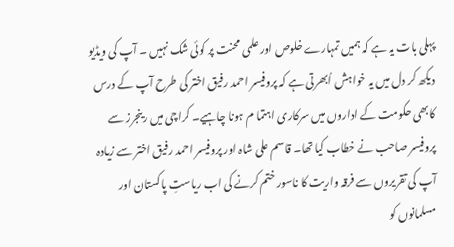پہلی بات یہ ہے کہ ہمیں تمہارے خلوص اور علمی محنت پر کوئی شک نہیں ۔ آپ کی ویڈیو دیکھ کر دل میں یہ خواہش اُبھرتی ہے کہ پروفیسر احمد رفیق اختر کی طرح آپ کے درس کابھی حکومت کے اداروں میں سرکاری اہتما م ہونا چاہیے۔ کراچی میں رینجرز سے پروفیسر صاحب نے خطاب کیا تھا۔ قاسم علی شاہ اور پروفیسر احمد رفیق اختر سے زیادہ آپ کی تقریروں سے فرقہ واریت کا ناسور ختم کرنے کی اب ریاستِ پاکستان اور مسلمانوں کو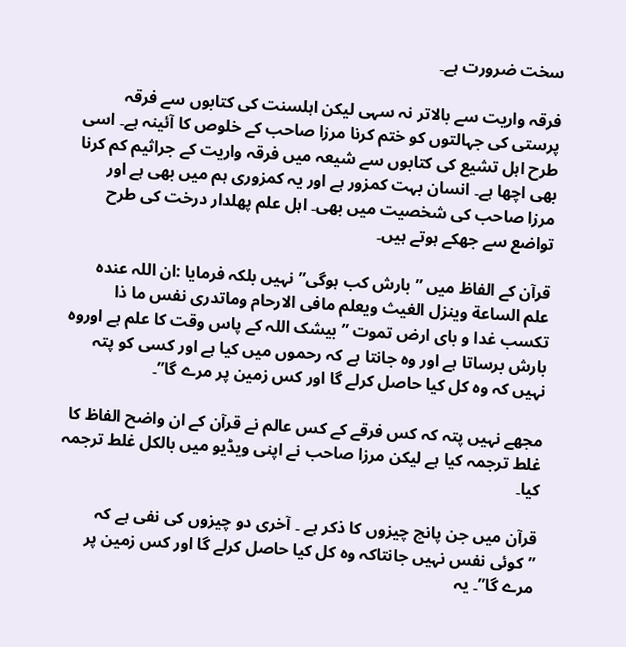سخت ضرورت ہے۔

فرقہ واریت سے بالاتر نہ سہی لیکن اہلسنت کی کتابوں سے فرقہ پرستی کی جہالتوں کو ختم کرنا مرزا صاحب کے خلوص کا آئینہ ہے۔ اسی طرح اہل تشیع کی کتابوں سے شیعہ میں فرقہ واریت کے جراثیم کم کرنا بھی اچھا ہے۔ انسان بہت کمزور ہے اور یہ کمزوری ہم میں بھی ہے اور مرزا صاحب کی شخصیت میں بھی۔ اہل علم پھلدار درخت کی طرح تواضع سے جھکے ہوتے ہیں۔

قرآن کے الفاظ میں ”بارش کب ہوگی”نہیں بلکہ فرمایا :ان اللہ عندہ علم الساعة وینزل الغیث ویعلم مافی الارحام وماتدری نفس ما ذا تکسب غدا و بای ارض تموت ”بیشک اللہ کے پاس وقت کا علم ہے اوروہ بارش برساتا ہے اور وہ جانتا ہے کہ رحموں میں کیا ہے اور کسی کو پتہ نہیں کہ وہ کل کیا حاصل کرلے گا اور کس زمین پر مرے گا”۔

مجھے نہیں پتہ کہ کس فرقے کے کس عالم نے قرآن کے ان واضح الفاظ کا غلط ترجمہ کیا ہے لیکن مرزا صاحب نے اپنی ویڈیو میں بالکل غلط ترجمہ کیا۔

قرآن میں جن پانچ چیزوں کا ذکر ہے ۔ آخری دو چیزوں کی نفی ہے کہ ”کوئی نفس نہیں جانتاکہ وہ کل کیا حاصل کرلے گا اور کس زمین پر مرے گا”۔ یہ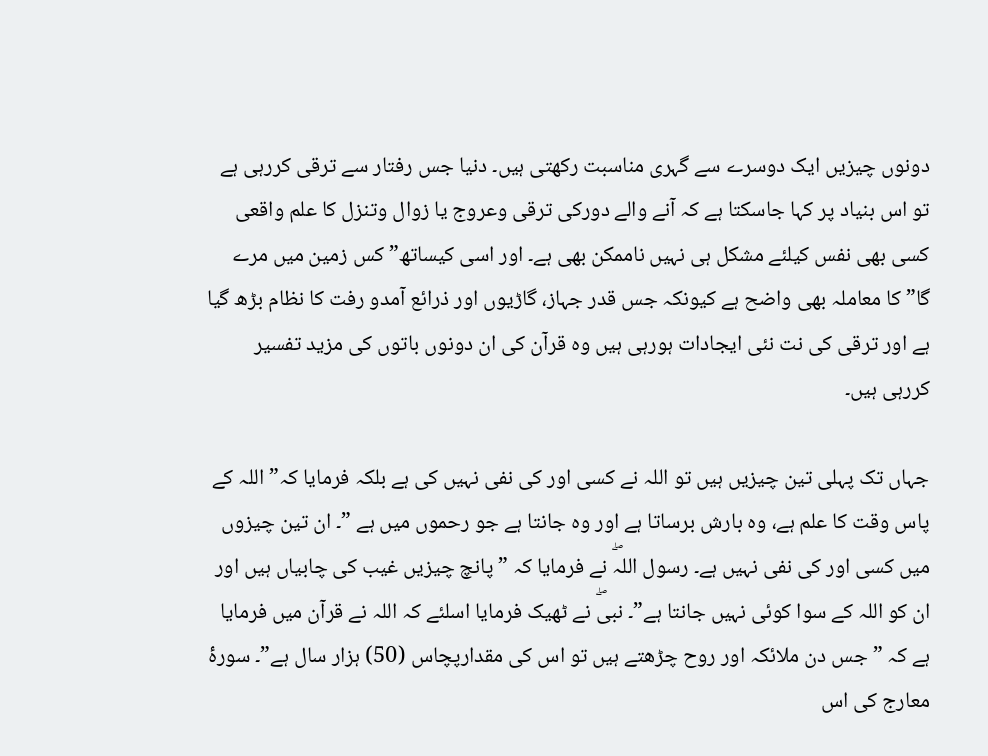دونوں چیزیں ایک دوسرے سے گہری مناسبت رکھتی ہیں۔ دنیا جس رفتار سے ترقی کررہی ہے تو اس بنیاد پر کہا جاسکتا ہے کہ آنے والے دورکی ترقی وعروج یا زوال وتنزل کا علم واقعی کسی بھی نفس کیلئے مشکل ہی نہیں ناممکن بھی ہے۔ اور اسی کیساتھ” کس زمین میں مرے گا” کا معاملہ بھی واضح ہے کیونکہ جس قدر جہاز، گاڑیوں اور ذرائع آمدو رفت کا نظام بڑھ گیا ہے اور ترقی کی نت نئی ایجادات ہورہی ہیں وہ قرآن کی ان دونوں باتوں کی مزید تفسیر کررہی ہیں۔

جہاں تک پہلی تین چیزیں ہیں تو اللہ نے کسی اور کی نفی نہیں کی ہے بلکہ فرمایا کہ” اللہ کے پاس وقت کا علم ہے، وہ بارش برساتا ہے اور وہ جانتا ہے جو رحموں میں ہے ”۔ ان تین چیزوں میں کسی اور کی نفی نہیں ہے۔ رسول اللہۖ نے فرمایا کہ ” پانچ چیزیں غیب کی چابیاں ہیں اور ان کو اللہ کے سوا کوئی نہیں جانتا ہے”۔ نبیۖ نے ٹھیک فرمایا اسلئے کہ اللہ نے قرآن میں فرمایا ہے کہ ”جس دن ملائکہ اور روح چڑھتے ہیں تو اس کی مقدارپچاس (50) ہزار سال ہے”۔ سورۂ معارج کی اس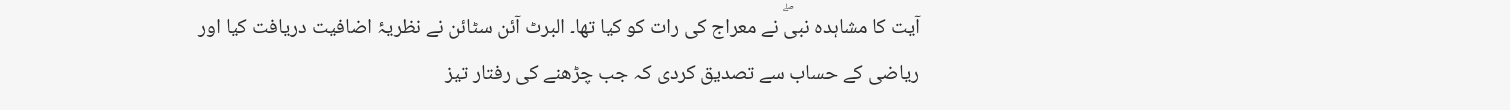آیت کا مشاہدہ نبیۖ نے معراج کی رات کو کیا تھا۔ البرٹ آئن سٹائن نے نظریۂ اضافیت دریافت کیا اور ریاضی کے حساب سے تصدیق کردی کہ جب چڑھنے کی رفتار تیز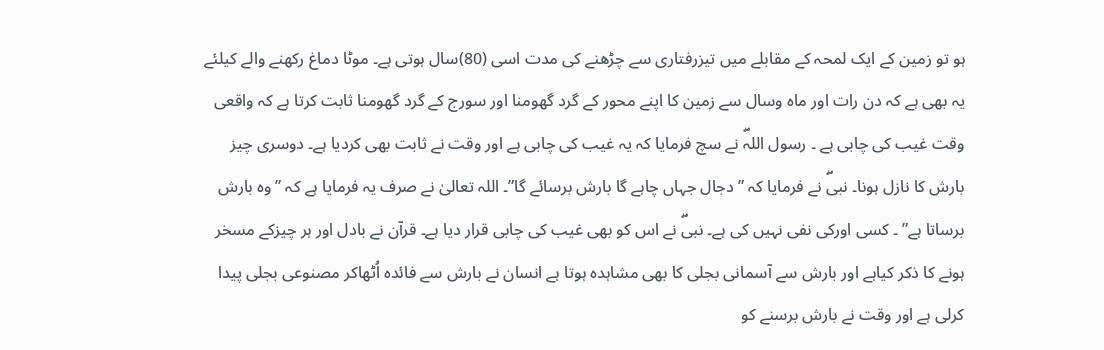ہو تو زمین کے ایک لمحہ کے مقابلے میں تیزرفتاری سے چڑھنے کی مدت اسی (80)سال ہوتی ہے۔ موٹا دماغ رکھنے والے کیلئے یہ بھی ہے کہ دن رات اور ماہ وسال سے زمین کا اپنے محور کے گرد گھومنا اور سورج کے گرد گھومنا ثابت کرتا ہے کہ واقعی وقت غیب کی چابی ہے ۔ رسول اللہۖ نے سچ فرمایا کہ یہ غیب کی چابی ہے اور وقت نے ثابت بھی کردیا ہے۔ دوسری چیز بارش کا نازل ہونا۔ نبیۖ نے فرمایا کہ ”دجال جہاں چاہے گا بارش برسائے گا”۔ اللہ تعالیٰ نے صرف یہ فرمایا ہے کہ ”وہ بارش برساتا ہے” ۔ کسی اورکی نفی نہیں کی ہے۔ نبیۖ نے اس کو بھی غیب کی چابی قرار دیا ہے۔ قرآن نے بادل اور ہر چیزکے مسخر ہونے کا ذکر کیاہے اور بارش سے آسمانی بجلی کا بھی مشاہدہ ہوتا ہے انسان نے بارش سے فائدہ اُٹھاکر مصنوعی بجلی پیدا کرلی ہے اور وقت نے بارش برسنے کو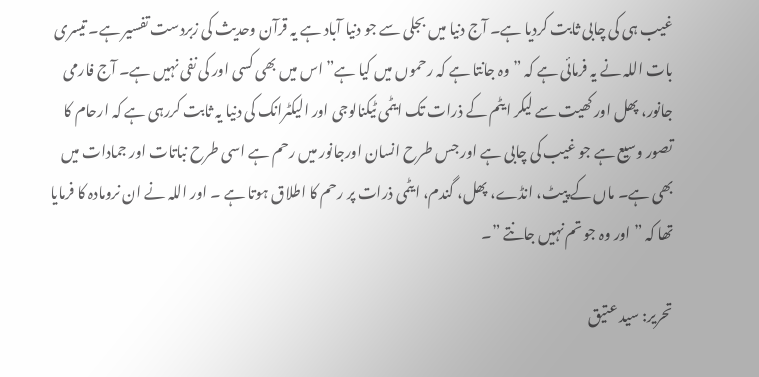غیب ہی کی چابی ثابت کردیا ہے۔ آج دنیا میں بجلی سے جو دنیا آباد ہے یہ قرآن وحدیث کی زبردست تفسیر ہے۔ تیسری بات اللہ نے یہ فرمائی ہے کہ ” وہ جانتا ہے کہ رحموں میں کیا ہے” اس میں بھی کسی اور کی نفی نہیں ہے۔ آج فارمی جانور، پھل اور کھیت سے لیکر ایٹم کے ذرات تک ایٹمی ٹیکنالوجی اور الیکٹرانک کی دنیا یہ ثابت کررہی ہے کہ ارحام کا تصور وسیع ہے جو غیب کی چابی ہے اور جس طرح انسان اورجانور میں رحم ہے اسی طرح نباتات اور جمادات میں بھی ہے۔ ماں کے پیٹ، انڈے، پھل، گندم، ایٹمی ذرات پر رحم کا اطلاق ہوتا ہے ۔ اور اللہ نے ان نرومادہ کا فرمایا تھا کہ ”اور وہ جو تم نہیں جانتے ”۔

تحریر: سید عتیق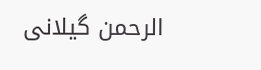الرحمن گیلانی